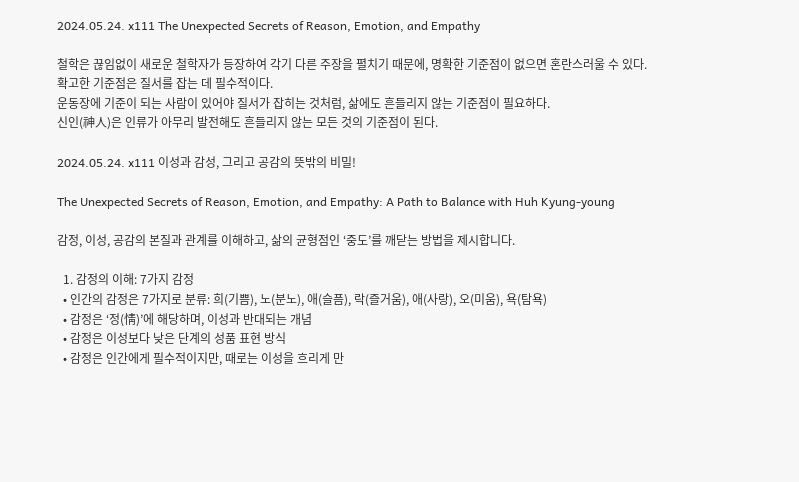2024.05.24. x111 The Unexpected Secrets of Reason, Emotion, and Empathy

철학은 끊임없이 새로운 철학자가 등장하여 각기 다른 주장을 펼치기 때문에, 명확한 기준점이 없으면 혼란스러울 수 있다.
확고한 기준점은 질서를 잡는 데 필수적이다.
운동장에 기준이 되는 사람이 있어야 질서가 잡히는 것처럼, 삶에도 흔들리지 않는 기준점이 필요하다.
신인(神人)은 인류가 아무리 발전해도 흔들리지 않는 모든 것의 기준점이 된다.

2024.05.24. x111 이성과 감성, 그리고 공감의 뜻밖의 비밀!

The Unexpected Secrets of Reason, Emotion, and Empathy: A Path to Balance with Huh Kyung-young

감정, 이성, 공감의 본질과 관계를 이해하고, 삶의 균형점인 ‘중도’를 깨닫는 방법을 제시합니다.

  1. 감정의 이해: 7가지 감정
  • 인간의 감정은 7가지로 분류: 희(기쁨), 노(분노), 애(슬픔), 락(즐거움), 애(사랑), 오(미움), 욕(탐욕)
  • 감정은 ‘정(情)’에 해당하며, 이성과 반대되는 개념
  • 감정은 이성보다 낮은 단계의 성품 표현 방식
  • 감정은 인간에게 필수적이지만, 때로는 이성을 흐리게 만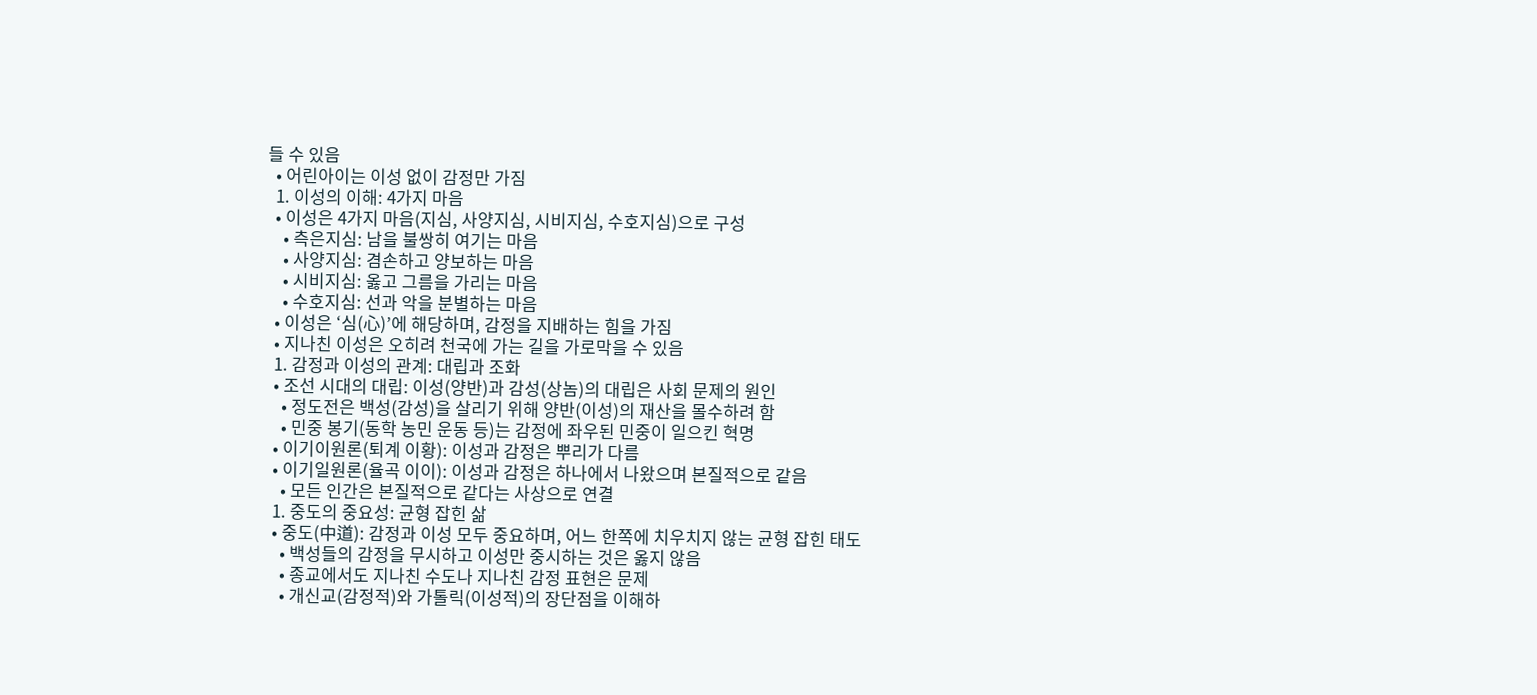들 수 있음
  • 어린아이는 이성 없이 감정만 가짐
  1. 이성의 이해: 4가지 마음
  • 이성은 4가지 마음(지심, 사양지심, 시비지심, 수호지심)으로 구성
    • 측은지심: 남을 불쌍히 여기는 마음
    • 사양지심: 겸손하고 양보하는 마음
    • 시비지심: 옳고 그름을 가리는 마음
    • 수호지심: 선과 악을 분별하는 마음
  • 이성은 ‘심(心)’에 해당하며, 감정을 지배하는 힘을 가짐
  • 지나친 이성은 오히려 천국에 가는 길을 가로막을 수 있음
  1. 감정과 이성의 관계: 대립과 조화
  • 조선 시대의 대립: 이성(양반)과 감성(상놈)의 대립은 사회 문제의 원인
    • 정도전은 백성(감성)을 살리기 위해 양반(이성)의 재산을 몰수하려 함
    • 민중 봉기(동학 농민 운동 등)는 감정에 좌우된 민중이 일으킨 혁명
  • 이기이원론(퇴계 이황): 이성과 감정은 뿌리가 다름
  • 이기일원론(율곡 이이): 이성과 감정은 하나에서 나왔으며 본질적으로 같음
    • 모든 인간은 본질적으로 같다는 사상으로 연결
  1. 중도의 중요성: 균형 잡힌 삶
  • 중도(中道): 감정과 이성 모두 중요하며, 어느 한쪽에 치우치지 않는 균형 잡힌 태도
    • 백성들의 감정을 무시하고 이성만 중시하는 것은 옳지 않음
    • 종교에서도 지나친 수도나 지나친 감정 표현은 문제
    • 개신교(감정적)와 가톨릭(이성적)의 장단점을 이해하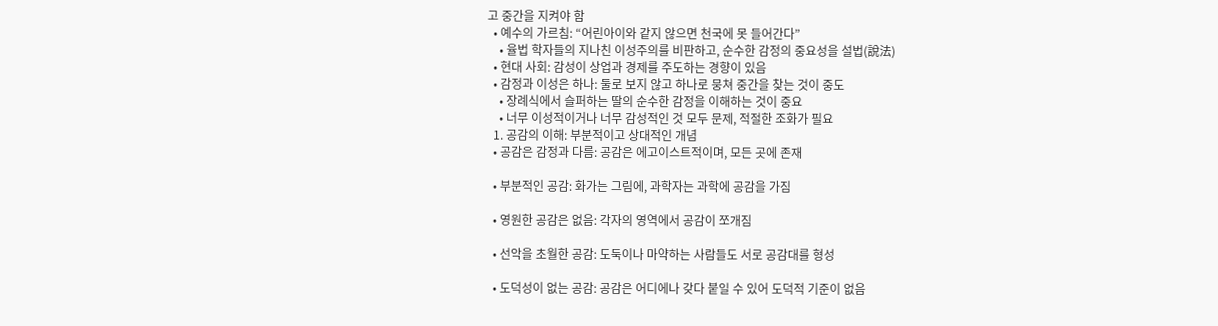고 중간을 지켜야 함
  • 예수의 가르침: “어린아이와 같지 않으면 천국에 못 들어간다”
    • 율법 학자들의 지나친 이성주의를 비판하고, 순수한 감정의 중요성을 설법(說法)
  • 현대 사회: 감성이 상업과 경제를 주도하는 경향이 있음
  • 감정과 이성은 하나: 둘로 보지 않고 하나로 뭉쳐 중간을 찾는 것이 중도
    • 장례식에서 슬퍼하는 딸의 순수한 감정을 이해하는 것이 중요
    • 너무 이성적이거나 너무 감성적인 것 모두 문제, 적절한 조화가 필요
  1. 공감의 이해: 부분적이고 상대적인 개념
  • 공감은 감정과 다름: 공감은 에고이스트적이며, 모든 곳에 존재

  • 부분적인 공감: 화가는 그림에, 과학자는 과학에 공감을 가짐

  • 영원한 공감은 없음: 각자의 영역에서 공감이 쪼개짐

  • 선악을 초월한 공감: 도둑이나 마약하는 사람들도 서로 공감대를 형성

  • 도덕성이 없는 공감: 공감은 어디에나 갖다 붙일 수 있어 도덕적 기준이 없음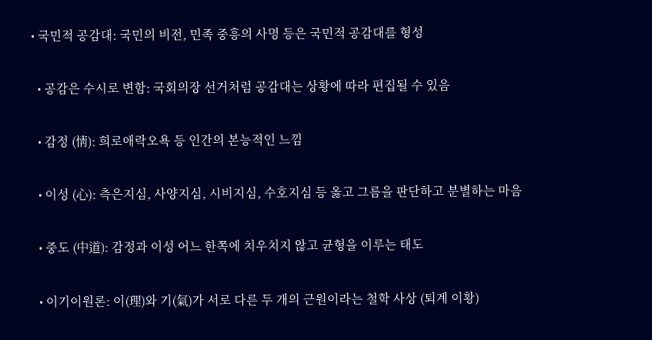• 국민적 공감대: 국민의 비전, 민족 중흥의 사명 등은 국민적 공감대를 형성

  • 공감은 수시로 변함: 국회의장 선거처럼 공감대는 상황에 따라 편집될 수 있음

  • 감정 (情): 희로애락오욕 등 인간의 본능적인 느낌

  • 이성 (心): 측은지심, 사양지심, 시비지심, 수호지심 등 옳고 그름을 판단하고 분별하는 마음

  • 중도 (中道): 감정과 이성 어느 한쪽에 치우치지 않고 균형을 이루는 태도

  • 이기이원론: 이(理)와 기(氣)가 서로 다른 두 개의 근원이라는 철학 사상 (퇴계 이황)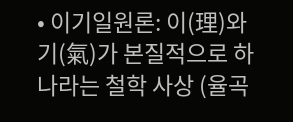• 이기일원론: 이(理)와 기(氣)가 본질적으로 하나라는 철학 사상 (율곡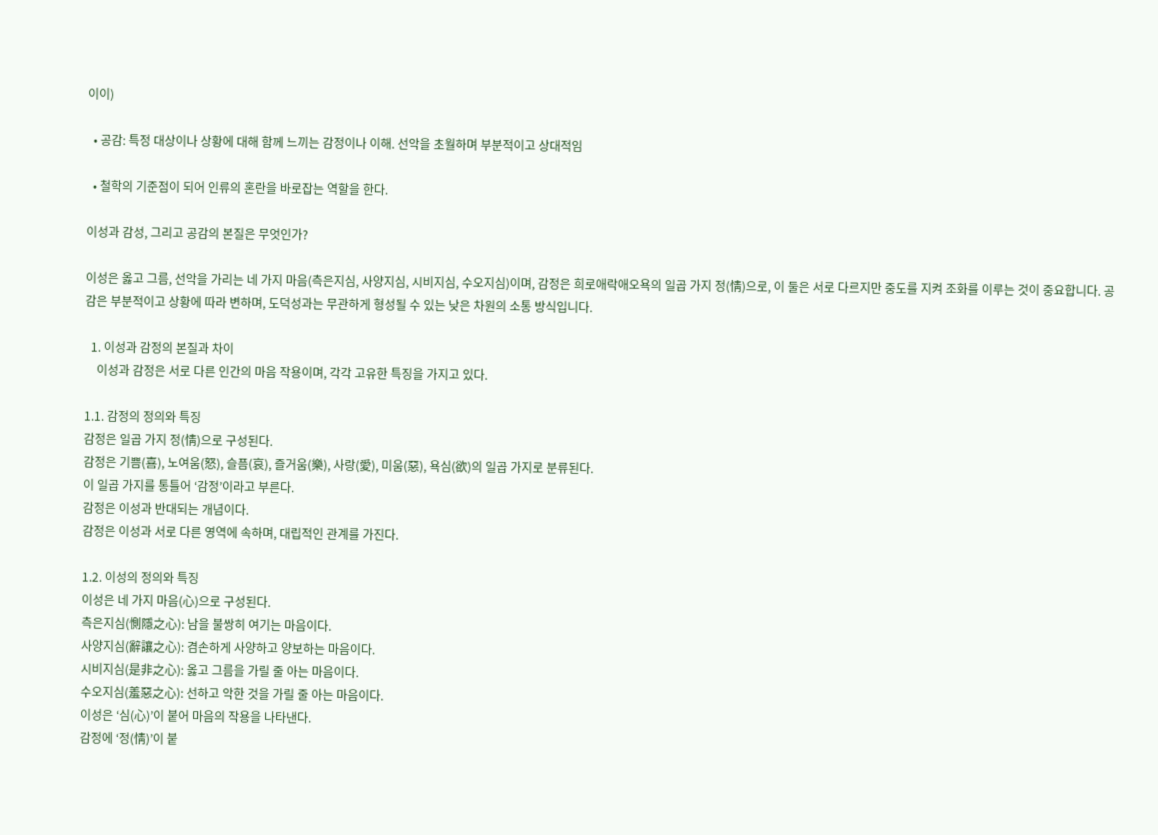이이)

  • 공감: 특정 대상이나 상황에 대해 함께 느끼는 감정이나 이해. 선악을 초월하며 부분적이고 상대적임

  • 철학의 기준점이 되어 인류의 혼란을 바로잡는 역할을 한다.

이성과 감성, 그리고 공감의 본질은 무엇인가?

이성은 옳고 그름, 선악을 가리는 네 가지 마음(측은지심, 사양지심, 시비지심, 수오지심)이며, 감정은 희로애락애오욕의 일곱 가지 정(情)으로, 이 둘은 서로 다르지만 중도를 지켜 조화를 이루는 것이 중요합니다. 공감은 부분적이고 상황에 따라 변하며, 도덕성과는 무관하게 형성될 수 있는 낮은 차원의 소통 방식입니다.

  1. 이성과 감정의 본질과 차이
    이성과 감정은 서로 다른 인간의 마음 작용이며, 각각 고유한 특징을 가지고 있다.

1.1. 감정의 정의와 특징
감정은 일곱 가지 정(情)으로 구성된다.
감정은 기쁨(喜), 노여움(怒), 슬픔(哀), 즐거움(樂), 사랑(愛), 미움(惡), 욕심(欲)의 일곱 가지로 분류된다.
이 일곱 가지를 통틀어 ‘감정’이라고 부른다.
감정은 이성과 반대되는 개념이다.
감정은 이성과 서로 다른 영역에 속하며, 대립적인 관계를 가진다.

1.2. 이성의 정의와 특징
이성은 네 가지 마음(心)으로 구성된다.
측은지심(惻隱之心): 남을 불쌍히 여기는 마음이다.
사양지심(辭讓之心): 겸손하게 사양하고 양보하는 마음이다.
시비지심(是非之心): 옳고 그름을 가릴 줄 아는 마음이다.
수오지심(羞惡之心): 선하고 악한 것을 가릴 줄 아는 마음이다.
이성은 ‘심(心)’이 붙어 마음의 작용을 나타낸다.
감정에 ‘정(情)’이 붙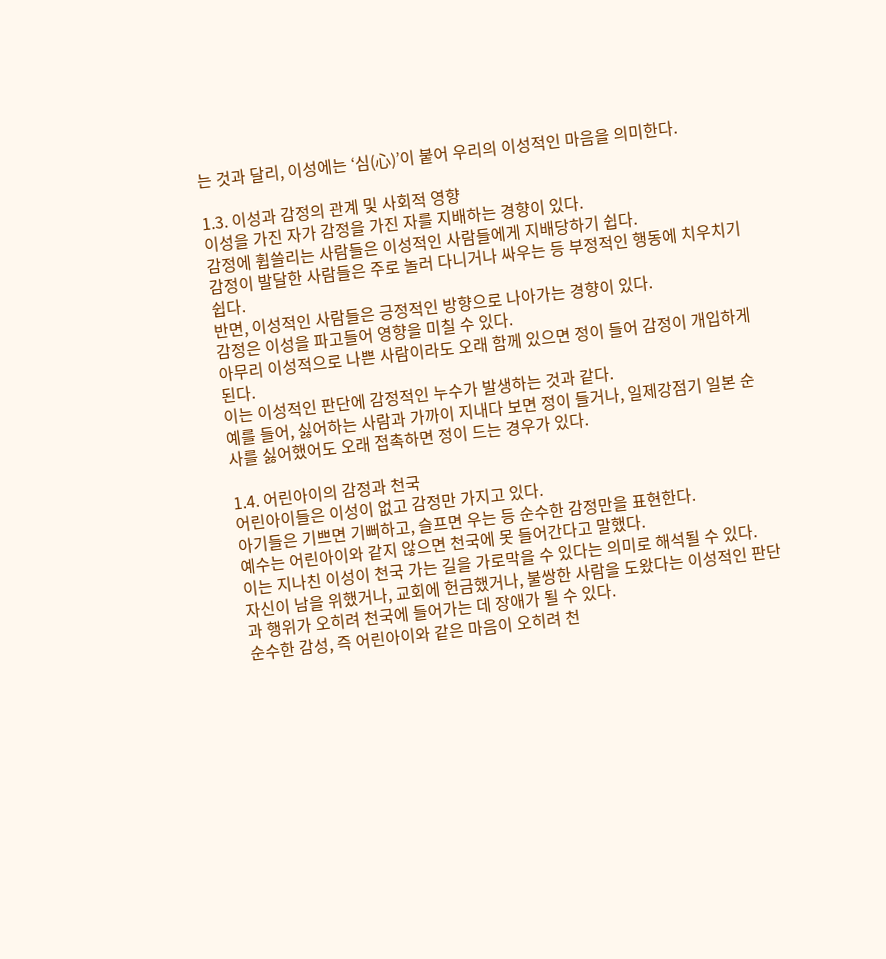는 것과 달리, 이성에는 ‘심(心)’이 붙어 우리의 이성적인 마음을 의미한다.

1.3. 이성과 감정의 관계 및 사회적 영향
이성을 가진 자가 감정을 가진 자를 지배하는 경향이 있다.
감정에 휩쓸리는 사람들은 이성적인 사람들에게 지배당하기 쉽다.
감정이 발달한 사람들은 주로 놀러 다니거나 싸우는 등 부정적인 행동에 치우치기 쉽다.
반면, 이성적인 사람들은 긍정적인 방향으로 나아가는 경향이 있다.
감정은 이성을 파고들어 영향을 미칠 수 있다.
아무리 이성적으로 나쁜 사람이라도 오래 함께 있으면 정이 들어 감정이 개입하게 된다.
이는 이성적인 판단에 감정적인 누수가 발생하는 것과 같다.
예를 들어, 싫어하는 사람과 가까이 지내다 보면 정이 들거나, 일제강점기 일본 순사를 싫어했어도 오래 접촉하면 정이 드는 경우가 있다.

1.4. 어린아이의 감정과 천국
어린아이들은 이성이 없고 감정만 가지고 있다.
아기들은 기쁘면 기뻐하고, 슬프면 우는 등 순수한 감정만을 표현한다.
예수는 어린아이와 같지 않으면 천국에 못 들어간다고 말했다.
이는 지나친 이성이 천국 가는 길을 가로막을 수 있다는 의미로 해석될 수 있다.
자신이 남을 위했거나, 교회에 헌금했거나, 불쌍한 사람을 도왔다는 이성적인 판단과 행위가 오히려 천국에 들어가는 데 장애가 될 수 있다.
순수한 감성, 즉 어린아이와 같은 마음이 오히려 천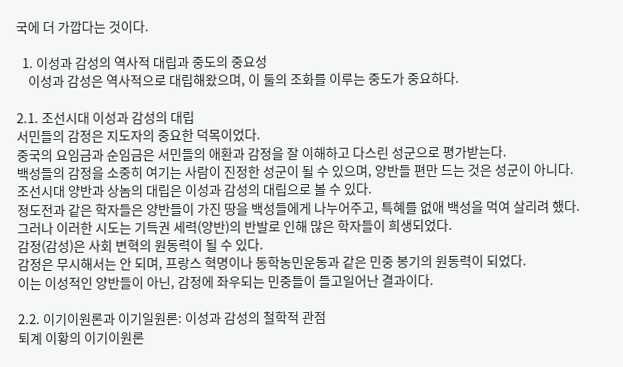국에 더 가깝다는 것이다.

  1. 이성과 감성의 역사적 대립과 중도의 중요성
    이성과 감성은 역사적으로 대립해왔으며, 이 둘의 조화를 이루는 중도가 중요하다.

2.1. 조선시대 이성과 감성의 대립
서민들의 감정은 지도자의 중요한 덕목이었다.
중국의 요임금과 순임금은 서민들의 애환과 감정을 잘 이해하고 다스린 성군으로 평가받는다.
백성들의 감정을 소중히 여기는 사람이 진정한 성군이 될 수 있으며, 양반들 편만 드는 것은 성군이 아니다.
조선시대 양반과 상놈의 대립은 이성과 감성의 대립으로 볼 수 있다.
정도전과 같은 학자들은 양반들이 가진 땅을 백성들에게 나누어주고, 특혜를 없애 백성을 먹여 살리려 했다.
그러나 이러한 시도는 기득권 세력(양반)의 반발로 인해 많은 학자들이 희생되었다.
감정(감성)은 사회 변혁의 원동력이 될 수 있다.
감정은 무시해서는 안 되며, 프랑스 혁명이나 동학농민운동과 같은 민중 봉기의 원동력이 되었다.
이는 이성적인 양반들이 아닌, 감정에 좌우되는 민중들이 들고일어난 결과이다.

2.2. 이기이원론과 이기일원론: 이성과 감성의 철학적 관점
퇴계 이황의 이기이원론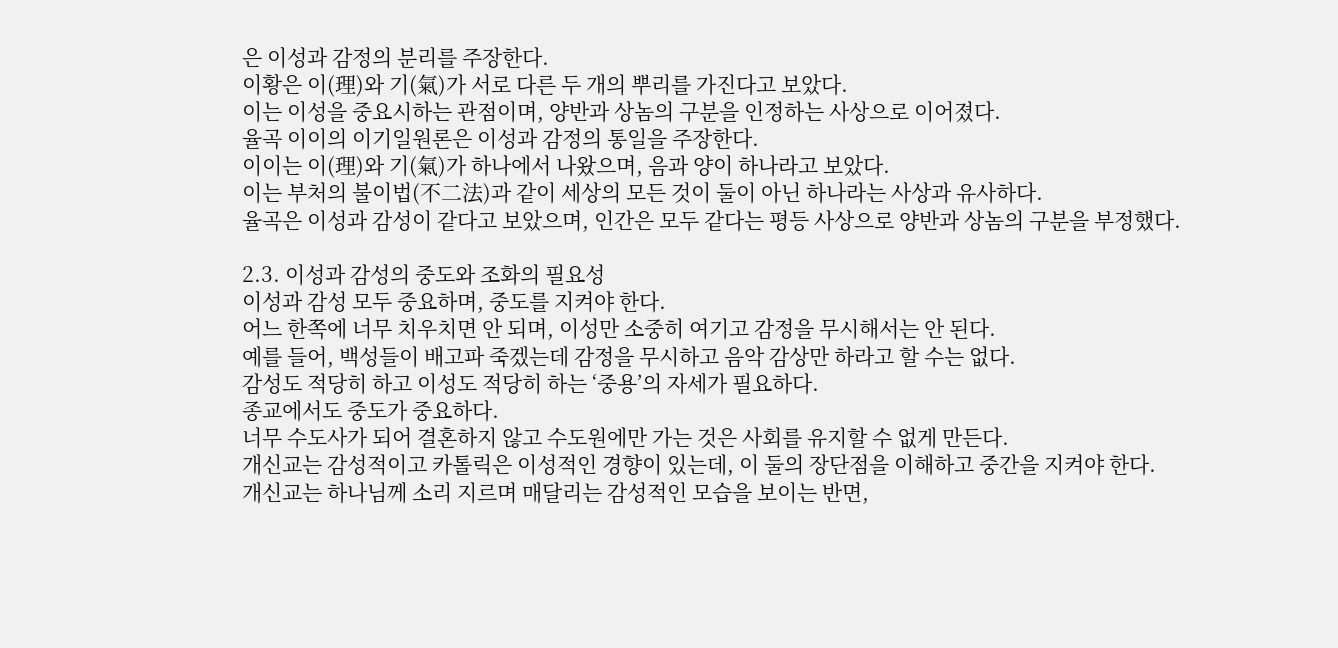은 이성과 감정의 분리를 주장한다.
이황은 이(理)와 기(氣)가 서로 다른 두 개의 뿌리를 가진다고 보았다.
이는 이성을 중요시하는 관점이며, 양반과 상놈의 구분을 인정하는 사상으로 이어졌다.
율곡 이이의 이기일원론은 이성과 감정의 통일을 주장한다.
이이는 이(理)와 기(氣)가 하나에서 나왔으며, 음과 양이 하나라고 보았다.
이는 부처의 불이법(不二法)과 같이 세상의 모든 것이 둘이 아닌 하나라는 사상과 유사하다.
율곡은 이성과 감성이 같다고 보았으며, 인간은 모두 같다는 평등 사상으로 양반과 상놈의 구분을 부정했다.

2.3. 이성과 감성의 중도와 조화의 필요성
이성과 감성 모두 중요하며, 중도를 지켜야 한다.
어느 한쪽에 너무 치우치면 안 되며, 이성만 소중히 여기고 감정을 무시해서는 안 된다.
예를 들어, 백성들이 배고파 죽겠는데 감정을 무시하고 음악 감상만 하라고 할 수는 없다.
감성도 적당히 하고 이성도 적당히 하는 ‘중용’의 자세가 필요하다.
종교에서도 중도가 중요하다.
너무 수도사가 되어 결혼하지 않고 수도원에만 가는 것은 사회를 유지할 수 없게 만든다.
개신교는 감성적이고 카톨릭은 이성적인 경향이 있는데, 이 둘의 장단점을 이해하고 중간을 지켜야 한다.
개신교는 하나님께 소리 지르며 매달리는 감성적인 모습을 보이는 반면,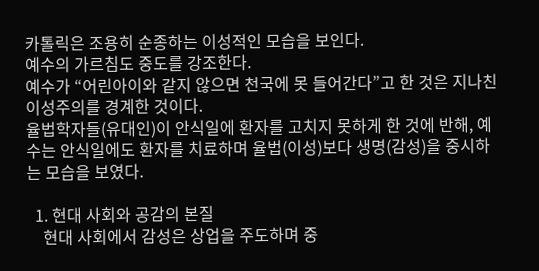카톨릭은 조용히 순종하는 이성적인 모습을 보인다.
예수의 가르침도 중도를 강조한다.
예수가 “어린아이와 같지 않으면 천국에 못 들어간다”고 한 것은 지나친 이성주의를 경계한 것이다.
율법학자들(유대인)이 안식일에 환자를 고치지 못하게 한 것에 반해, 예수는 안식일에도 환자를 치료하며 율법(이성)보다 생명(감성)을 중시하는 모습을 보였다.

  1. 현대 사회와 공감의 본질
    현대 사회에서 감성은 상업을 주도하며 중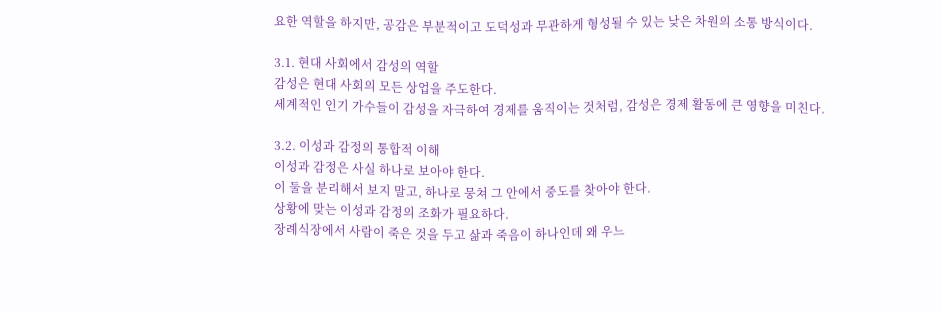요한 역할을 하지만, 공감은 부분적이고 도덕성과 무관하게 형성될 수 있는 낮은 차원의 소통 방식이다.

3.1. 현대 사회에서 감성의 역할
감성은 현대 사회의 모든 상업을 주도한다.
세계적인 인기 가수들이 감성을 자극하여 경제를 움직이는 것처럼, 감성은 경제 활동에 큰 영향을 미친다.

3.2. 이성과 감정의 통합적 이해
이성과 감정은 사실 하나로 보아야 한다.
이 둘을 분리해서 보지 말고, 하나로 뭉쳐 그 안에서 중도를 찾아야 한다.
상황에 맞는 이성과 감정의 조화가 필요하다.
장례식장에서 사람이 죽은 것을 두고 삶과 죽음이 하나인데 왜 우느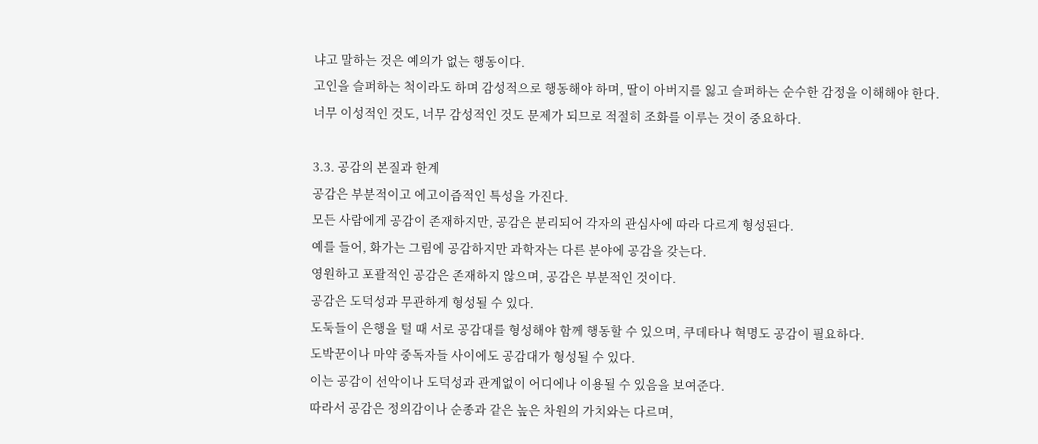냐고 말하는 것은 예의가 없는 행동이다.
고인을 슬퍼하는 척이라도 하며 감성적으로 행동해야 하며, 딸이 아버지를 잃고 슬퍼하는 순수한 감정을 이해해야 한다.
너무 이성적인 것도, 너무 감성적인 것도 문제가 되므로 적절히 조화를 이루는 것이 중요하다.

3.3. 공감의 본질과 한계
공감은 부분적이고 에고이즘적인 특성을 가진다.
모든 사람에게 공감이 존재하지만, 공감은 분리되어 각자의 관심사에 따라 다르게 형성된다.
예를 들어, 화가는 그림에 공감하지만 과학자는 다른 분야에 공감을 갖는다.
영원하고 포괄적인 공감은 존재하지 않으며, 공감은 부분적인 것이다.
공감은 도덕성과 무관하게 형성될 수 있다.
도둑들이 은행을 털 때 서로 공감대를 형성해야 함께 행동할 수 있으며, 쿠데타나 혁명도 공감이 필요하다.
도박꾼이나 마약 중독자들 사이에도 공감대가 형성될 수 있다.
이는 공감이 선악이나 도덕성과 관계없이 어디에나 이용될 수 있음을 보여준다.
따라서 공감은 정의감이나 순종과 같은 높은 차원의 가치와는 다르며,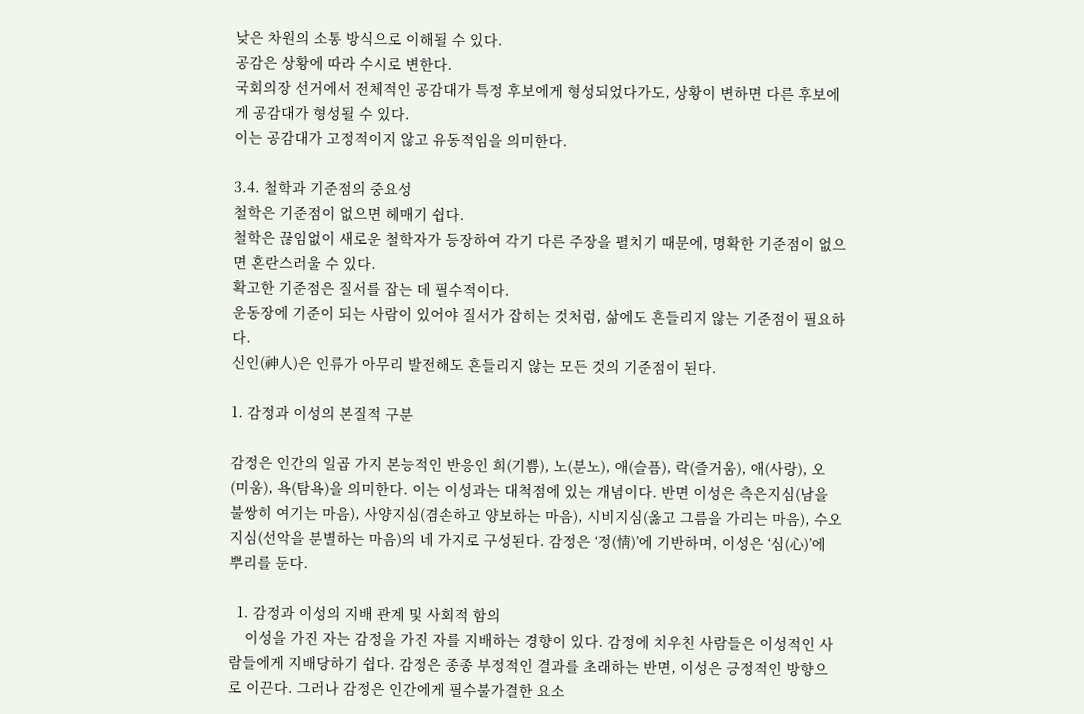낮은 차원의 소통 방식으로 이해될 수 있다.
공감은 상황에 따라 수시로 변한다.
국회의장 선거에서 전체적인 공감대가 특정 후보에게 형성되었다가도, 상황이 변하면 다른 후보에게 공감대가 형성될 수 있다.
이는 공감대가 고정적이지 않고 유동적임을 의미한다.

3.4. 철학과 기준점의 중요성
철학은 기준점이 없으면 헤매기 쉽다.
철학은 끊임없이 새로운 철학자가 등장하여 각기 다른 주장을 펼치기 때문에, 명확한 기준점이 없으면 혼란스러울 수 있다.
확고한 기준점은 질서를 잡는 데 필수적이다.
운동장에 기준이 되는 사람이 있어야 질서가 잡히는 것처럼, 삶에도 흔들리지 않는 기준점이 필요하다.
신인(神人)은 인류가 아무리 발전해도 흔들리지 않는 모든 것의 기준점이 된다.

1. 감정과 이성의 본질적 구분

감정은 인간의 일곱 가지 본능적인 반응인 희(기쁨), 노(분노), 애(슬픔), 락(즐거움), 애(사랑), 오(미움), 욕(탐욕)을 의미한다. 이는 이성과는 대척점에 있는 개념이다. 반면 이성은 측은지심(남을 불쌍히 여기는 마음), 사양지심(겸손하고 양보하는 마음), 시비지심(옳고 그름을 가리는 마음), 수오지심(선악을 분별하는 마음)의 네 가지로 구성된다. 감정은 ‘정(情)’에 기반하며, 이성은 ‘심(心)’에 뿌리를 둔다.

  1. 감정과 이성의 지배 관계 및 사회적 함의
    이성을 가진 자는 감정을 가진 자를 지배하는 경향이 있다. 감정에 치우친 사람들은 이성적인 사람들에게 지배당하기 쉽다. 감정은 종종 부정적인 결과를 초래하는 반면, 이성은 긍정적인 방향으로 이끈다. 그러나 감정은 인간에게 필수불가결한 요소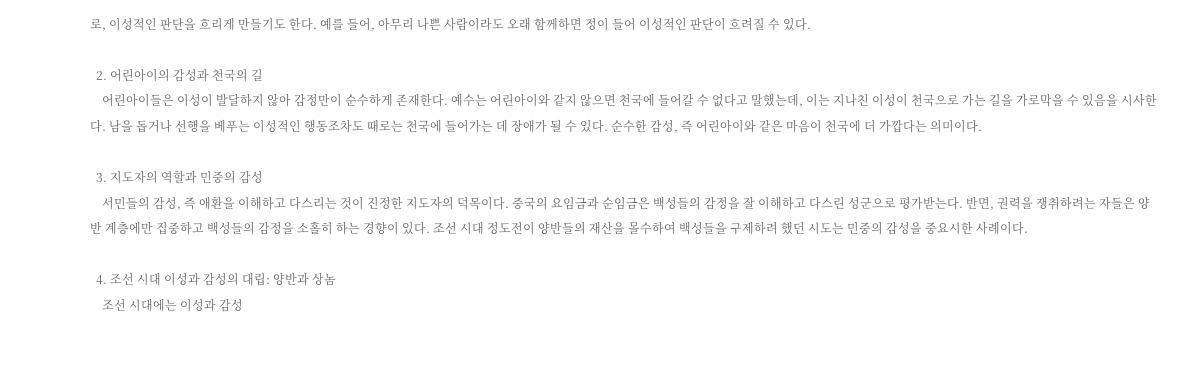로, 이성적인 판단을 흐리게 만들기도 한다. 예를 들어, 아무리 나쁜 사람이라도 오래 함께하면 정이 들어 이성적인 판단이 흐려질 수 있다.

  2. 어린아이의 감성과 천국의 길
    어린아이들은 이성이 발달하지 않아 감정만이 순수하게 존재한다. 예수는 어린아이와 같지 않으면 천국에 들어갈 수 없다고 말했는데, 이는 지나친 이성이 천국으로 가는 길을 가로막을 수 있음을 시사한다. 남을 돕거나 선행을 베푸는 이성적인 행동조차도 때로는 천국에 들어가는 데 장애가 될 수 있다. 순수한 감성, 즉 어린아이와 같은 마음이 천국에 더 가깝다는 의미이다.

  3. 지도자의 역할과 민중의 감성
    서민들의 감성, 즉 애환을 이해하고 다스리는 것이 진정한 지도자의 덕목이다. 중국의 요임금과 순임금은 백성들의 감정을 잘 이해하고 다스린 성군으로 평가받는다. 반면, 권력을 쟁취하려는 자들은 양반 계층에만 집중하고 백성들의 감정을 소홀히 하는 경향이 있다. 조선 시대 정도전이 양반들의 재산을 몰수하여 백성들을 구제하려 했던 시도는 민중의 감성을 중요시한 사례이다.

  4. 조선 시대 이성과 감성의 대립: 양반과 상놈
    조선 시대에는 이성과 감성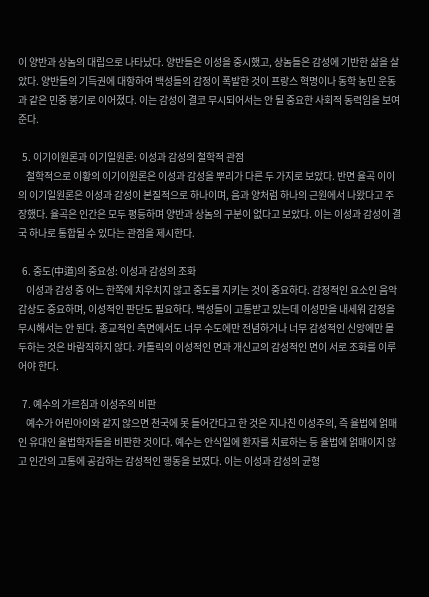이 양반과 상놈의 대립으로 나타났다. 양반들은 이성을 중시했고, 상놈들은 감성에 기반한 삶을 살았다. 양반들의 기득권에 대항하여 백성들의 감정이 폭발한 것이 프랑스 혁명이나 동학 농민 운동과 같은 민중 봉기로 이어졌다. 이는 감성이 결코 무시되어서는 안 될 중요한 사회적 동력임을 보여준다.

  5. 이기이원론과 이기일원론: 이성과 감성의 철학적 관점
    철학적으로 이황의 이기이원론은 이성과 감성을 뿌리가 다른 두 가지로 보았다. 반면 율곡 이이의 이기일원론은 이성과 감성이 본질적으로 하나이며, 음과 양처럼 하나의 근원에서 나왔다고 주장했다. 율곡은 인간은 모두 평등하며 양반과 상놈의 구분이 없다고 보았다. 이는 이성과 감성이 결국 하나로 통합될 수 있다는 관점을 제시한다.

  6. 중도(中道)의 중요성: 이성과 감성의 조화
    이성과 감성 중 어느 한쪽에 치우치지 않고 중도를 지키는 것이 중요하다. 감정적인 요소인 음악 감상도 중요하며, 이성적인 판단도 필요하다. 백성들이 고통받고 있는데 이성만을 내세워 감정을 무시해서는 안 된다. 종교적인 측면에서도 너무 수도에만 전념하거나 너무 감성적인 신앙에만 몰두하는 것은 바람직하지 않다. 카톨릭의 이성적인 면과 개신교의 감성적인 면이 서로 조화를 이루어야 한다.

  7. 예수의 가르침과 이성주의 비판
    예수가 어린아이와 같지 않으면 천국에 못 들어간다고 한 것은 지나친 이성주의, 즉 율법에 얽매인 유대인 율법학자들을 비판한 것이다. 예수는 안식일에 환자를 치료하는 등 율법에 얽매이지 않고 인간의 고통에 공감하는 감성적인 행동을 보였다. 이는 이성과 감성의 균형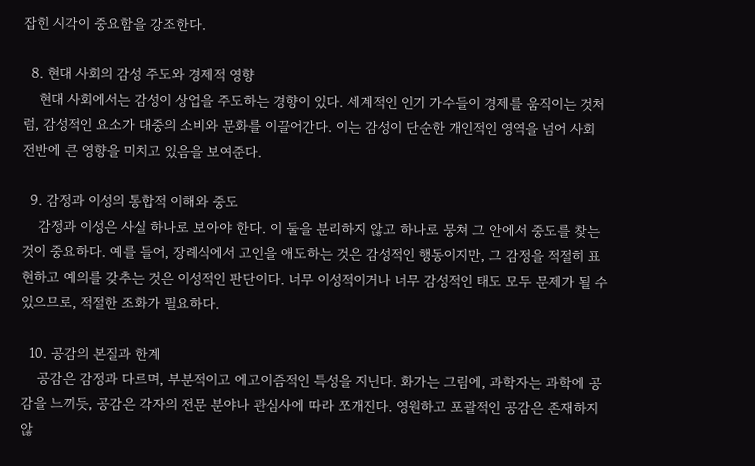잡힌 시각이 중요함을 강조한다.

  8. 현대 사회의 감성 주도와 경제적 영향
    현대 사회에서는 감성이 상업을 주도하는 경향이 있다. 세계적인 인기 가수들이 경제를 움직이는 것처럼, 감성적인 요소가 대중의 소비와 문화를 이끌어간다. 이는 감성이 단순한 개인적인 영역을 넘어 사회 전반에 큰 영향을 미치고 있음을 보여준다.

  9. 감정과 이성의 통합적 이해와 중도
    감정과 이성은 사실 하나로 보아야 한다. 이 둘을 분리하지 않고 하나로 뭉쳐 그 안에서 중도를 찾는 것이 중요하다. 예를 들어, 장례식에서 고인을 애도하는 것은 감성적인 행동이지만, 그 감정을 적절히 표현하고 예의를 갖추는 것은 이성적인 판단이다. 너무 이성적이거나 너무 감성적인 태도 모두 문제가 될 수 있으므로, 적절한 조화가 필요하다.

  10. 공감의 본질과 한계
    공감은 감정과 다르며, 부분적이고 에고이즘적인 특성을 지닌다. 화가는 그림에, 과학자는 과학에 공감을 느끼듯, 공감은 각자의 전문 분야나 관심사에 따라 쪼개진다. 영원하고 포괄적인 공감은 존재하지 않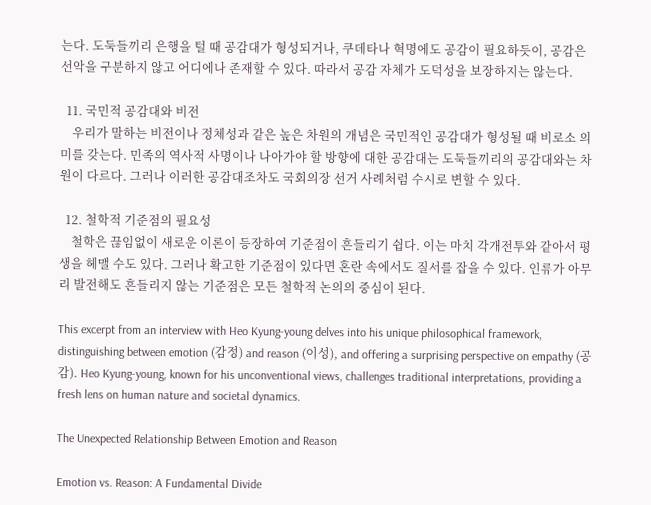는다. 도둑들끼리 은행을 털 때 공감대가 형성되거나, 쿠데타나 혁명에도 공감이 필요하듯이, 공감은 선악을 구분하지 않고 어디에나 존재할 수 있다. 따라서 공감 자체가 도덕성을 보장하지는 않는다.

  11. 국민적 공감대와 비전
    우리가 말하는 비전이나 정체성과 같은 높은 차원의 개념은 국민적인 공감대가 형성될 때 비로소 의미를 갖는다. 민족의 역사적 사명이나 나아가야 할 방향에 대한 공감대는 도둑들끼리의 공감대와는 차원이 다르다. 그러나 이러한 공감대조차도 국회의장 선거 사례처럼 수시로 변할 수 있다.

  12. 철학적 기준점의 필요성
    철학은 끊임없이 새로운 이론이 등장하여 기준점이 흔들리기 쉽다. 이는 마치 각개전투와 같아서 평생을 헤맬 수도 있다. 그러나 확고한 기준점이 있다면 혼란 속에서도 질서를 잡을 수 있다. 인류가 아무리 발전해도 흔들리지 않는 기준점은 모든 철학적 논의의 중심이 된다.

This excerpt from an interview with Heo Kyung-young delves into his unique philosophical framework, distinguishing between emotion (감정) and reason (이성), and offering a surprising perspective on empathy (공감). Heo Kyung-young, known for his unconventional views, challenges traditional interpretations, providing a fresh lens on human nature and societal dynamics.

The Unexpected Relationship Between Emotion and Reason

Emotion vs. Reason: A Fundamental Divide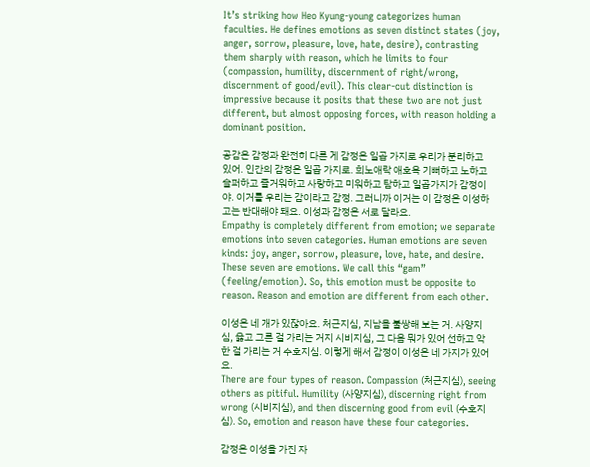It’s striking how Heo Kyung-young categorizes human faculties. He defines emotions as seven distinct states (joy, anger, sorrow, pleasure, love, hate, desire), contrasting them sharply with reason, which he limits to four (compassion, humility, discernment of right/wrong, discernment of good/evil). This clear-cut distinction is impressive because it posits that these two are not just different, but almost opposing forces, with reason holding a dominant position.

공감은 감정과 완전히 다른 게 감정은 일곱 가지로 우리가 분리하고 있어. 인간의 감정은 일곱 가지로. 희노애락 애호욕 기뻐하고 노하고 슬퍼하고 즐거워하고 사랑하고 미워하고 탐하고 일곱가지가 감정이야. 이거를 우리는 감이라고 감정. 그러니까 이거는 이 감정은 이성하고는 반대해야 돼요. 이성과 감정은 서로 달라요.
Empathy is completely different from emotion; we separate emotions into seven categories. Human emotions are seven kinds: joy, anger, sorrow, pleasure, love, hate, and desire. These seven are emotions. We call this “gam” (feeling/emotion). So, this emotion must be opposite to reason. Reason and emotion are different from each other.

이성은 네 개가 있잖아요. 처근지심, 지남을 불쌍해 보는 거. 사양지심, 옳고 그른 걸 가리는 거지 시비지심, 그 다음 뭐가 있어 선하고 악한 걸 가리는 거 수호지심. 이렇게 해서 감정이 이성은 네 가지가 있어요.
There are four types of reason. Compassion (처근지심), seeing others as pitiful. Humility (사양지심), discerning right from wrong (시비지심), and then discerning good from evil (수호지심). So, emotion and reason have these four categories.

감정은 이성을 가진 자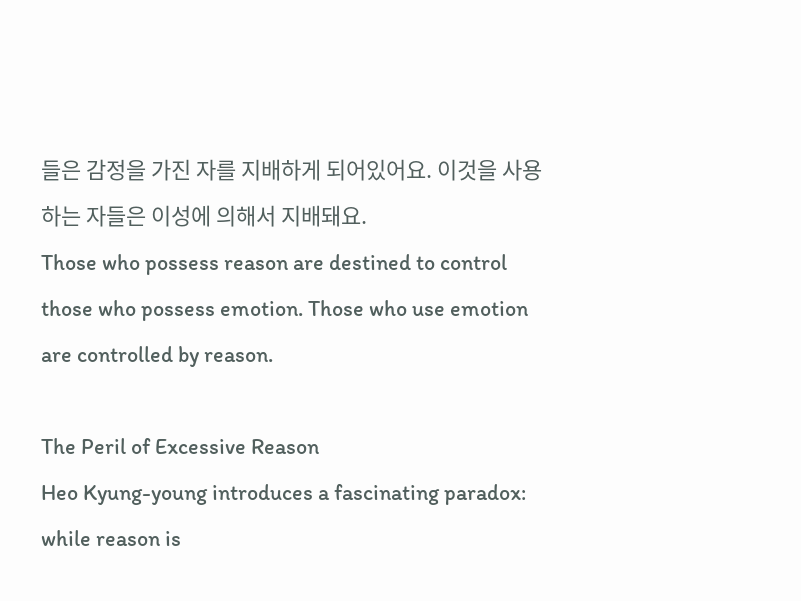들은 감정을 가진 자를 지배하게 되어있어요. 이것을 사용하는 자들은 이성에 의해서 지배돼요.
Those who possess reason are destined to control those who possess emotion. Those who use emotion are controlled by reason.

The Peril of Excessive Reason
Heo Kyung-young introduces a fascinating paradox: while reason is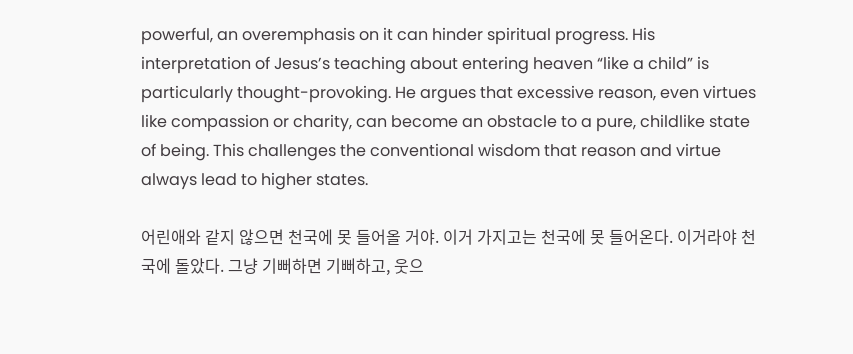powerful, an overemphasis on it can hinder spiritual progress. His interpretation of Jesus’s teaching about entering heaven “like a child” is particularly thought-provoking. He argues that excessive reason, even virtues like compassion or charity, can become an obstacle to a pure, childlike state of being. This challenges the conventional wisdom that reason and virtue always lead to higher states.

어린애와 같지 않으면 천국에 못 들어올 거야. 이거 가지고는 천국에 못 들어온다. 이거라야 천국에 돌았다. 그냥 기뻐하면 기뻐하고, 웃으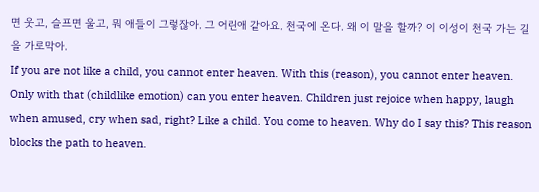면 웃고, 슬프면 울고, 뭐 애들이 그렇잖아. 그 어린애 같아요. 천국에 온다. 왜 이 말을 할까? 이 이성이 천국 가는 길을 가로막아.
If you are not like a child, you cannot enter heaven. With this (reason), you cannot enter heaven. Only with that (childlike emotion) can you enter heaven. Children just rejoice when happy, laugh when amused, cry when sad, right? Like a child. You come to heaven. Why do I say this? This reason blocks the path to heaven.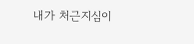내가 처근지심이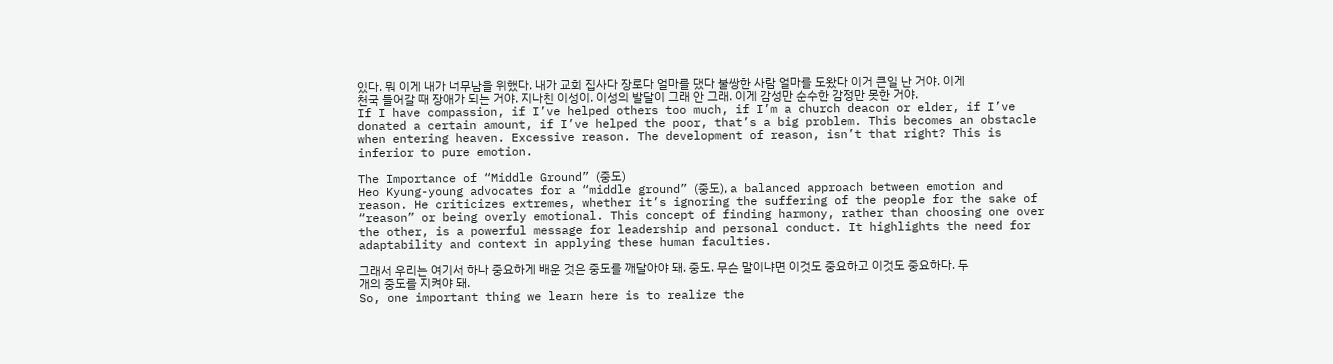있다. 뭐 이게 내가 너무남을 위했다. 내가 교회 집사다 장로다 얼마를 댔다 불쌍한 사람 얼마를 도왔다 이거 큰일 난 거야. 이게 천국 들어갈 때 장애가 되는 거야. 지나친 이성이. 이성의 발달이 그래 안 그래. 이게 감성만 순수한 감정만 못한 거야.
If I have compassion, if I’ve helped others too much, if I’m a church deacon or elder, if I’ve donated a certain amount, if I’ve helped the poor, that’s a big problem. This becomes an obstacle when entering heaven. Excessive reason. The development of reason, isn’t that right? This is inferior to pure emotion.

The Importance of “Middle Ground” (중도)
Heo Kyung-young advocates for a “middle ground” (중도), a balanced approach between emotion and reason. He criticizes extremes, whether it’s ignoring the suffering of the people for the sake of “reason” or being overly emotional. This concept of finding harmony, rather than choosing one over the other, is a powerful message for leadership and personal conduct. It highlights the need for adaptability and context in applying these human faculties.

그래서 우리는 여기서 하나 중요하게 배운 것은 중도를 깨달아야 돼. 중도. 무슨 말이냐면 이것도 중요하고 이것도 중요하다. 두 개의 중도를 지켜야 돼.
So, one important thing we learn here is to realize the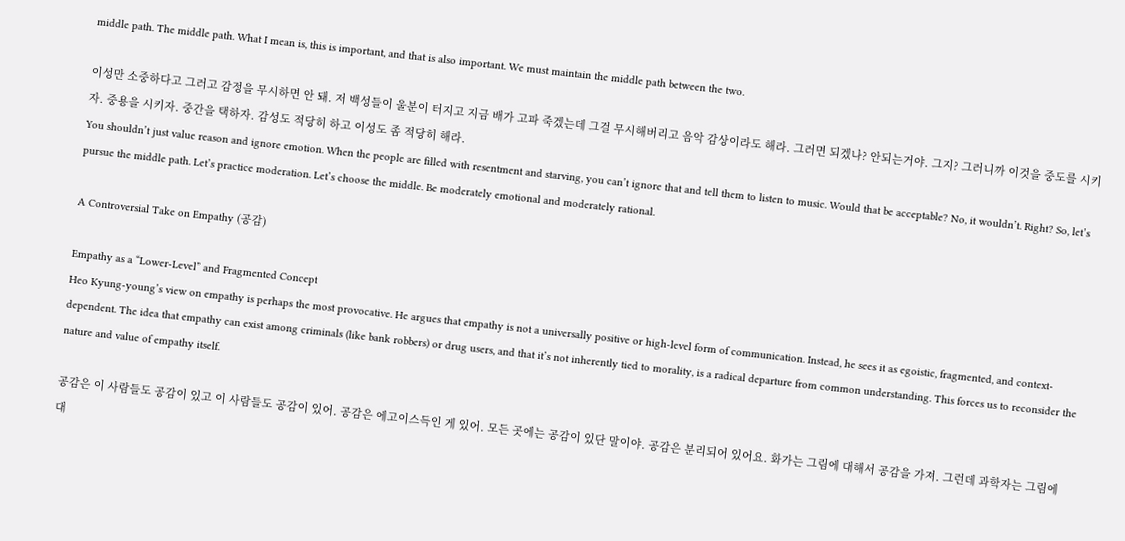middle path. The middle path. What I mean is, this is important, and that is also important. We must maintain the middle path between the two.

이성만 소중하다고 그러고 감정을 무시하면 안 돼. 저 백성들이 울분이 터지고 지금 배가 고파 죽겠는데 그걸 무시해버리고 음악 감상이라도 해라. 그러면 되겠나? 안되는거야. 그지? 그러니까 이것을 중도를 시키자. 중용을 시키자. 중간을 택하자. 감성도 적당히 하고 이성도 좀 적당히 해라.
You shouldn’t just value reason and ignore emotion. When the people are filled with resentment and starving, you can’t ignore that and tell them to listen to music. Would that be acceptable? No, it wouldn’t. Right? So, let’s pursue the middle path. Let’s practice moderation. Let’s choose the middle. Be moderately emotional and moderately rational.

A Controversial Take on Empathy (공감)

Empathy as a “Lower-Level” and Fragmented Concept
Heo Kyung-young’s view on empathy is perhaps the most provocative. He argues that empathy is not a universally positive or high-level form of communication. Instead, he sees it as egoistic, fragmented, and context-dependent. The idea that empathy can exist among criminals (like bank robbers) or drug users, and that it’s not inherently tied to morality, is a radical departure from common understanding. This forces us to reconsider the nature and value of empathy itself.

공감은 이 사람들도 공감이 있고 이 사람들도 공감이 있어. 공감은 에고이스득인 게 있어. 모든 곳에는 공감이 있단 말이야. 공감은 분리되어 있어요. 화가는 그림에 대해서 공감을 가져. 그런데 과학자는 그림에 대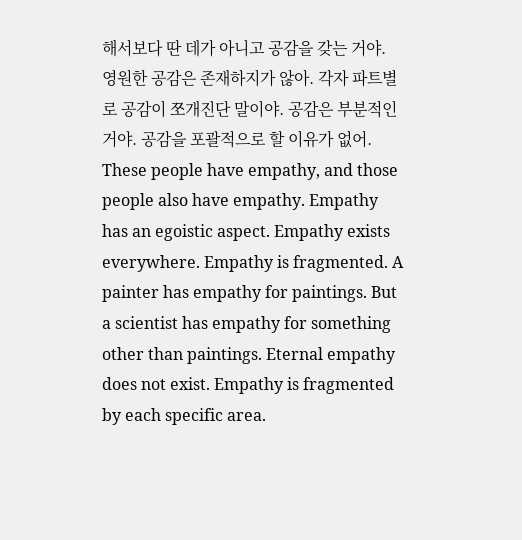해서보다 딴 데가 아니고 공감을 갖는 거야. 영원한 공감은 존재하지가 않아. 각자 파트별로 공감이 쪼개진단 말이야. 공감은 부분적인 거야. 공감을 포괄적으로 할 이유가 없어.
These people have empathy, and those people also have empathy. Empathy has an egoistic aspect. Empathy exists everywhere. Empathy is fragmented. A painter has empathy for paintings. But a scientist has empathy for something other than paintings. Eternal empathy does not exist. Empathy is fragmented by each specific area.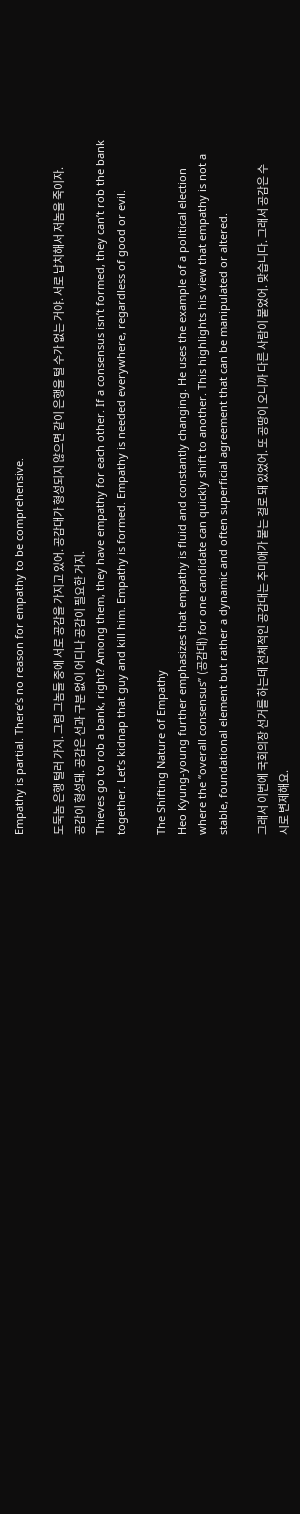Empathy is partial. There’s no reason for empathy to be comprehensive.

도둑놈 은행 털러 가지. 그럼 그놈들 중에 서로 공감을 가지고 있어. 공감대가 형성되지 않으면 같이 은행을 털 수가 없는 거야. 서로 납치해서 저놈을 죽이자. 공감이 형성돼. 공감은 선과 구분 없이 어디나 공감이 필요한 거지.
Thieves go to rob a bank, right? Among them, they have empathy for each other. If a consensus isn’t formed, they can’t rob the bank together. Let’s kidnap that guy and kill him. Empathy is formed. Empathy is needed everywhere, regardless of good or evil.

The Shifting Nature of Empathy
Heo Kyung-young further emphasizes that empathy is fluid and constantly changing. He uses the example of a political election where the “overall consensus” (공감대) for one candidate can quickly shift to another. This highlights his view that empathy is not a stable, foundational element but rather a dynamic and often superficial agreement that can be manipulated or altered.

그래서 이번에 국회의장 선거를 하는데 전체적인 공감대는 추미애가 붙는 걸로 돼 있었어. 또 공땅이 오니까 다른 사람이 붙었어. 맞습니다. 그래서 공감은 수시로 변제해요.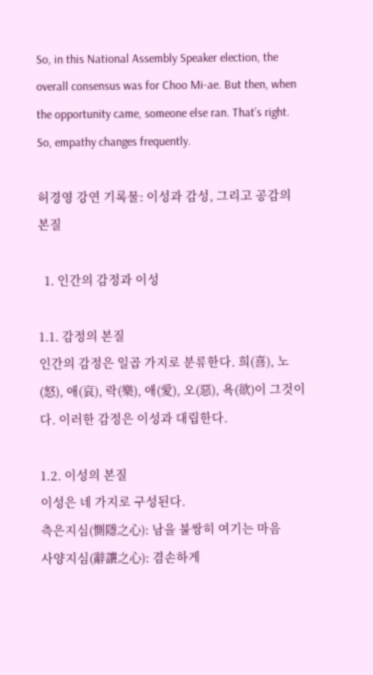So, in this National Assembly Speaker election, the overall consensus was for Choo Mi-ae. But then, when the opportunity came, someone else ran. That’s right. So, empathy changes frequently.

허경영 강연 기록물: 이성과 감성, 그리고 공감의 본질

  1. 인간의 감정과 이성

1.1. 감정의 본질
인간의 감정은 일곱 가지로 분류한다. 희(喜), 노(怒), 애(哀), 락(樂), 애(愛), 오(惡), 욕(欲)이 그것이다. 이러한 감정은 이성과 대립한다.

1.2. 이성의 본질
이성은 네 가지로 구성된다.
측은지심(惻隱之心): 남을 불쌍히 여기는 마음
사양지심(辭讓之心): 겸손하게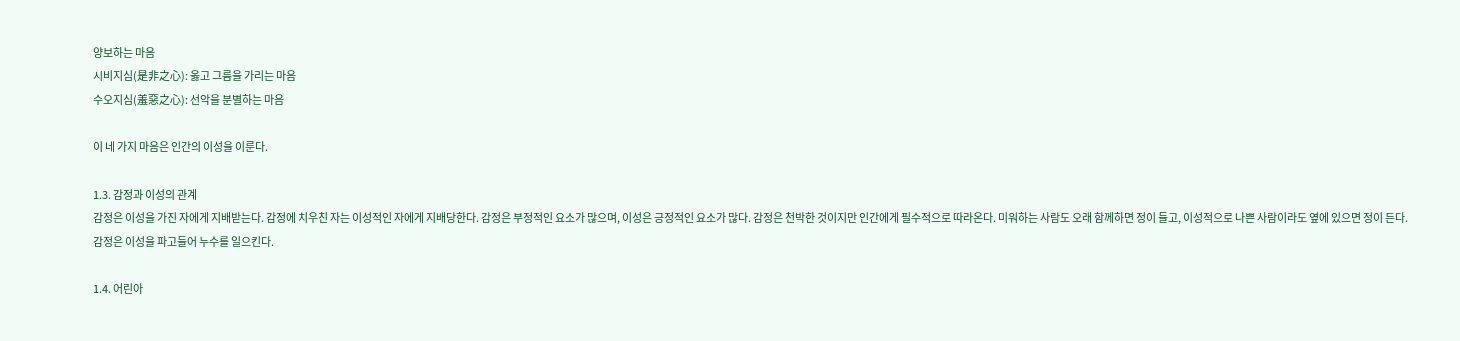양보하는 마음
시비지심(是非之心): 옳고 그름을 가리는 마음
수오지심(羞惡之心): 선악을 분별하는 마음

이 네 가지 마음은 인간의 이성을 이룬다.

1.3. 감정과 이성의 관계
감정은 이성을 가진 자에게 지배받는다. 감정에 치우친 자는 이성적인 자에게 지배당한다. 감정은 부정적인 요소가 많으며, 이성은 긍정적인 요소가 많다. 감정은 천박한 것이지만 인간에게 필수적으로 따라온다. 미워하는 사람도 오래 함께하면 정이 들고, 이성적으로 나쁜 사람이라도 옆에 있으면 정이 든다. 감정은 이성을 파고들어 누수를 일으킨다.

1.4. 어린아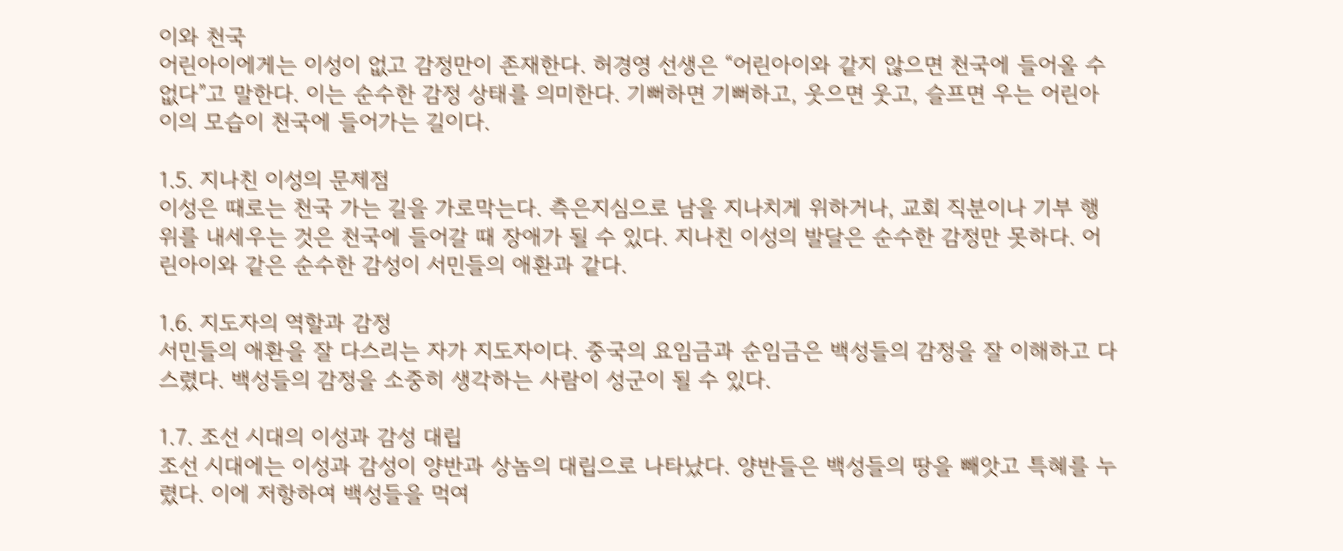이와 천국
어린아이에게는 이성이 없고 감정만이 존재한다. 허경영 선생은 “어린아이와 같지 않으면 천국에 들어올 수 없다”고 말한다. 이는 순수한 감정 상태를 의미한다. 기뻐하면 기뻐하고, 웃으면 웃고, 슬프면 우는 어린아이의 모습이 천국에 들어가는 길이다.

1.5. 지나친 이성의 문제점
이성은 때로는 천국 가는 길을 가로막는다. 측은지심으로 남을 지나치게 위하거나, 교회 직분이나 기부 행위를 내세우는 것은 천국에 들어갈 때 장애가 될 수 있다. 지나친 이성의 발달은 순수한 감정만 못하다. 어린아이와 같은 순수한 감성이 서민들의 애환과 같다.

1.6. 지도자의 역할과 감정
서민들의 애환을 잘 다스리는 자가 지도자이다. 중국의 요임금과 순임금은 백성들의 감정을 잘 이해하고 다스렸다. 백성들의 감정을 소중히 생각하는 사람이 성군이 될 수 있다.

1.7. 조선 시대의 이성과 감성 대립
조선 시대에는 이성과 감성이 양반과 상놈의 대립으로 나타났다. 양반들은 백성들의 땅을 빼앗고 특혜를 누렸다. 이에 저항하여 백성들을 먹여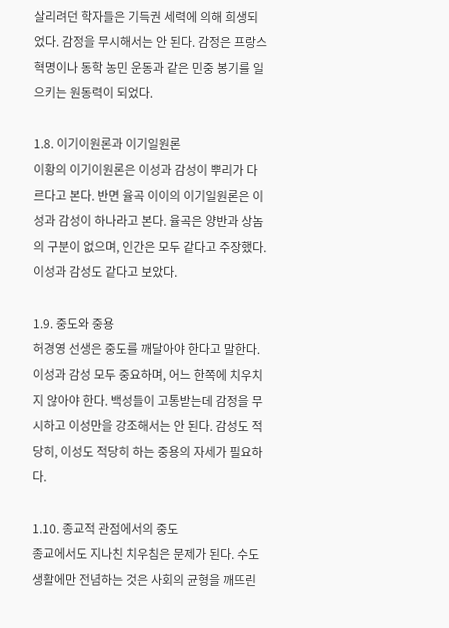살리려던 학자들은 기득권 세력에 의해 희생되었다. 감정을 무시해서는 안 된다. 감정은 프랑스 혁명이나 동학 농민 운동과 같은 민중 봉기를 일으키는 원동력이 되었다.

1.8. 이기이원론과 이기일원론
이황의 이기이원론은 이성과 감성이 뿌리가 다르다고 본다. 반면 율곡 이이의 이기일원론은 이성과 감성이 하나라고 본다. 율곡은 양반과 상놈의 구분이 없으며, 인간은 모두 같다고 주장했다. 이성과 감성도 같다고 보았다.

1.9. 중도와 중용
허경영 선생은 중도를 깨달아야 한다고 말한다. 이성과 감성 모두 중요하며, 어느 한쪽에 치우치지 않아야 한다. 백성들이 고통받는데 감정을 무시하고 이성만을 강조해서는 안 된다. 감성도 적당히, 이성도 적당히 하는 중용의 자세가 필요하다.

1.10. 종교적 관점에서의 중도
종교에서도 지나친 치우침은 문제가 된다. 수도 생활에만 전념하는 것은 사회의 균형을 깨뜨린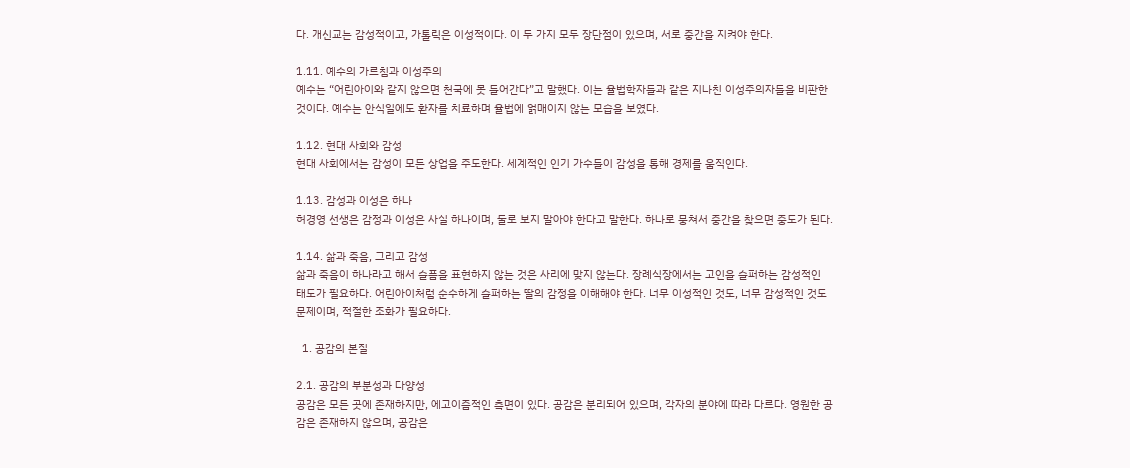다. 개신교는 감성적이고, 가톨릭은 이성적이다. 이 두 가지 모두 장단점이 있으며, 서로 중간을 지켜야 한다.

1.11. 예수의 가르침과 이성주의
예수는 “어린아이와 같지 않으면 천국에 못 들어간다”고 말했다. 이는 율법학자들과 같은 지나친 이성주의자들을 비판한 것이다. 예수는 안식일에도 환자를 치료하며 율법에 얽매이지 않는 모습을 보였다.

1.12. 현대 사회와 감성
현대 사회에서는 감성이 모든 상업을 주도한다. 세계적인 인기 가수들이 감성을 통해 경제를 움직인다.

1.13. 감성과 이성은 하나
허경영 선생은 감정과 이성은 사실 하나이며, 둘로 보지 말아야 한다고 말한다. 하나로 뭉쳐서 중간을 찾으면 중도가 된다.

1.14. 삶과 죽음, 그리고 감성
삶과 죽음이 하나라고 해서 슬픔을 표현하지 않는 것은 사리에 맞지 않는다. 장례식장에서는 고인을 슬퍼하는 감성적인 태도가 필요하다. 어린아이처럼 순수하게 슬퍼하는 딸의 감정을 이해해야 한다. 너무 이성적인 것도, 너무 감성적인 것도 문제이며, 적절한 조화가 필요하다.

  1. 공감의 본질

2.1. 공감의 부분성과 다양성
공감은 모든 곳에 존재하지만, 에고이즘적인 측면이 있다. 공감은 분리되어 있으며, 각자의 분야에 따라 다르다. 영원한 공감은 존재하지 않으며, 공감은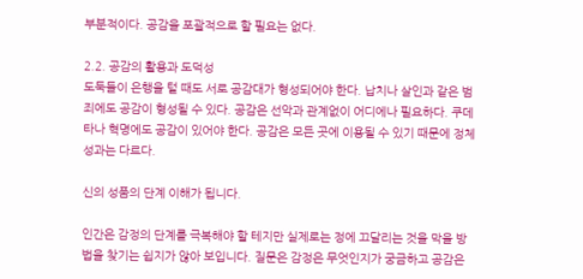부분적이다. 공감을 포괄적으로 할 필요는 없다.

2.2. 공감의 활용과 도덕성
도둑들이 은행을 털 때도 서로 공감대가 형성되어야 한다. 납치나 살인과 같은 범죄에도 공감이 형성될 수 있다. 공감은 선악과 관계없이 어디에나 필요하다. 쿠데타나 혁명에도 공감이 있어야 한다. 공감은 모든 곳에 이용될 수 있기 때문에 정체성과는 다르다.

신의 성품의 단계 이해가 됩니다.

인간은 감정의 단계를 극복해야 할 테지만 실제로는 정에 끄달리는 것을 막을 방법을 찾기는 쉽지가 않아 보입니다. 질문은 감정은 무엇인지가 궁금하고 공감은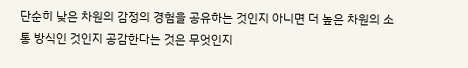단순히 낮은 차원의 감정의 경험을 공유하는 것인지 아니면 더 높은 차원의 소통 방식인 것인지 공감한다는 것은 무엇인지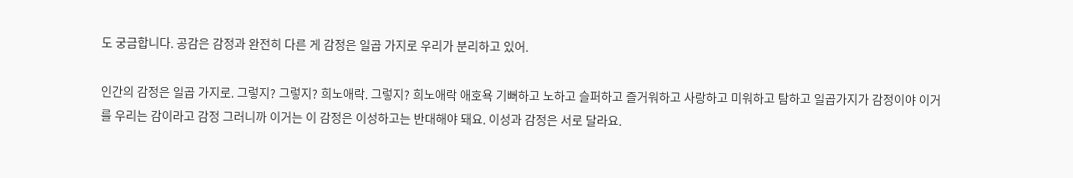도 궁금합니다. 공감은 감정과 완전히 다른 게 감정은 일곱 가지로 우리가 분리하고 있어.

인간의 감정은 일곱 가지로. 그렇지? 그렇지? 희노애락. 그렇지? 희노애락 애호욕 기뻐하고 노하고 슬퍼하고 즐거워하고 사랑하고 미워하고 탐하고 일곱가지가 감정이야 이거를 우리는 감이라고 감정 그러니까 이거는 이 감정은 이성하고는 반대해야 돼요. 이성과 감정은 서로 달라요.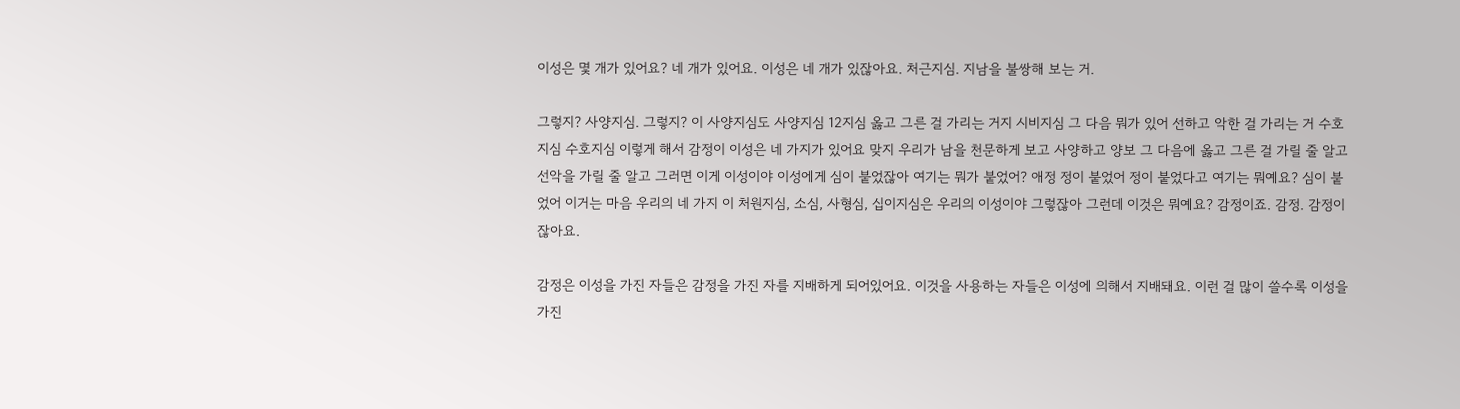이성은 몇 개가 있어요? 네 개가 있어요. 이성은 네 개가 있잖아요. 처근지심. 지남을 불쌍해 보는 거.

그렇지? 사양지심. 그렇지? 이 사양지심도 사양지심 12지심 옳고 그른 걸 가리는 거지 시비지심 그 다음 뭐가 있어 선하고 악한 걸 가리는 거 수호지심 수호지심 이렇게 해서 감정이 이성은 네 가지가 있어요 맞지 우리가 남을 천문하게 보고 사양하고 양보 그 다음에 옳고 그른 걸 가릴 줄 알고 선악을 가릴 줄 알고 그러면 이게 이성이야 이성에게 심이 붙었잖아 여기는 뭐가 붙었어? 애정 정이 붙었어 정이 붙었다고 여기는 뭐예요? 심이 붙었어 이거는 마음 우리의 네 가지 이 처원지심, 소심, 사형심, 십이지심은 우리의 이성이야 그렇잖아 그런데 이것은 뭐예요? 감정이죠. 감정. 감정이잖아요.

감정은 이성을 가진 자들은 감정을 가진 자를 지배하게 되어있어요. 이것을 사용하는 자들은 이성에 의해서 지배돼요. 이런 걸 많이 쓸수록 이성을 가진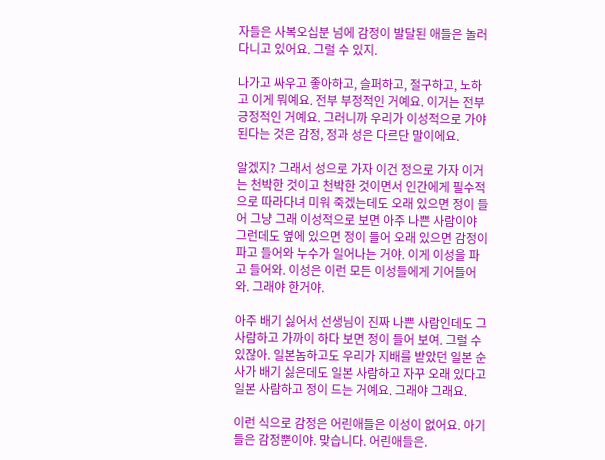자들은 사복오십분 넘에 감정이 발달된 애들은 놀러다니고 있어요. 그럴 수 있지.

나가고 싸우고 좋아하고, 슬퍼하고, 절구하고, 노하고 이게 뭐예요. 전부 부정적인 거예요. 이거는 전부 긍정적인 거예요. 그러니까 우리가 이성적으로 가야 된다는 것은 감정, 정과 성은 다르단 말이에요.

알겠지? 그래서 성으로 가자 이건 정으로 가자 이거는 천박한 것이고 천박한 것이면서 인간에게 필수적으로 따라다녀 미워 죽겠는데도 오래 있으면 정이 들어 그냥 그래 이성적으로 보면 아주 나쁜 사람이야 그런데도 옆에 있으면 정이 들어 오래 있으면 감정이 파고 들어와 누수가 일어나는 거야. 이게 이성을 파고 들어와. 이성은 이런 모든 이성들에게 기어들어와. 그래야 한거야.

아주 배기 싫어서 선생님이 진짜 나쁜 사람인데도 그 사람하고 가까이 하다 보면 정이 들어 보여. 그럴 수 있잖아. 일본놈하고도 우리가 지배를 받았던 일본 순사가 배기 싫은데도 일본 사람하고 자꾸 오래 있다고 일본 사람하고 정이 드는 거예요. 그래야 그래요.

이런 식으로 감정은 어린애들은 이성이 없어요. 아기들은 감정뿐이야. 맞습니다. 어린애들은.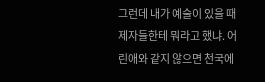그런데 내가 예술이 있을 때 제자들한테 뭐라고 했냐. 어린애와 같지 않으면 천국에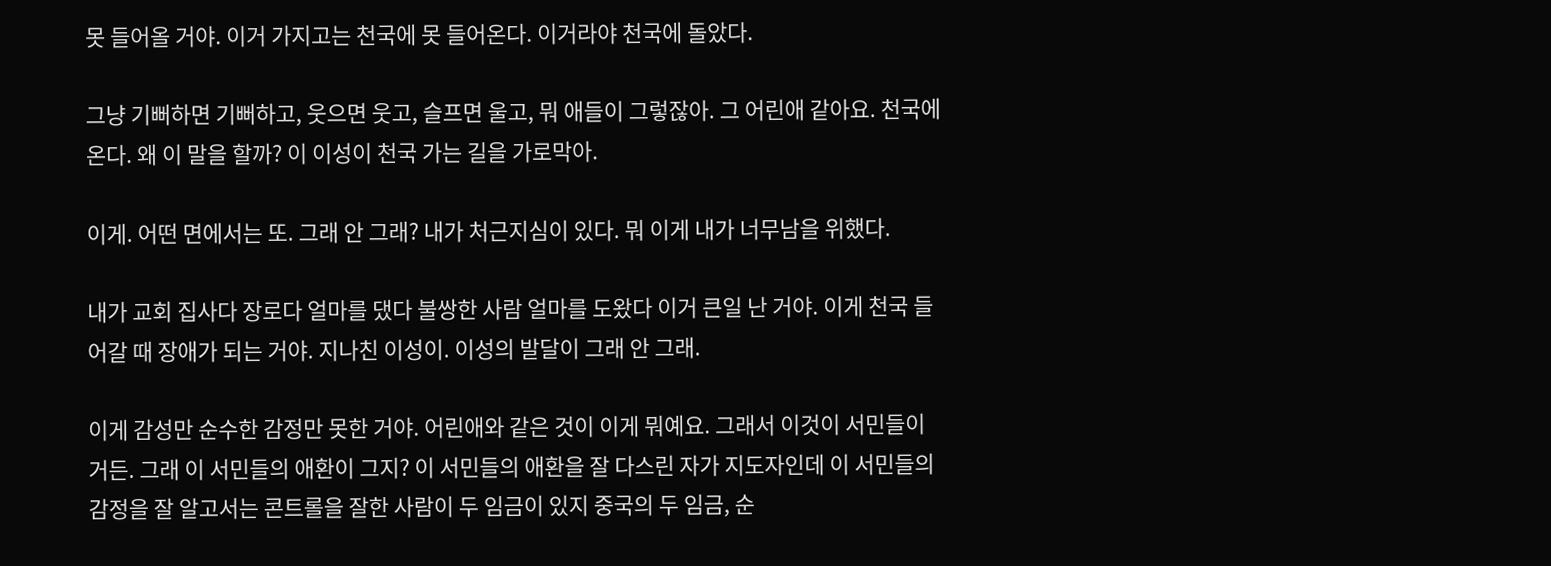못 들어올 거야. 이거 가지고는 천국에 못 들어온다. 이거라야 천국에 돌았다.

그냥 기뻐하면 기뻐하고, 웃으면 웃고, 슬프면 울고, 뭐 애들이 그렇잖아. 그 어린애 같아요. 천국에 온다. 왜 이 말을 할까? 이 이성이 천국 가는 길을 가로막아.

이게. 어떤 면에서는 또. 그래 안 그래? 내가 처근지심이 있다. 뭐 이게 내가 너무남을 위했다.

내가 교회 집사다 장로다 얼마를 댔다 불쌍한 사람 얼마를 도왔다 이거 큰일 난 거야. 이게 천국 들어갈 때 장애가 되는 거야. 지나친 이성이. 이성의 발달이 그래 안 그래.

이게 감성만 순수한 감정만 못한 거야. 어린애와 같은 것이 이게 뭐예요. 그래서 이것이 서민들이거든. 그래 이 서민들의 애환이 그지? 이 서민들의 애환을 잘 다스린 자가 지도자인데 이 서민들의 감정을 잘 알고서는 콘트롤을 잘한 사람이 두 임금이 있지 중국의 두 임금, 순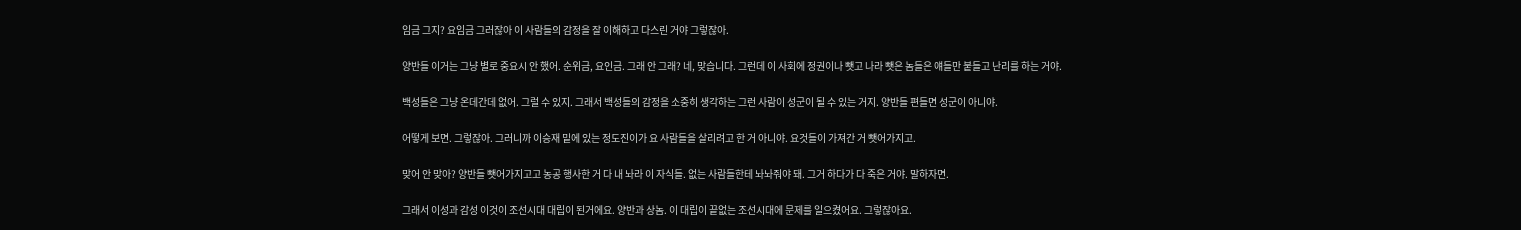임금 그지? 요임금 그러잖아 이 사람들의 감정을 잘 이해하고 다스린 거야 그렇잖아.

양반들 이거는 그냥 별로 중요시 안 했어. 순위금, 요인금. 그래 안 그래? 네, 맞습니다. 그런데 이 사회에 정권이나 뺏고 나라 뺏은 놈들은 얘들만 붙들고 난리를 하는 거야.

백성들은 그냥 온데간데 없어. 그럴 수 있지. 그래서 백성들의 감정을 소중히 생각하는 그런 사람이 성군이 될 수 있는 거지. 양반들 편들면 성군이 아니야.

어떻게 보면. 그렇잖아. 그러니까 이승재 밑에 있는 정도진이가 요 사람들을 살리려고 한 거 아니야. 요것들이 가져간 거 뺏어가지고.

맞어 안 맞아? 양반들 뺏어가지고고 농공 행사한 거 다 내 놔라 이 자식들. 없는 사람들한테 놔놔줘야 돼. 그거 하다가 다 죽은 거야. 말하자면.

그래서 이성과 감성 이것이 조선시대 대립이 된거에요. 양반과 상놈. 이 대립이 끝없는 조선시대에 문제를 일으켰어요. 그렇잖아요.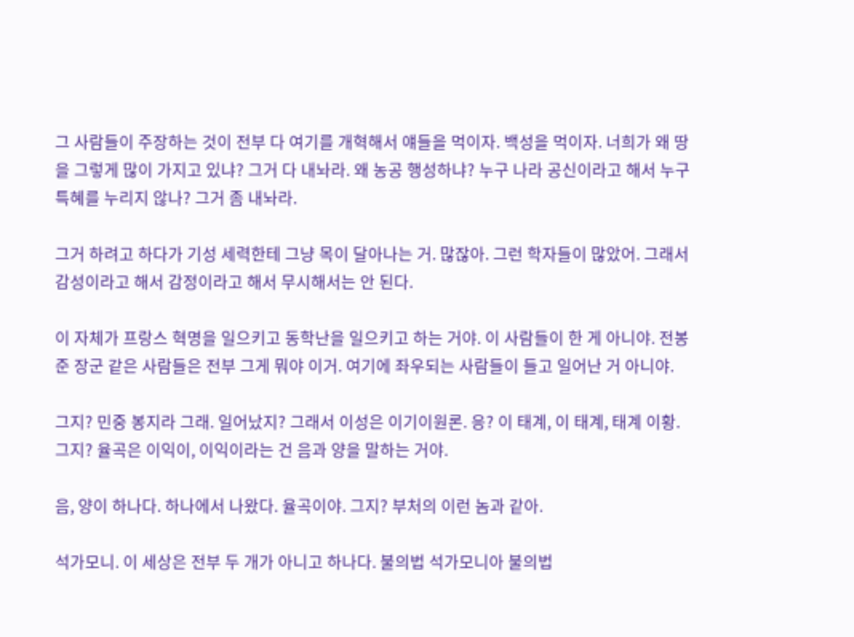그 사람들이 주장하는 것이 전부 다 여기를 개혁해서 얘들을 먹이자. 백성을 먹이자. 너희가 왜 땅을 그렇게 많이 가지고 있냐? 그거 다 내놔라. 왜 농공 행성하냐? 누구 나라 공신이라고 해서 누구 특혜를 누리지 않나? 그거 좀 내놔라.

그거 하려고 하다가 기성 세력한테 그냥 목이 달아나는 거. 많잖아. 그런 학자들이 많았어. 그래서 감성이라고 해서 감정이라고 해서 무시해서는 안 된다.

이 자체가 프랑스 혁명을 일으키고 동학난을 일으키고 하는 거야. 이 사람들이 한 게 아니야. 전봉준 장군 같은 사람들은 전부 그게 뭐야 이거. 여기에 좌우되는 사람들이 들고 일어난 거 아니야.

그지? 민중 봉지라 그래. 일어났지? 그래서 이성은 이기이원론. 응? 이 태계, 이 태계, 태계 이황. 그지? 율곡은 이익이, 이익이라는 건 음과 양을 말하는 거야.

음, 양이 하나다. 하나에서 나왔다. 율곡이야. 그지? 부처의 이런 놈과 같아.

석가모니. 이 세상은 전부 두 개가 아니고 하나다. 불의법 석가모니아 불의법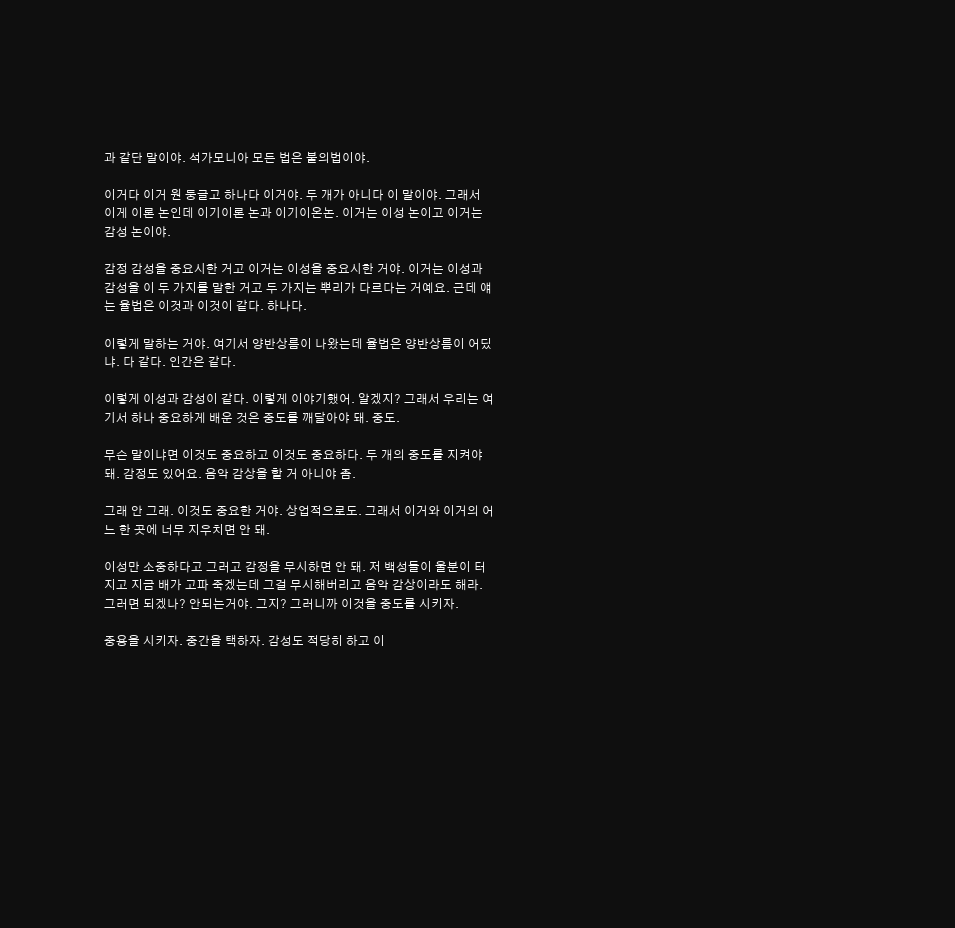과 같단 말이야. 석가모니아 모든 법은 불의법이야.

이거다 이거 원 둥글고 하나다 이거야. 두 개가 아니다 이 말이야. 그래서 이게 이론 논인데 이기이론 논과 이기이온논. 이거는 이성 논이고 이거는 감성 논이야.

감정 감성을 중요시한 거고 이거는 이성을 중요시한 거야. 이거는 이성과 감성을 이 두 가지를 말한 거고 두 가지는 뿌리가 다르다는 거예요. 근데 얘는 율법은 이것과 이것이 같다. 하나다.

이렇게 말하는 거야. 여기서 양반상름이 나왔는데 율법은 양반상름이 어딨냐. 다 같다. 인간은 같다.

이렇게 이성과 감성이 같다. 이렇게 이야기했어. 알겠지? 그래서 우리는 여기서 하나 중요하게 배운 것은 중도를 깨달아야 돼. 중도.

무슨 말이냐면 이것도 중요하고 이것도 중요하다. 두 개의 중도를 지켜야 돼. 감정도 있어요. 음악 감상을 할 거 아니야 좀.

그래 안 그래. 이것도 중요한 거야. 상업적으로도. 그래서 이거와 이거의 어느 한 곳에 너무 지우치면 안 돼.

이성만 소중하다고 그러고 감정을 무시하면 안 돼. 저 백성들이 울분이 터지고 지금 배가 고파 죽겠는데 그걸 무시해버리고 음악 감상이라도 해라. 그러면 되겠나? 안되는거야. 그지? 그러니까 이것을 중도를 시키자.

중용을 시키자. 중간을 택하자. 감성도 적당히 하고 이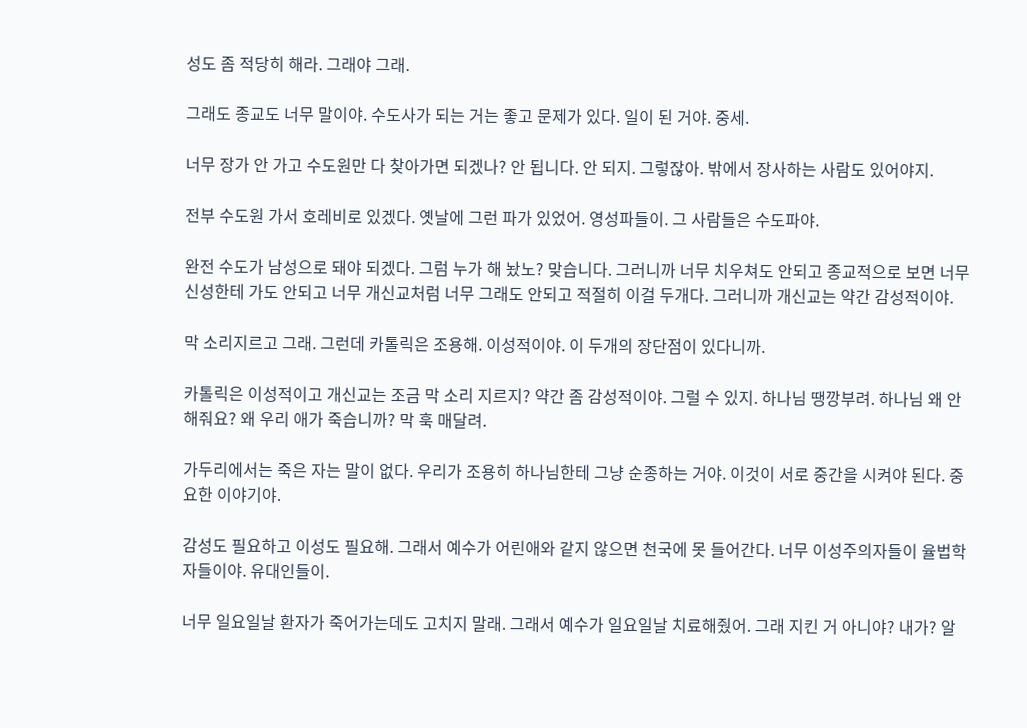성도 좀 적당히 해라. 그래야 그래.

그래도 종교도 너무 말이야. 수도사가 되는 거는 좋고 문제가 있다. 일이 된 거야. 중세.

너무 장가 안 가고 수도원만 다 찾아가면 되겠나? 안 됩니다. 안 되지. 그렇잖아. 밖에서 장사하는 사람도 있어야지.

전부 수도원 가서 호레비로 있겠다. 옛날에 그런 파가 있었어. 영성파들이. 그 사람들은 수도파야.

완전 수도가 남성으로 돼야 되겠다. 그럼 누가 해 놨노? 맞습니다. 그러니까 너무 치우쳐도 안되고 종교적으로 보면 너무 신성한테 가도 안되고 너무 개신교처럼 너무 그래도 안되고 적절히 이걸 두개다. 그러니까 개신교는 약간 감성적이야.

막 소리지르고 그래. 그런데 카톨릭은 조용해. 이성적이야. 이 두개의 장단점이 있다니까.

카톨릭은 이성적이고 개신교는 조금 막 소리 지르지? 약간 좀 감성적이야. 그럴 수 있지. 하나님 땡깡부려. 하나님 왜 안 해줘요? 왜 우리 애가 죽습니까? 막 훅 매달려.

가두리에서는 죽은 자는 말이 없다. 우리가 조용히 하나님한테 그냥 순종하는 거야. 이것이 서로 중간을 시켜야 된다. 중요한 이야기야.

감성도 필요하고 이성도 필요해. 그래서 예수가 어린애와 같지 않으면 천국에 못 들어간다. 너무 이성주의자들이 율법학자들이야. 유대인들이.

너무 일요일날 환자가 죽어가는데도 고치지 말래. 그래서 예수가 일요일날 치료해줬어. 그래 지킨 거 아니야? 내가? 알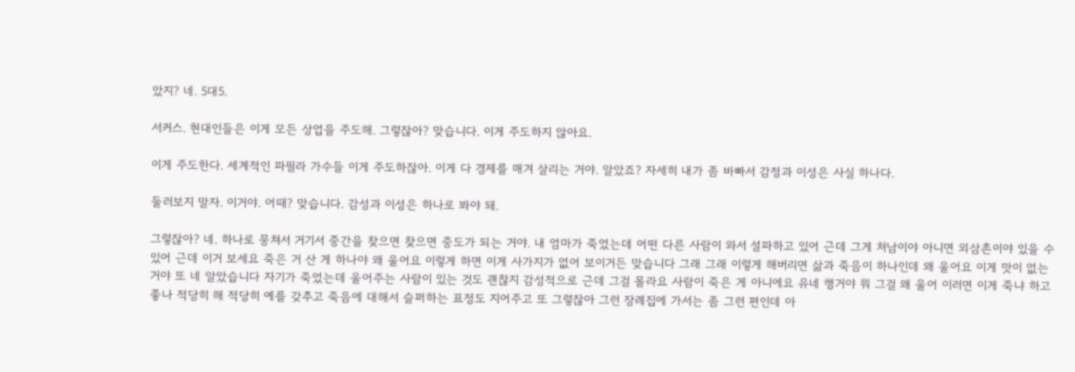았지? 네. 5대5.

서커스. 현대인들은 이게 모든 상업을 주도해. 그렇잖아? 맞습니다. 이게 주도하지 않아요.

이게 주도한다. 세계적인 파필라 가수들 이게 주도하잖아. 이게 다 경제를 매겨 살리는 거야. 알았죠? 자세히 내가 좀 바빠서 감정과 이성은 사실 하나다.

둘러보지 말자. 이거야. 어때? 맞습니다. 감성과 이성은 하나로 봐야 돼.

그렇잖아? 네. 하나로 뭉쳐서 거기서 중간을 찾으면 찾으면 중도가 되는 거야. 내 엄마가 죽었는데 어떤 다른 사람이 와서 설파하고 있어 근데 그게 처남이야 아니면 외삼촌이야 있을 수 있어 근데 이거 보세요 죽은 거 산 게 하나야 왜 울어요 이렇게 하면 이게 사가지가 없어 보이거든 맞습니다 그래 그래 이렇게 해버리면 삶과 죽음이 하나인데 왜 울어요 이게 맛이 없는 거야 또 네 알았습니다 자기가 죽었는데 울어주는 사람이 있는 것도 괜찮지 감성적으로 근데 그걸 몰라요 사람이 죽은 게 아니에요 유네 행거야 뭐 그걸 왜 울어 이러면 이게 죽냐 하고 좋나 적당히 해 적당히 예를 갖추고 죽음에 대해서 슬퍼하는 표정도 지어주고 또 그렇잖아 그런 장례집에 가서는 좀 그런 편인데 아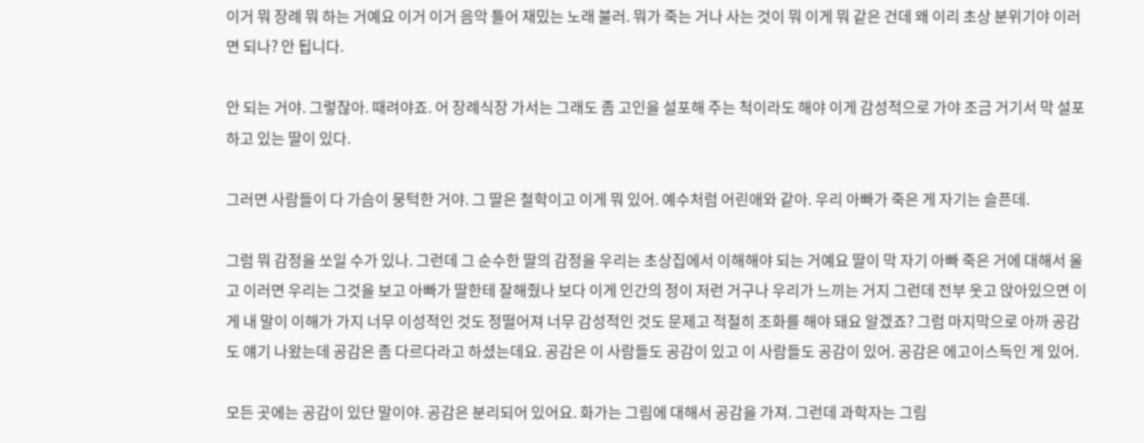이거 뭐 장례 뭐 하는 거예요 이거 이거 음악 틀어 재밌는 노래 불러. 뭐가 죽는 거나 사는 것이 뭐 이게 뭐 같은 건데 왜 이리 초상 분위기야 이러면 되나? 안 됩니다.

안 되는 거야. 그렇잖아. 때려야죠. 어 장례식장 가서는 그래도 좀 고인을 설포해 주는 척이라도 해야 이게 감성적으로 가야 조금 거기서 막 설포하고 있는 딸이 있다.

그러면 사람들이 다 가슴이 뭉턱한 거야. 그 딸은 철학이고 이게 뭐 있어. 예수처럼 어린애와 같아. 우리 아빠가 죽은 게 자기는 슬픈데.

그럼 뭐 감정을 쏘일 수가 있나. 그런데 그 순수한 딸의 감정을 우리는 초상집에서 이해해야 되는 거예요 딸이 막 자기 아빠 죽은 거에 대해서 울고 이러면 우리는 그것을 보고 아빠가 딸한테 잘해줬나 보다 이게 인간의 정이 저런 거구나 우리가 느끼는 거지 그런데 전부 웃고 앉아있으면 이게 내 말이 이해가 가지 너무 이성적인 것도 정떨어져 너무 감성적인 것도 문제고 적절히 조화를 해야 돼요 알겠죠? 그럼 마지막으로 아까 공감도 얘기 나왔는데 공감은 좀 다르다라고 하셨는데요. 공감은 이 사람들도 공감이 있고 이 사람들도 공감이 있어. 공감은 에고이스득인 게 있어.

모든 곳에는 공감이 있단 말이야. 공감은 분리되어 있어요. 화가는 그림에 대해서 공감을 가져. 그런데 과학자는 그림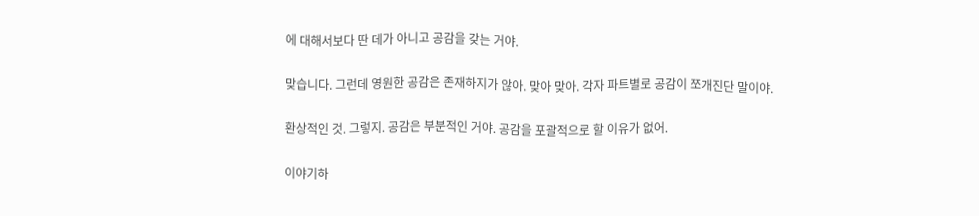에 대해서보다 딴 데가 아니고 공감을 갖는 거야.

맞습니다. 그런데 영원한 공감은 존재하지가 않아. 맞아 맞아. 각자 파트별로 공감이 쪼개진단 말이야.

환상적인 것. 그렇지. 공감은 부분적인 거야. 공감을 포괄적으로 할 이유가 없어.

이야기하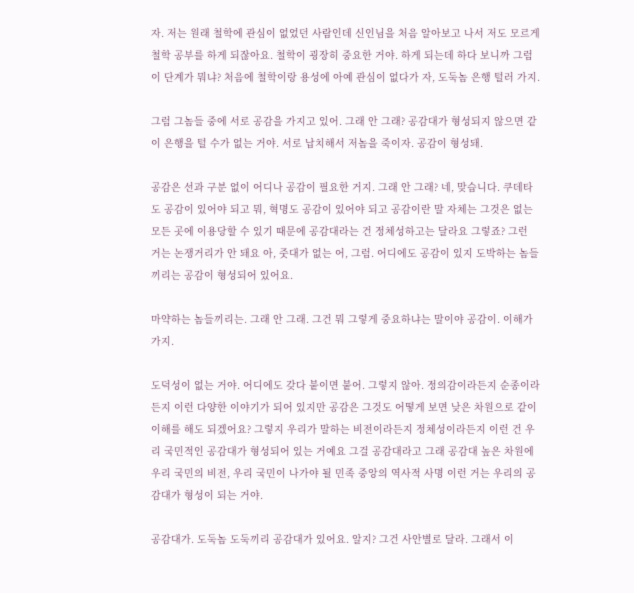자. 저는 원래 철학에 관심이 없었던 사람인데 신인님을 처음 알아보고 나서 저도 모르게 철학 공부를 하게 되잖아요. 철학이 굉장히 중요한 거야. 하게 되는데 하다 보니까 그럼 이 단계가 뭐냐? 처음에 철학이랑 용성에 아예 관심이 없다가 자, 도둑놈 은행 털러 가지.

그럼 그놈들 중에 서로 공감을 가지고 있어. 그래 안 그래? 공감대가 형성되지 않으면 같이 은행을 털 수가 없는 거야. 서로 납치해서 저놈을 죽이자. 공감이 형성돼.

공감은 선과 구분 없이 어디나 공감이 필요한 거지. 그래 안 그래? 네, 맞습니다. 쿠데타도 공감이 있어야 되고 뭐, 혁명도 공감이 있어야 되고 공감이란 말 자체는 그것은 없는 모든 곳에 이용당할 수 있기 때문에 공감대라는 건 정체성하고는 달라요 그렇죠? 그런 거는 논쟁거리가 안 돼요 아, 줏대가 없는 어, 그럼. 어디에도 공감이 있지 도박하는 놈들끼리는 공감이 형성되어 있어요.

마약하는 놈들끼리는. 그래 안 그래. 그건 뭐 그렇게 중요하냐는 말이야 공감이. 이해가 가지.

도덕성이 없는 거야. 어디에도 갖다 붙이면 붙어. 그렇지 않아. 정의감이라든지 순종이라든지 이런 다양한 이야기가 되어 있지만 공감은 그것도 어떻게 보면 낮은 차원으로 같이 이해를 해도 되겠어요? 그렇지 우리가 말하는 비전이라든지 정체성이라든지 이런 건 우리 국민적인 공감대가 형성되어 있는 거예요 그걸 공감대라고 그래 공감대 높은 차원에 우리 국민의 비전, 우리 국민이 나가야 될 민족 중앙의 역사적 사명 이런 거는 우리의 공감대가 형성이 되는 거야.

공감대가. 도둑놈 도둑끼리 공감대가 있어요. 알지? 그건 사안별로 달라. 그래서 이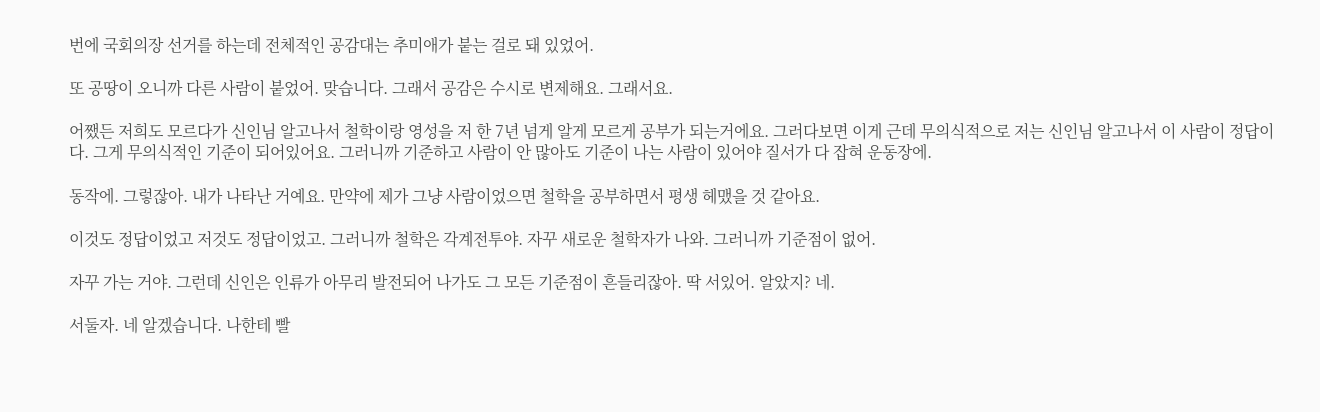번에 국회의장 선거를 하는데 전체적인 공감대는 추미애가 붙는 걸로 돼 있었어.

또 공땅이 오니까 다른 사람이 붙었어. 맞습니다. 그래서 공감은 수시로 변제해요. 그래서요.

어쨌든 저희도 모르다가 신인님 알고나서 철학이랑 영성을 저 한 7년 넘게 알게 모르게 공부가 되는거에요. 그러다보면 이게 근데 무의식적으로 저는 신인님 알고나서 이 사람이 정답이다. 그게 무의식적인 기준이 되어있어요. 그러니까 기준하고 사람이 안 많아도 기준이 나는 사람이 있어야 질서가 다 잡혀 운동장에.

동작에. 그렇잖아. 내가 나타난 거예요. 만약에 제가 그냥 사람이었으면 철학을 공부하면서 평생 헤맸을 것 같아요.

이것도 정답이었고 저것도 정답이었고. 그러니까 철학은 각계전투야. 자꾸 새로운 철학자가 나와. 그러니까 기준점이 없어.

자꾸 가는 거야. 그런데 신인은 인류가 아무리 발전되어 나가도 그 모든 기준점이 흔들리잖아. 딱 서있어. 알았지? 네.

서둘자. 네 알겠습니다. 나한테 빨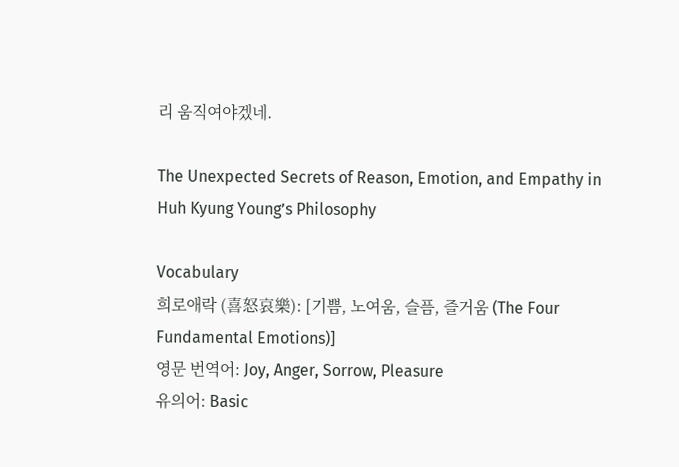리 움직여야겠네.

The Unexpected Secrets of Reason, Emotion, and Empathy in Huh Kyung Young’s Philosophy

Vocabulary
희로애락 (喜怒哀樂): [기쁨, 노여움, 슬픔, 즐거움 (The Four Fundamental Emotions)]
영문 번역어: Joy, Anger, Sorrow, Pleasure
유의어: Basic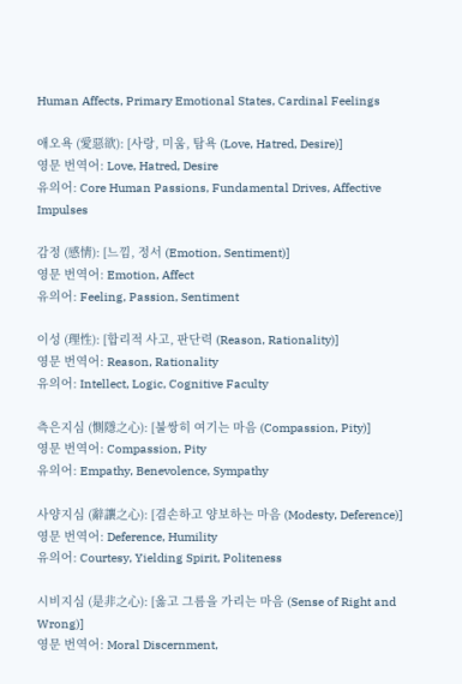Human Affects, Primary Emotional States, Cardinal Feelings

애오욕 (愛惡欲): [사랑, 미움, 탐욕 (Love, Hatred, Desire)]
영문 번역어: Love, Hatred, Desire
유의어: Core Human Passions, Fundamental Drives, Affective Impulses

감정 (感情): [느낌, 정서 (Emotion, Sentiment)]
영문 번역어: Emotion, Affect
유의어: Feeling, Passion, Sentiment

이성 (理性): [합리적 사고, 판단력 (Reason, Rationality)]
영문 번역어: Reason, Rationality
유의어: Intellect, Logic, Cognitive Faculty

측은지심 (惻隱之心): [불쌍히 여기는 마음 (Compassion, Pity)]
영문 번역어: Compassion, Pity
유의어: Empathy, Benevolence, Sympathy

사양지심 (辭讓之心): [겸손하고 양보하는 마음 (Modesty, Deference)]
영문 번역어: Deference, Humility
유의어: Courtesy, Yielding Spirit, Politeness

시비지심 (是非之心): [옳고 그름을 가리는 마음 (Sense of Right and Wrong)]
영문 번역어: Moral Discernment,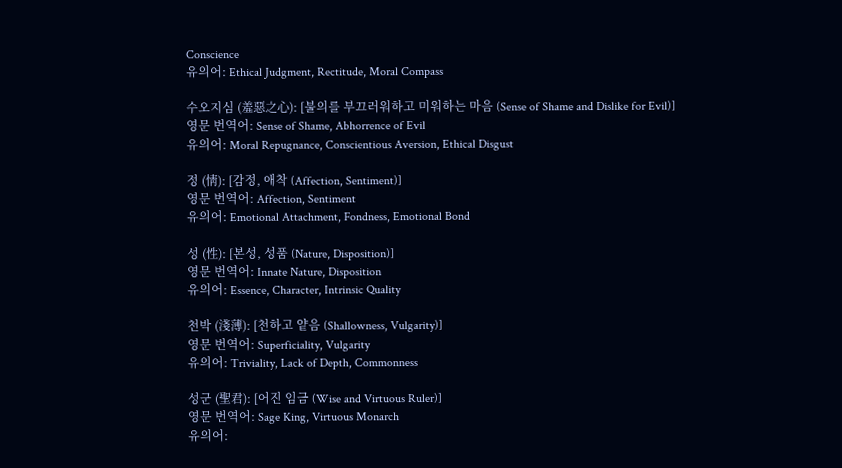Conscience
유의어: Ethical Judgment, Rectitude, Moral Compass

수오지심 (羞惡之心): [불의를 부끄러워하고 미워하는 마음 (Sense of Shame and Dislike for Evil)]
영문 번역어: Sense of Shame, Abhorrence of Evil
유의어: Moral Repugnance, Conscientious Aversion, Ethical Disgust

정 (情): [감정, 애착 (Affection, Sentiment)]
영문 번역어: Affection, Sentiment
유의어: Emotional Attachment, Fondness, Emotional Bond

성 (性): [본성, 성품 (Nature, Disposition)]
영문 번역어: Innate Nature, Disposition
유의어: Essence, Character, Intrinsic Quality

천박 (淺薄): [천하고 얕음 (Shallowness, Vulgarity)]
영문 번역어: Superficiality, Vulgarity
유의어: Triviality, Lack of Depth, Commonness

성군 (聖君): [어진 임금 (Wise and Virtuous Ruler)]
영문 번역어: Sage King, Virtuous Monarch
유의어: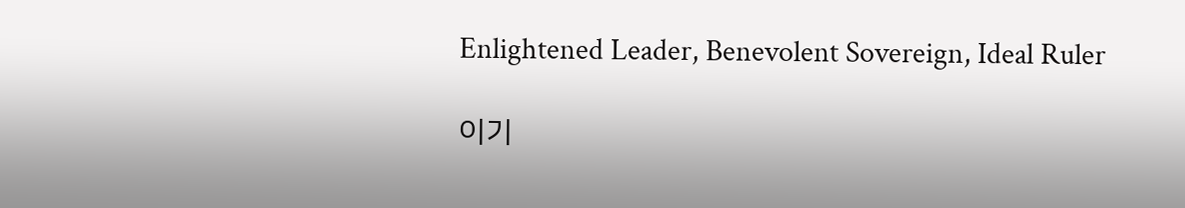Enlightened Leader, Benevolent Sovereign, Ideal Ruler

이기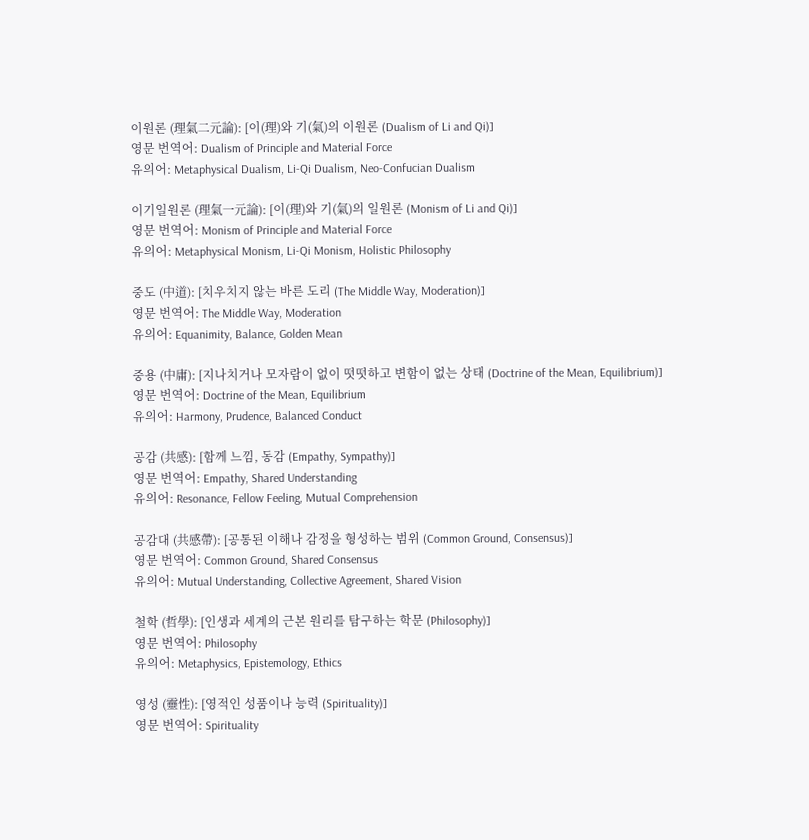이원론 (理氣二元論): [이(理)와 기(氣)의 이원론 (Dualism of Li and Qi)]
영문 번역어: Dualism of Principle and Material Force
유의어: Metaphysical Dualism, Li-Qi Dualism, Neo-Confucian Dualism

이기일원론 (理氣一元論): [이(理)와 기(氣)의 일원론 (Monism of Li and Qi)]
영문 번역어: Monism of Principle and Material Force
유의어: Metaphysical Monism, Li-Qi Monism, Holistic Philosophy

중도 (中道): [치우치지 않는 바른 도리 (The Middle Way, Moderation)]
영문 번역어: The Middle Way, Moderation
유의어: Equanimity, Balance, Golden Mean

중용 (中庸): [지나치거나 모자람이 없이 떳떳하고 변함이 없는 상태 (Doctrine of the Mean, Equilibrium)]
영문 번역어: Doctrine of the Mean, Equilibrium
유의어: Harmony, Prudence, Balanced Conduct

공감 (共感): [함께 느낌, 동감 (Empathy, Sympathy)]
영문 번역어: Empathy, Shared Understanding
유의어: Resonance, Fellow Feeling, Mutual Comprehension

공감대 (共感帶): [공통된 이해나 감정을 형성하는 범위 (Common Ground, Consensus)]
영문 번역어: Common Ground, Shared Consensus
유의어: Mutual Understanding, Collective Agreement, Shared Vision

철학 (哲學): [인생과 세계의 근본 원리를 탐구하는 학문 (Philosophy)]
영문 번역어: Philosophy
유의어: Metaphysics, Epistemology, Ethics

영성 (靈性): [영적인 성품이나 능력 (Spirituality)]
영문 번역어: Spirituality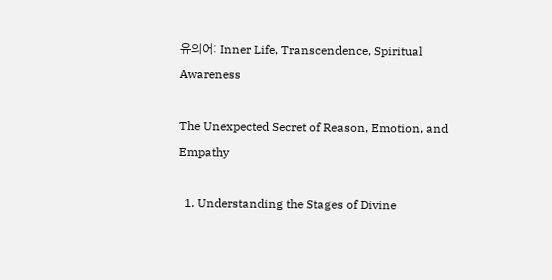유의어: Inner Life, Transcendence, Spiritual Awareness

The Unexpected Secret of Reason, Emotion, and Empathy

  1. Understanding the Stages of Divine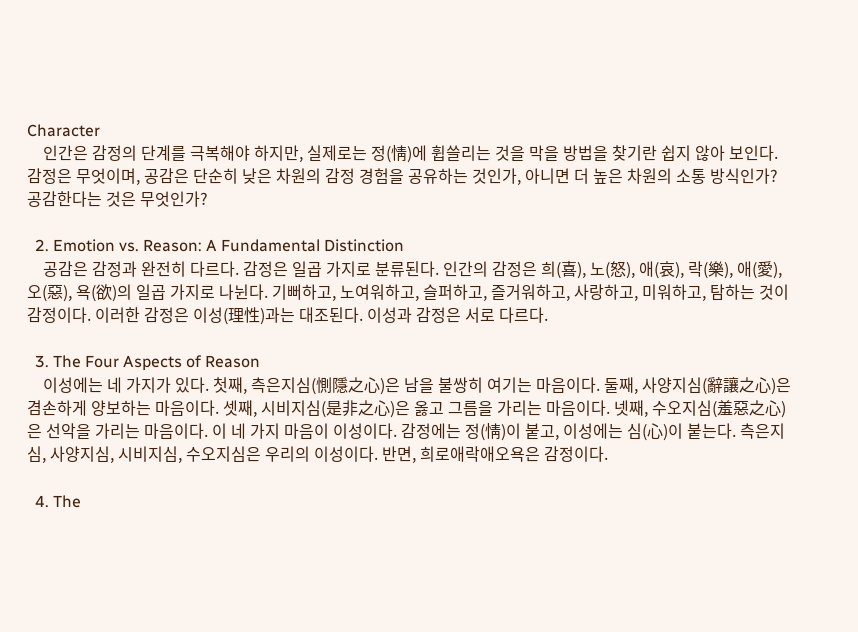Character
    인간은 감정의 단계를 극복해야 하지만, 실제로는 정(情)에 휩쓸리는 것을 막을 방법을 찾기란 쉽지 않아 보인다. 감정은 무엇이며, 공감은 단순히 낮은 차원의 감정 경험을 공유하는 것인가, 아니면 더 높은 차원의 소통 방식인가? 공감한다는 것은 무엇인가?

  2. Emotion vs. Reason: A Fundamental Distinction
    공감은 감정과 완전히 다르다. 감정은 일곱 가지로 분류된다. 인간의 감정은 희(喜), 노(怒), 애(哀), 락(樂), 애(愛), 오(惡), 욕(欲)의 일곱 가지로 나뉜다. 기뻐하고, 노여워하고, 슬퍼하고, 즐거워하고, 사랑하고, 미워하고, 탐하는 것이 감정이다. 이러한 감정은 이성(理性)과는 대조된다. 이성과 감정은 서로 다르다.

  3. The Four Aspects of Reason
    이성에는 네 가지가 있다. 첫째, 측은지심(惻隱之心)은 남을 불쌍히 여기는 마음이다. 둘째, 사양지심(辭讓之心)은 겸손하게 양보하는 마음이다. 셋째, 시비지심(是非之心)은 옳고 그름을 가리는 마음이다. 넷째, 수오지심(羞惡之心)은 선악을 가리는 마음이다. 이 네 가지 마음이 이성이다. 감정에는 정(情)이 붙고, 이성에는 심(心)이 붙는다. 측은지심, 사양지심, 시비지심, 수오지심은 우리의 이성이다. 반면, 희로애락애오욕은 감정이다.

  4. The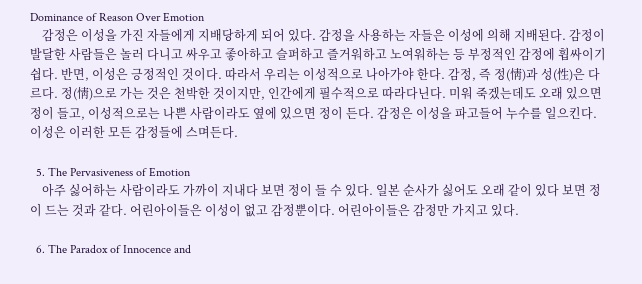Dominance of Reason Over Emotion
    감정은 이성을 가진 자들에게 지배당하게 되어 있다. 감정을 사용하는 자들은 이성에 의해 지배된다. 감정이 발달한 사람들은 놀러 다니고 싸우고 좋아하고 슬퍼하고 즐거워하고 노여워하는 등 부정적인 감정에 휩싸이기 쉽다. 반면, 이성은 긍정적인 것이다. 따라서 우리는 이성적으로 나아가야 한다. 감정, 즉 정(情)과 성(性)은 다르다. 정(情)으로 가는 것은 천박한 것이지만, 인간에게 필수적으로 따라다닌다. 미워 죽겠는데도 오래 있으면 정이 들고, 이성적으로는 나쁜 사람이라도 옆에 있으면 정이 든다. 감정은 이성을 파고들어 누수를 일으킨다. 이성은 이러한 모든 감정들에 스며든다.

  5. The Pervasiveness of Emotion
    아주 싫어하는 사람이라도 가까이 지내다 보면 정이 들 수 있다. 일본 순사가 싫어도 오래 같이 있다 보면 정이 드는 것과 같다. 어린아이들은 이성이 없고 감정뿐이다. 어린아이들은 감정만 가지고 있다.

  6. The Paradox of Innocence and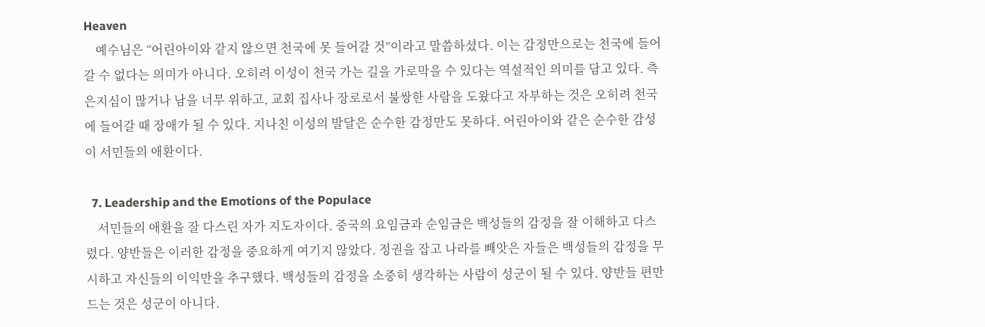Heaven
    예수님은 “어린아이와 같지 않으면 천국에 못 들어갈 것”이라고 말씀하셨다. 이는 감정만으로는 천국에 들어갈 수 없다는 의미가 아니다. 오히려 이성이 천국 가는 길을 가로막을 수 있다는 역설적인 의미를 담고 있다. 측은지심이 많거나 남을 너무 위하고, 교회 집사나 장로로서 불쌍한 사람을 도왔다고 자부하는 것은 오히려 천국에 들어갈 때 장애가 될 수 있다. 지나친 이성의 발달은 순수한 감정만도 못하다. 어린아이와 같은 순수한 감성이 서민들의 애환이다.

  7. Leadership and the Emotions of the Populace
    서민들의 애환을 잘 다스린 자가 지도자이다. 중국의 요임금과 순임금은 백성들의 감정을 잘 이해하고 다스렸다. 양반들은 이러한 감정을 중요하게 여기지 않았다. 정권을 잡고 나라를 빼앗은 자들은 백성들의 감정을 무시하고 자신들의 이익만을 추구했다. 백성들의 감정을 소중히 생각하는 사람이 성군이 될 수 있다. 양반들 편만 드는 것은 성군이 아니다.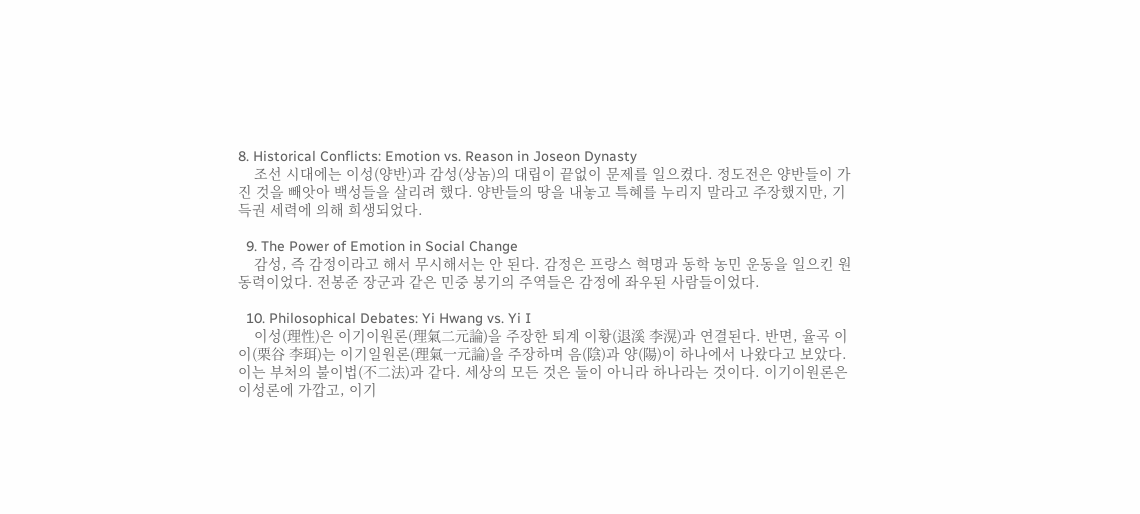8. Historical Conflicts: Emotion vs. Reason in Joseon Dynasty
    조선 시대에는 이성(양반)과 감성(상놈)의 대립이 끝없이 문제를 일으켰다. 정도전은 양반들이 가진 것을 빼앗아 백성들을 살리려 했다. 양반들의 땅을 내놓고 특혜를 누리지 말라고 주장했지만, 기득권 세력에 의해 희생되었다.

  9. The Power of Emotion in Social Change
    감성, 즉 감정이라고 해서 무시해서는 안 된다. 감정은 프랑스 혁명과 동학 농민 운동을 일으킨 원동력이었다. 전봉준 장군과 같은 민중 봉기의 주역들은 감정에 좌우된 사람들이었다.

  10. Philosophical Debates: Yi Hwang vs. Yi I
    이성(理性)은 이기이원론(理氣二元論)을 주장한 퇴계 이황(退溪 李滉)과 연결된다. 반면, 율곡 이이(栗谷 李珥)는 이기일원론(理氣一元論)을 주장하며 음(陰)과 양(陽)이 하나에서 나왔다고 보았다. 이는 부처의 불이법(不二法)과 같다. 세상의 모든 것은 둘이 아니라 하나라는 것이다. 이기이원론은 이성론에 가깝고, 이기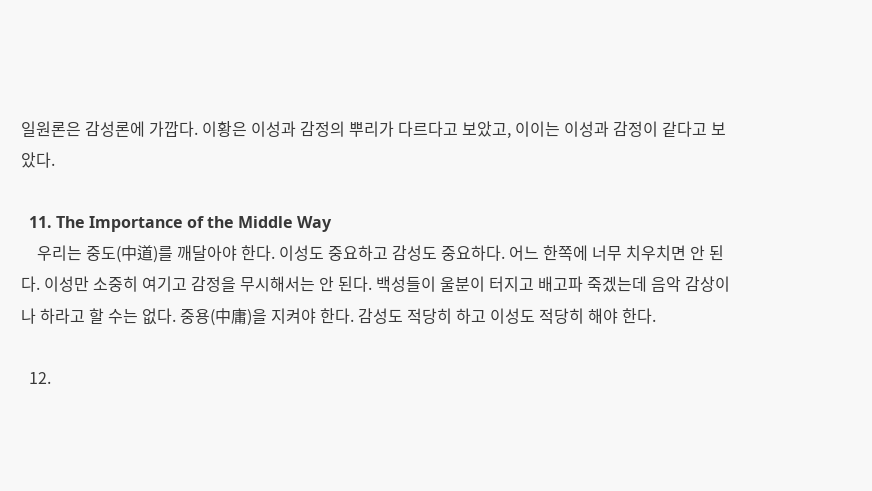일원론은 감성론에 가깝다. 이황은 이성과 감정의 뿌리가 다르다고 보았고, 이이는 이성과 감정이 같다고 보았다.

  11. The Importance of the Middle Way
    우리는 중도(中道)를 깨달아야 한다. 이성도 중요하고 감성도 중요하다. 어느 한쪽에 너무 치우치면 안 된다. 이성만 소중히 여기고 감정을 무시해서는 안 된다. 백성들이 울분이 터지고 배고파 죽겠는데 음악 감상이나 하라고 할 수는 없다. 중용(中庸)을 지켜야 한다. 감성도 적당히 하고 이성도 적당히 해야 한다.

  12.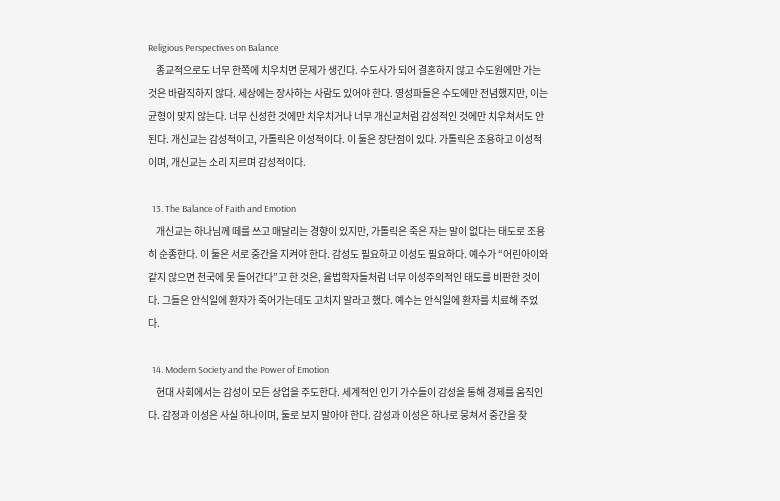Religious Perspectives on Balance
    종교적으로도 너무 한쪽에 치우치면 문제가 생긴다. 수도사가 되어 결혼하지 않고 수도원에만 가는 것은 바람직하지 않다. 세상에는 장사하는 사람도 있어야 한다. 영성파들은 수도에만 전념했지만, 이는 균형이 맞지 않는다. 너무 신성한 것에만 치우치거나 너무 개신교처럼 감성적인 것에만 치우쳐서도 안 된다. 개신교는 감성적이고, 가톨릭은 이성적이다. 이 둘은 장단점이 있다. 가톨릭은 조용하고 이성적이며, 개신교는 소리 지르며 감성적이다.

  13. The Balance of Faith and Emotion
    개신교는 하나님께 떼를 쓰고 매달리는 경향이 있지만, 가톨릭은 죽은 자는 말이 없다는 태도로 조용히 순종한다. 이 둘은 서로 중간을 지켜야 한다. 감성도 필요하고 이성도 필요하다. 예수가 “어린아이와 같지 않으면 천국에 못 들어간다”고 한 것은, 율법학자들처럼 너무 이성주의적인 태도를 비판한 것이다. 그들은 안식일에 환자가 죽어가는데도 고치지 말라고 했다. 예수는 안식일에 환자를 치료해 주었다.

  14. Modern Society and the Power of Emotion
    현대 사회에서는 감성이 모든 상업을 주도한다. 세계적인 인기 가수들이 감성을 통해 경제를 움직인다. 감정과 이성은 사실 하나이며, 둘로 보지 말아야 한다. 감성과 이성은 하나로 뭉쳐서 중간을 찾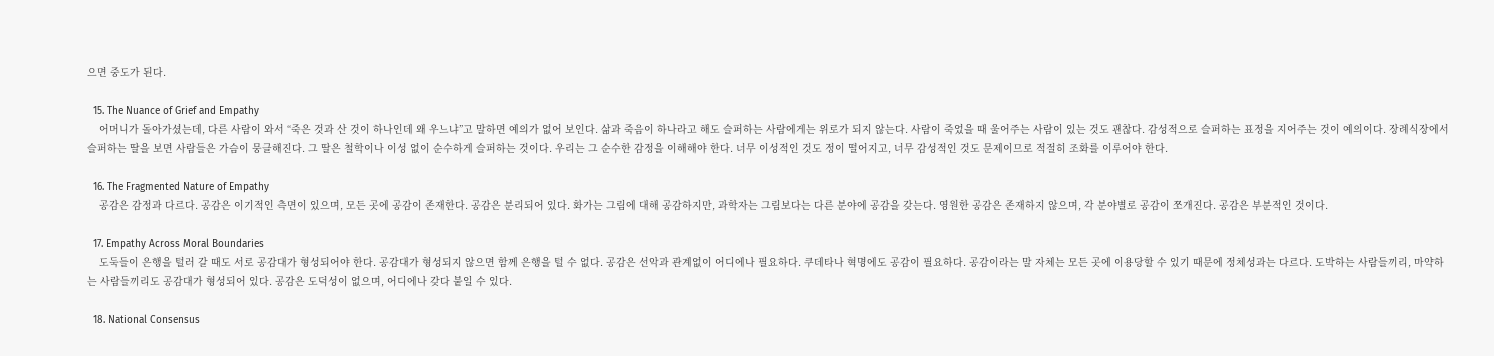으면 중도가 된다.

  15. The Nuance of Grief and Empathy
    어머니가 돌아가셨는데, 다른 사람이 와서 “죽은 것과 산 것이 하나인데 왜 우느냐”고 말하면 예의가 없어 보인다. 삶과 죽음이 하나라고 해도 슬퍼하는 사람에게는 위로가 되지 않는다. 사람이 죽었을 때 울어주는 사람이 있는 것도 괜찮다. 감성적으로 슬퍼하는 표정을 지어주는 것이 예의이다. 장례식장에서 슬퍼하는 딸을 보면 사람들은 가슴이 뭉클해진다. 그 딸은 철학이나 이성 없이 순수하게 슬퍼하는 것이다. 우리는 그 순수한 감정을 이해해야 한다. 너무 이성적인 것도 정이 떨어지고, 너무 감성적인 것도 문제이므로 적절히 조화를 이루어야 한다.

  16. The Fragmented Nature of Empathy
    공감은 감정과 다르다. 공감은 이기적인 측면이 있으며, 모든 곳에 공감이 존재한다. 공감은 분리되어 있다. 화가는 그림에 대해 공감하지만, 과학자는 그림보다는 다른 분야에 공감을 갖는다. 영원한 공감은 존재하지 않으며, 각 분야별로 공감이 쪼개진다. 공감은 부분적인 것이다.

  17. Empathy Across Moral Boundaries
    도둑들이 은행을 털러 갈 때도 서로 공감대가 형성되어야 한다. 공감대가 형성되지 않으면 함께 은행을 털 수 없다. 공감은 선악과 관계없이 어디에나 필요하다. 쿠데타나 혁명에도 공감이 필요하다. 공감이라는 말 자체는 모든 곳에 이용당할 수 있기 때문에 정체성과는 다르다. 도박하는 사람들끼리, 마약하는 사람들끼리도 공감대가 형성되어 있다. 공감은 도덕성이 없으며, 어디에나 갖다 붙일 수 있다.

  18. National Consensus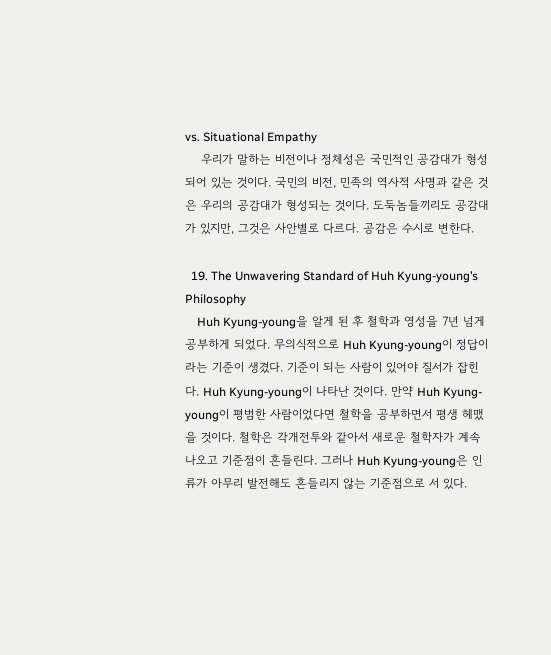vs. Situational Empathy
    우리가 말하는 비전이나 정체성은 국민적인 공감대가 형성되어 있는 것이다. 국민의 비전, 민족의 역사적 사명과 같은 것은 우리의 공감대가 형성되는 것이다. 도둑놈들끼리도 공감대가 있지만, 그것은 사안별로 다르다. 공감은 수시로 변한다.

  19. The Unwavering Standard of Huh Kyung-young’s Philosophy
    Huh Kyung-young을 알게 된 후 철학과 영성을 7년 넘게 공부하게 되었다. 무의식적으로 Huh Kyung-young이 정답이라는 기준이 생겼다. 기준이 되는 사람이 있어야 질서가 잡힌다. Huh Kyung-young이 나타난 것이다. 만약 Huh Kyung-young이 평범한 사람이었다면 철학을 공부하면서 평생 헤맸을 것이다. 철학은 각개전투와 같아서 새로운 철학자가 계속 나오고 기준점이 흔들린다. 그러나 Huh Kyung-young은 인류가 아무리 발전해도 흔들리지 않는 기준점으로 서 있다.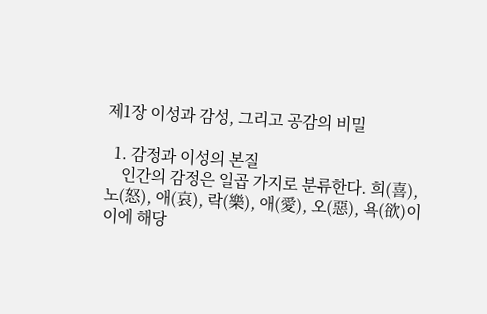제1장 이성과 감성, 그리고 공감의 비밀

  1. 감정과 이성의 본질
    인간의 감정은 일곱 가지로 분류한다. 희(喜), 노(怒), 애(哀), 락(樂), 애(愛), 오(惡), 욕(欲)이 이에 해당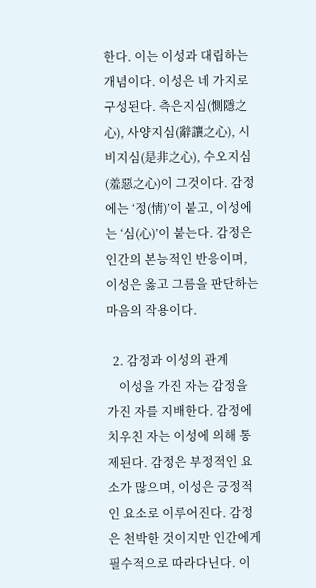한다. 이는 이성과 대립하는 개념이다. 이성은 네 가지로 구성된다. 측은지심(惻隱之心), 사양지심(辭讓之心), 시비지심(是非之心), 수오지심(羞惡之心)이 그것이다. 감정에는 ‘정(情)’이 붙고, 이성에는 ‘심(心)’이 붙는다. 감정은 인간의 본능적인 반응이며, 이성은 옳고 그름을 판단하는 마음의 작용이다.

  2. 감정과 이성의 관계
    이성을 가진 자는 감정을 가진 자를 지배한다. 감정에 치우친 자는 이성에 의해 통제된다. 감정은 부정적인 요소가 많으며, 이성은 긍정적인 요소로 이루어진다. 감정은 천박한 것이지만 인간에게 필수적으로 따라다닌다. 이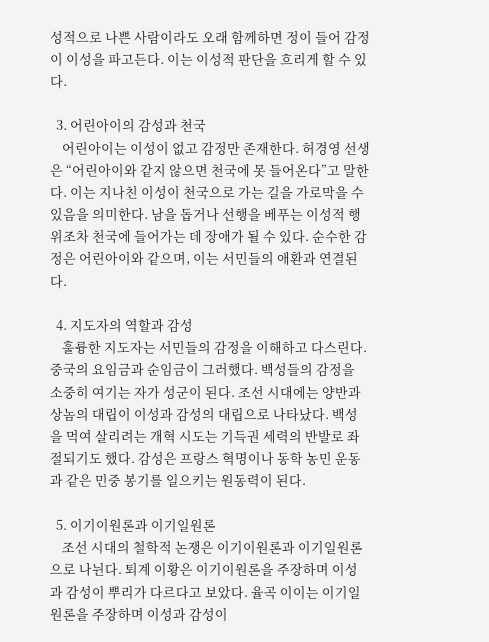성적으로 나쁜 사람이라도 오래 함께하면 정이 들어 감정이 이성을 파고든다. 이는 이성적 판단을 흐리게 할 수 있다.

  3. 어린아이의 감성과 천국
    어린아이는 이성이 없고 감정만 존재한다. 허경영 선생은 “어린아이와 같지 않으면 천국에 못 들어온다”고 말한다. 이는 지나친 이성이 천국으로 가는 길을 가로막을 수 있음을 의미한다. 남을 돕거나 선행을 베푸는 이성적 행위조차 천국에 들어가는 데 장애가 될 수 있다. 순수한 감정은 어린아이와 같으며, 이는 서민들의 애환과 연결된다.

  4. 지도자의 역할과 감성
    훌륭한 지도자는 서민들의 감정을 이해하고 다스린다. 중국의 요임금과 순임금이 그러했다. 백성들의 감정을 소중히 여기는 자가 성군이 된다. 조선 시대에는 양반과 상놈의 대립이 이성과 감성의 대립으로 나타났다. 백성을 먹여 살리려는 개혁 시도는 기득권 세력의 반발로 좌절되기도 했다. 감성은 프랑스 혁명이나 동학 농민 운동과 같은 민중 봉기를 일으키는 원동력이 된다.

  5. 이기이원론과 이기일원론
    조선 시대의 철학적 논쟁은 이기이원론과 이기일원론으로 나뉜다. 퇴계 이황은 이기이원론을 주장하며 이성과 감성이 뿌리가 다르다고 보았다. 율곡 이이는 이기일원론을 주장하며 이성과 감성이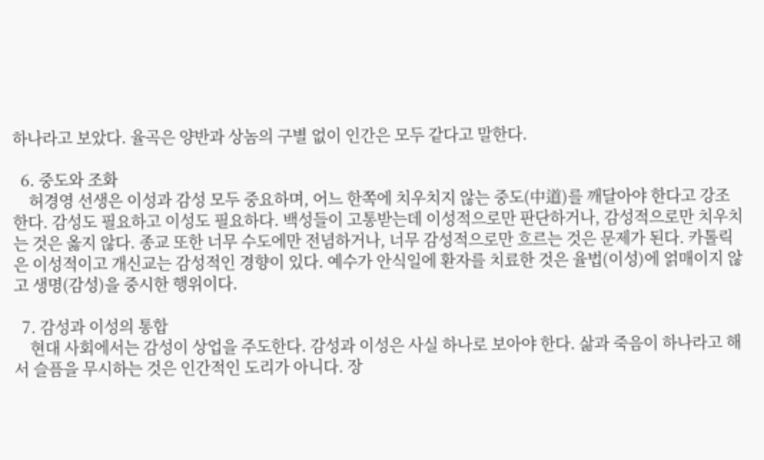하나라고 보았다. 율곡은 양반과 상놈의 구별 없이 인간은 모두 같다고 말한다.

  6. 중도와 조화
    허경영 선생은 이성과 감성 모두 중요하며, 어느 한쪽에 치우치지 않는 중도(中道)를 깨달아야 한다고 강조한다. 감성도 필요하고 이성도 필요하다. 백성들이 고통받는데 이성적으로만 판단하거나, 감성적으로만 치우치는 것은 옳지 않다. 종교 또한 너무 수도에만 전념하거나, 너무 감성적으로만 흐르는 것은 문제가 된다. 카톨릭은 이성적이고 개신교는 감성적인 경향이 있다. 예수가 안식일에 환자를 치료한 것은 율법(이성)에 얽매이지 않고 생명(감성)을 중시한 행위이다.

  7. 감성과 이성의 통합
    현대 사회에서는 감성이 상업을 주도한다. 감성과 이성은 사실 하나로 보아야 한다. 삶과 죽음이 하나라고 해서 슬픔을 무시하는 것은 인간적인 도리가 아니다. 장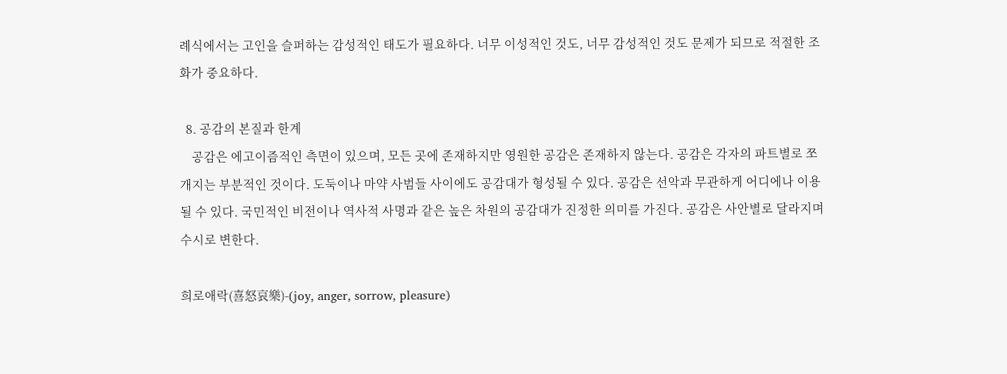례식에서는 고인을 슬퍼하는 감성적인 태도가 필요하다. 너무 이성적인 것도, 너무 감성적인 것도 문제가 되므로 적절한 조화가 중요하다.

  8. 공감의 본질과 한계
    공감은 에고이즘적인 측면이 있으며, 모든 곳에 존재하지만 영원한 공감은 존재하지 않는다. 공감은 각자의 파트별로 쪼개지는 부분적인 것이다. 도둑이나 마약 사범들 사이에도 공감대가 형성될 수 있다. 공감은 선악과 무관하게 어디에나 이용될 수 있다. 국민적인 비전이나 역사적 사명과 같은 높은 차원의 공감대가 진정한 의미를 가진다. 공감은 사안별로 달라지며 수시로 변한다.

희로애락(喜怒哀樂)-(joy, anger, sorrow, pleasure)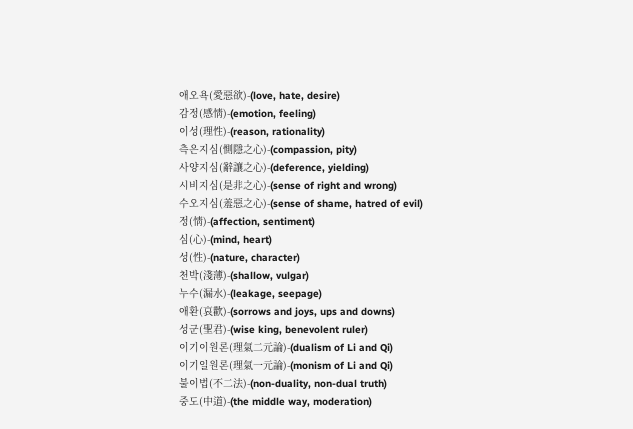애오욕(愛惡欲)-(love, hate, desire)
감정(感情)-(emotion, feeling)
이성(理性)-(reason, rationality)
측은지심(惻隱之心)-(compassion, pity)
사양지심(辭讓之心)-(deference, yielding)
시비지심(是非之心)-(sense of right and wrong)
수오지심(羞惡之心)-(sense of shame, hatred of evil)
정(情)-(affection, sentiment)
심(心)-(mind, heart)
성(性)-(nature, character)
천박(淺薄)-(shallow, vulgar)
누수(漏水)-(leakage, seepage)
애환(哀歡)-(sorrows and joys, ups and downs)
성군(聖君)-(wise king, benevolent ruler)
이기이원론(理氣二元論)-(dualism of Li and Qi)
이기일원론(理氣一元論)-(monism of Li and Qi)
불이법(不二法)-(non-duality, non-dual truth)
중도(中道)-(the middle way, moderation)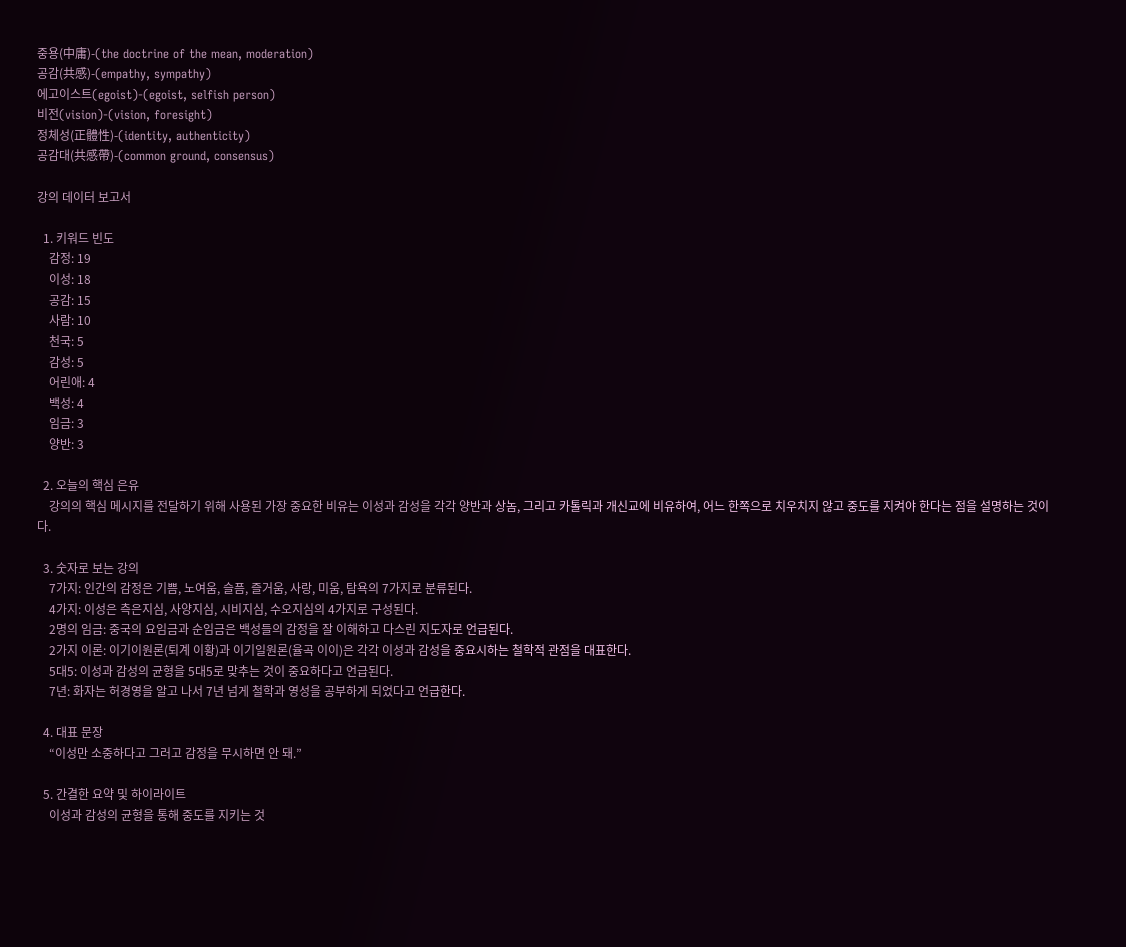중용(中庸)-(the doctrine of the mean, moderation)
공감(共感)-(empathy, sympathy)
에고이스트(egoist)-(egoist, selfish person)
비전(vision)-(vision, foresight)
정체성(正體性)-(identity, authenticity)
공감대(共感帶)-(common ground, consensus)

강의 데이터 보고서

  1. 키워드 빈도
    감정: 19
    이성: 18
    공감: 15
    사람: 10
    천국: 5
    감성: 5
    어린애: 4
    백성: 4
    임금: 3
    양반: 3

  2. 오늘의 핵심 은유
    강의의 핵심 메시지를 전달하기 위해 사용된 가장 중요한 비유는 이성과 감성을 각각 양반과 상놈, 그리고 카톨릭과 개신교에 비유하여, 어느 한쪽으로 치우치지 않고 중도를 지켜야 한다는 점을 설명하는 것이다.

  3. 숫자로 보는 강의
    7가지: 인간의 감정은 기쁨, 노여움, 슬픔, 즐거움, 사랑, 미움, 탐욕의 7가지로 분류된다.
    4가지: 이성은 측은지심, 사양지심, 시비지심, 수오지심의 4가지로 구성된다.
    2명의 임금: 중국의 요임금과 순임금은 백성들의 감정을 잘 이해하고 다스린 지도자로 언급된다.
    2가지 이론: 이기이원론(퇴계 이황)과 이기일원론(율곡 이이)은 각각 이성과 감성을 중요시하는 철학적 관점을 대표한다.
    5대5: 이성과 감성의 균형을 5대5로 맞추는 것이 중요하다고 언급된다.
    7년: 화자는 허경영을 알고 나서 7년 넘게 철학과 영성을 공부하게 되었다고 언급한다.

  4. 대표 문장
    “이성만 소중하다고 그러고 감정을 무시하면 안 돼.”

  5. 간결한 요약 및 하이라이트
    이성과 감성의 균형을 통해 중도를 지키는 것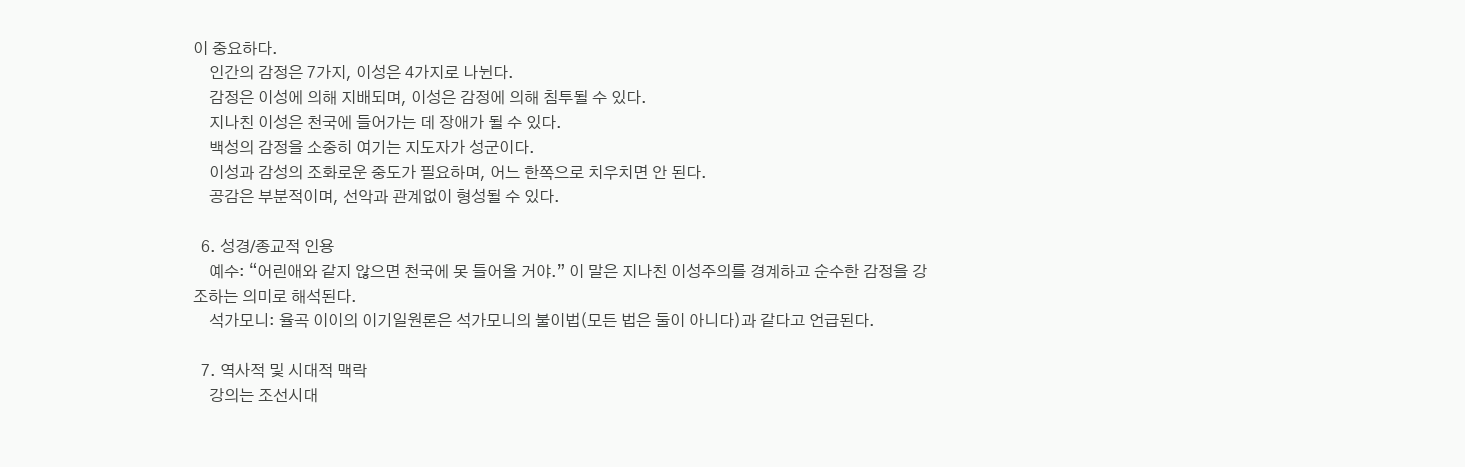이 중요하다.
    인간의 감정은 7가지, 이성은 4가지로 나뉜다.
    감정은 이성에 의해 지배되며, 이성은 감정에 의해 침투될 수 있다.
    지나친 이성은 천국에 들어가는 데 장애가 될 수 있다.
    백성의 감정을 소중히 여기는 지도자가 성군이다.
    이성과 감성의 조화로운 중도가 필요하며, 어느 한쪽으로 치우치면 안 된다.
    공감은 부분적이며, 선악과 관계없이 형성될 수 있다.

  6. 성경/종교적 인용
    예수: “어린애와 같지 않으면 천국에 못 들어올 거야.” 이 말은 지나친 이성주의를 경계하고 순수한 감정을 강조하는 의미로 해석된다.
    석가모니: 율곡 이이의 이기일원론은 석가모니의 불이법(모든 법은 둘이 아니다)과 같다고 언급된다.

  7. 역사적 및 시대적 맥락
    강의는 조선시대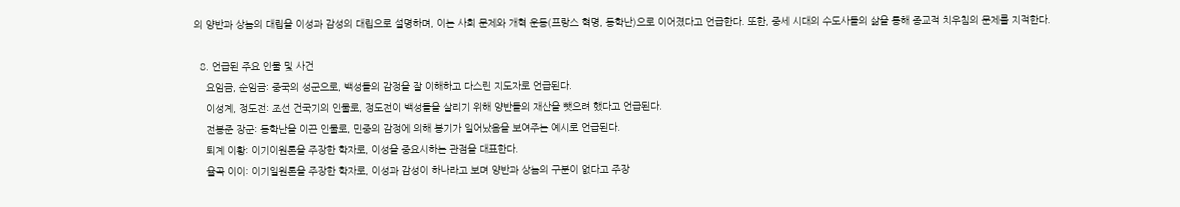의 양반과 상놈의 대립을 이성과 감성의 대립으로 설명하며, 이는 사회 문제와 개혁 운동(프랑스 혁명, 동학난)으로 이어졌다고 언급한다. 또한, 중세 시대의 수도사들의 삶을 통해 종교적 치우침의 문제를 지적한다.

  8. 언급된 주요 인물 및 사건
    요임금, 순임금: 중국의 성군으로, 백성들의 감정을 잘 이해하고 다스린 지도자로 언급된다.
    이성계, 정도전: 조선 건국기의 인물로, 정도전이 백성들을 살리기 위해 양반들의 재산을 뺏으려 했다고 언급된다.
    전봉준 장군: 동학난을 이끈 인물로, 민중의 감정에 의해 봉기가 일어났음을 보여주는 예시로 언급된다.
    퇴계 이황: 이기이원론을 주장한 학자로, 이성을 중요시하는 관점을 대표한다.
    율곡 이이: 이기일원론을 주장한 학자로, 이성과 감성이 하나라고 보며 양반과 상놈의 구분이 없다고 주장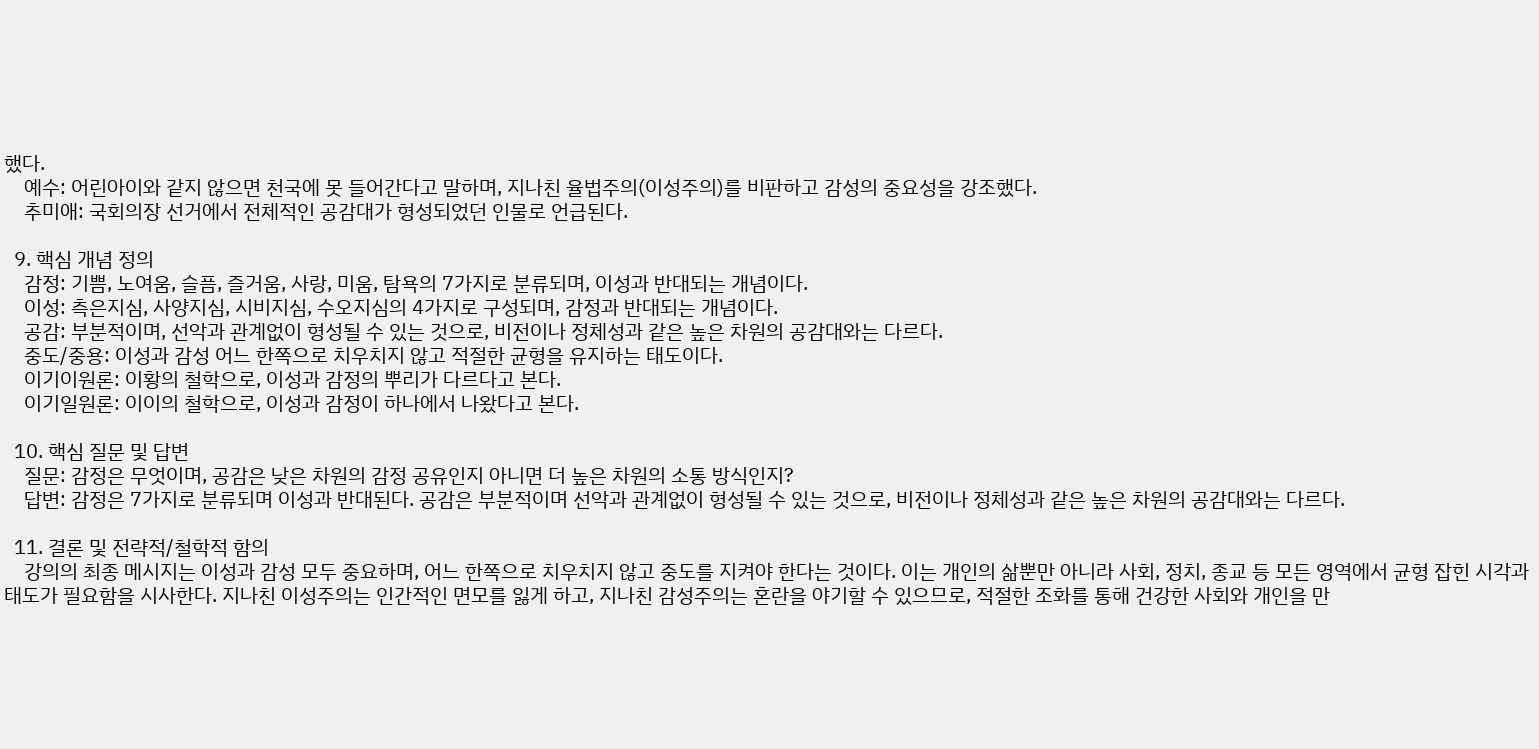했다.
    예수: 어린아이와 같지 않으면 천국에 못 들어간다고 말하며, 지나친 율법주의(이성주의)를 비판하고 감성의 중요성을 강조했다.
    추미애: 국회의장 선거에서 전체적인 공감대가 형성되었던 인물로 언급된다.

  9. 핵심 개념 정의
    감정: 기쁨, 노여움, 슬픔, 즐거움, 사랑, 미움, 탐욕의 7가지로 분류되며, 이성과 반대되는 개념이다.
    이성: 측은지심, 사양지심, 시비지심, 수오지심의 4가지로 구성되며, 감정과 반대되는 개념이다.
    공감: 부분적이며, 선악과 관계없이 형성될 수 있는 것으로, 비전이나 정체성과 같은 높은 차원의 공감대와는 다르다.
    중도/중용: 이성과 감성 어느 한쪽으로 치우치지 않고 적절한 균형을 유지하는 태도이다.
    이기이원론: 이황의 철학으로, 이성과 감정의 뿌리가 다르다고 본다.
    이기일원론: 이이의 철학으로, 이성과 감정이 하나에서 나왔다고 본다.

  10. 핵심 질문 및 답변
    질문: 감정은 무엇이며, 공감은 낮은 차원의 감정 공유인지 아니면 더 높은 차원의 소통 방식인지?
    답변: 감정은 7가지로 분류되며 이성과 반대된다. 공감은 부분적이며 선악과 관계없이 형성될 수 있는 것으로, 비전이나 정체성과 같은 높은 차원의 공감대와는 다르다.

  11. 결론 및 전략적/철학적 함의
    강의의 최종 메시지는 이성과 감성 모두 중요하며, 어느 한쪽으로 치우치지 않고 중도를 지켜야 한다는 것이다. 이는 개인의 삶뿐만 아니라 사회, 정치, 종교 등 모든 영역에서 균형 잡힌 시각과 태도가 필요함을 시사한다. 지나친 이성주의는 인간적인 면모를 잃게 하고, 지나친 감성주의는 혼란을 야기할 수 있으므로, 적절한 조화를 통해 건강한 사회와 개인을 만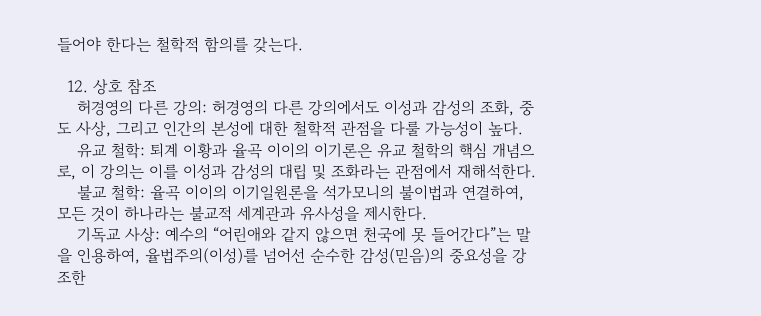들어야 한다는 철학적 함의를 갖는다.

  12. 상호 참조
    허경영의 다른 강의: 허경영의 다른 강의에서도 이성과 감성의 조화, 중도 사상, 그리고 인간의 본성에 대한 철학적 관점을 다룰 가능성이 높다.
    유교 철학: 퇴계 이황과 율곡 이이의 이기론은 유교 철학의 핵심 개념으로, 이 강의는 이를 이성과 감성의 대립 및 조화라는 관점에서 재해석한다.
    불교 철학: 율곡 이이의 이기일원론을 석가모니의 불이법과 연결하여, 모든 것이 하나라는 불교적 세계관과 유사성을 제시한다.
    기독교 사상: 예수의 “어린애와 같지 않으면 천국에 못 들어간다”는 말을 인용하여, 율법주의(이성)를 넘어선 순수한 감성(믿음)의 중요성을 강조한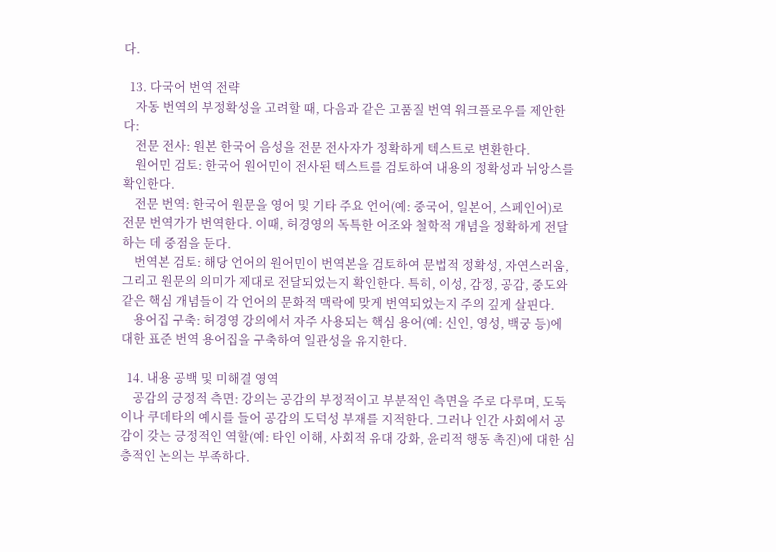다.

  13. 다국어 번역 전략
    자동 번역의 부정확성을 고려할 때, 다음과 같은 고품질 번역 워크플로우를 제안한다:
    전문 전사: 원본 한국어 음성을 전문 전사자가 정확하게 텍스트로 변환한다.
    원어민 검토: 한국어 원어민이 전사된 텍스트를 검토하여 내용의 정확성과 뉘앙스를 확인한다.
    전문 번역: 한국어 원문을 영어 및 기타 주요 언어(예: 중국어, 일본어, 스페인어)로 전문 번역가가 번역한다. 이때, 허경영의 독특한 어조와 철학적 개념을 정확하게 전달하는 데 중점을 둔다.
    번역본 검토: 해당 언어의 원어민이 번역본을 검토하여 문법적 정확성, 자연스러움, 그리고 원문의 의미가 제대로 전달되었는지 확인한다. 특히, 이성, 감정, 공감, 중도와 같은 핵심 개념들이 각 언어의 문화적 맥락에 맞게 번역되었는지 주의 깊게 살핀다.
    용어집 구축: 허경영 강의에서 자주 사용되는 핵심 용어(예: 신인, 영성, 백궁 등)에 대한 표준 번역 용어집을 구축하여 일관성을 유지한다.

  14. 내용 공백 및 미해결 영역
    공감의 긍정적 측면: 강의는 공감의 부정적이고 부분적인 측면을 주로 다루며, 도둑이나 쿠데타의 예시를 들어 공감의 도덕성 부재를 지적한다. 그러나 인간 사회에서 공감이 갖는 긍정적인 역할(예: 타인 이해, 사회적 유대 강화, 윤리적 행동 촉진)에 대한 심층적인 논의는 부족하다.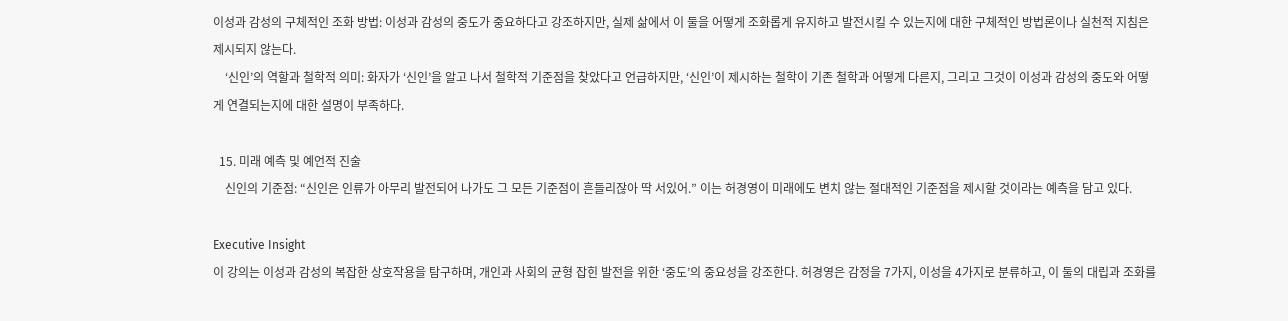이성과 감성의 구체적인 조화 방법: 이성과 감성의 중도가 중요하다고 강조하지만, 실제 삶에서 이 둘을 어떻게 조화롭게 유지하고 발전시킬 수 있는지에 대한 구체적인 방법론이나 실천적 지침은 제시되지 않는다.
    ‘신인’의 역할과 철학적 의미: 화자가 ‘신인’을 알고 나서 철학적 기준점을 찾았다고 언급하지만, ‘신인’이 제시하는 철학이 기존 철학과 어떻게 다른지, 그리고 그것이 이성과 감성의 중도와 어떻게 연결되는지에 대한 설명이 부족하다.

  15. 미래 예측 및 예언적 진술
    신인의 기준점: “신인은 인류가 아무리 발전되어 나가도 그 모든 기준점이 흔들리잖아 딱 서있어.” 이는 허경영이 미래에도 변치 않는 절대적인 기준점을 제시할 것이라는 예측을 담고 있다.

Executive Insight
이 강의는 이성과 감성의 복잡한 상호작용을 탐구하며, 개인과 사회의 균형 잡힌 발전을 위한 ‘중도’의 중요성을 강조한다. 허경영은 감정을 7가지, 이성을 4가지로 분류하고, 이 둘의 대립과 조화를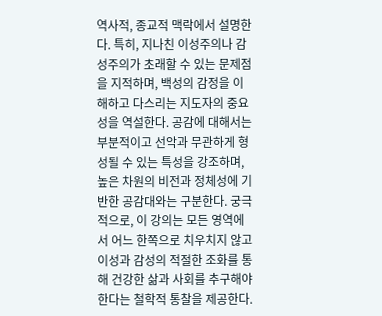역사적, 종교적 맥락에서 설명한다. 특히, 지나친 이성주의나 감성주의가 초래할 수 있는 문제점을 지적하며, 백성의 감정을 이해하고 다스리는 지도자의 중요성을 역설한다. 공감에 대해서는 부분적이고 선악과 무관하게 형성될 수 있는 특성을 강조하며, 높은 차원의 비전과 정체성에 기반한 공감대와는 구분한다. 궁극적으로, 이 강의는 모든 영역에서 어느 한쪽으로 치우치지 않고 이성과 감성의 적절한 조화를 통해 건강한 삶과 사회를 추구해야 한다는 철학적 통찰을 제공한다.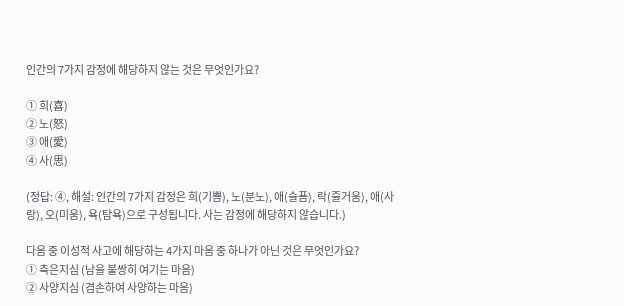인간의 7가지 감정에 해당하지 않는 것은 무엇인가요?

① 희(喜)
② 노(怒)
③ 애(愛)
④ 사(思)

(정답: ④, 해설: 인간의 7가지 감정은 희(기쁨), 노(분노), 애(슬픔), 락(즐거움), 애(사랑), 오(미움), 욕(탐욕)으로 구성됩니다. 사는 감정에 해당하지 않습니다.)

다음 중 이성적 사고에 해당하는 4가지 마음 중 하나가 아닌 것은 무엇인가요?
① 측은지심 (남을 불쌍히 여기는 마음)
② 사양지심 (겸손하여 사양하는 마음)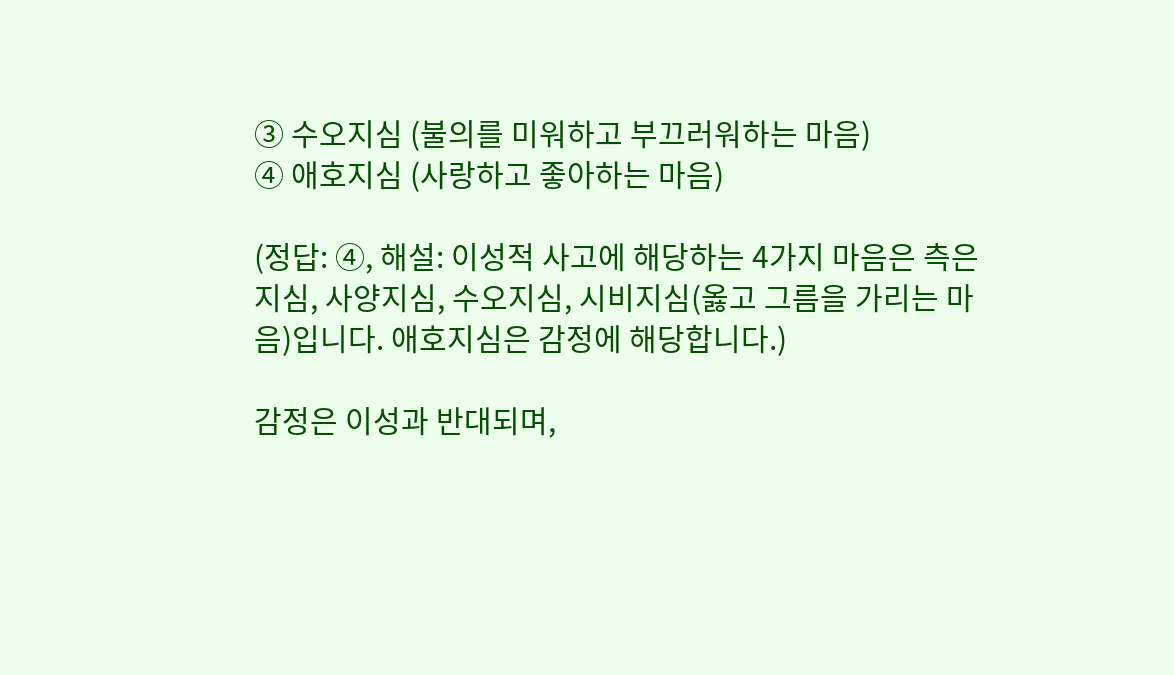③ 수오지심 (불의를 미워하고 부끄러워하는 마음)
④ 애호지심 (사랑하고 좋아하는 마음)

(정답: ④, 해설: 이성적 사고에 해당하는 4가지 마음은 측은지심, 사양지심, 수오지심, 시비지심(옳고 그름을 가리는 마음)입니다. 애호지심은 감정에 해당합니다.)

감정은 이성과 반대되며,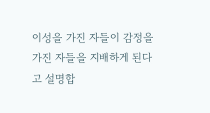이성을 가진 자들이 감정을 가진 자들을 지배하게 된다고 설명합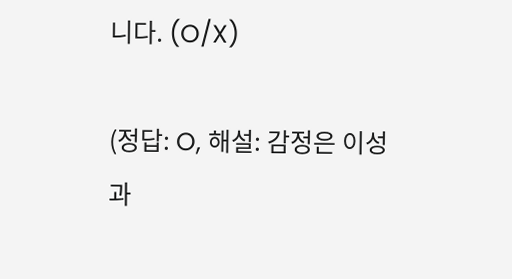니다. (O/X)

(정답: O, 해설: 감정은 이성과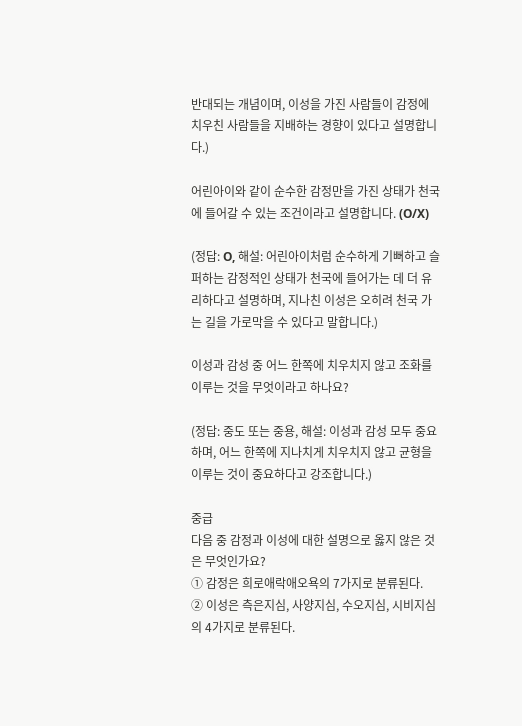반대되는 개념이며, 이성을 가진 사람들이 감정에 치우친 사람들을 지배하는 경향이 있다고 설명합니다.)

어린아이와 같이 순수한 감정만을 가진 상태가 천국에 들어갈 수 있는 조건이라고 설명합니다. (O/X)

(정답: O, 해설: 어린아이처럼 순수하게 기뻐하고 슬퍼하는 감정적인 상태가 천국에 들어가는 데 더 유리하다고 설명하며, 지나친 이성은 오히려 천국 가는 길을 가로막을 수 있다고 말합니다.)

이성과 감성 중 어느 한쪽에 치우치지 않고 조화를 이루는 것을 무엇이라고 하나요?

(정답: 중도 또는 중용, 해설: 이성과 감성 모두 중요하며, 어느 한쪽에 지나치게 치우치지 않고 균형을 이루는 것이 중요하다고 강조합니다.)

중급
다음 중 감정과 이성에 대한 설명으로 옳지 않은 것은 무엇인가요?
① 감정은 희로애락애오욕의 7가지로 분류된다.
② 이성은 측은지심, 사양지심, 수오지심, 시비지심의 4가지로 분류된다.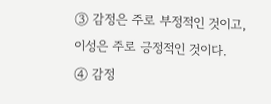③ 감정은 주로 부정적인 것이고, 이성은 주로 긍정적인 것이다.
④ 감정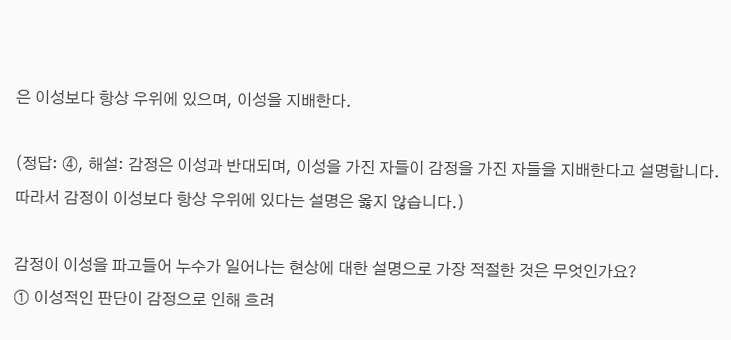은 이성보다 항상 우위에 있으며, 이성을 지배한다.

(정답: ④, 해설: 감정은 이성과 반대되며, 이성을 가진 자들이 감정을 가진 자들을 지배한다고 설명합니다. 따라서 감정이 이성보다 항상 우위에 있다는 설명은 옳지 않습니다.)

감정이 이성을 파고들어 누수가 일어나는 현상에 대한 설명으로 가장 적절한 것은 무엇인가요?
① 이성적인 판단이 감정으로 인해 흐려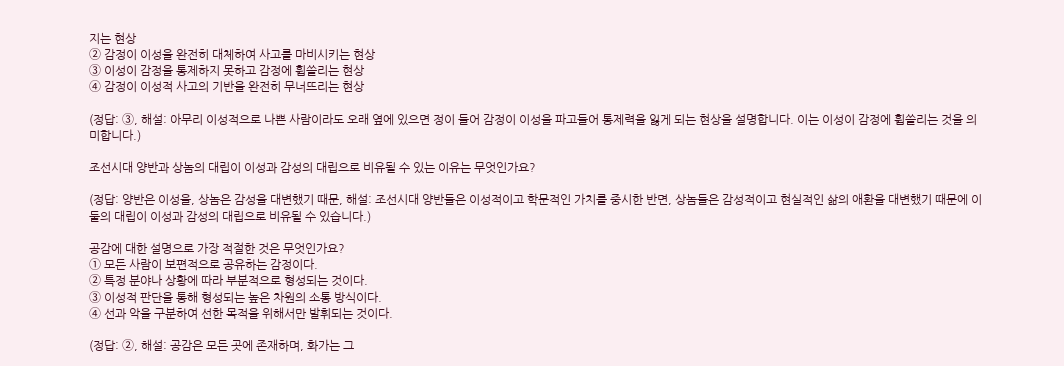지는 현상
② 감정이 이성을 완전히 대체하여 사고를 마비시키는 현상
③ 이성이 감정을 통제하지 못하고 감정에 휩쓸리는 현상
④ 감정이 이성적 사고의 기반을 완전히 무너뜨리는 현상

(정답: ③, 해설: 아무리 이성적으로 나쁜 사람이라도 오래 옆에 있으면 정이 들어 감정이 이성을 파고들어 통제력을 잃게 되는 현상을 설명합니다. 이는 이성이 감정에 휩쓸리는 것을 의미합니다.)

조선시대 양반과 상놈의 대립이 이성과 감성의 대립으로 비유될 수 있는 이유는 무엇인가요?

(정답: 양반은 이성을, 상놈은 감성을 대변했기 때문, 해설: 조선시대 양반들은 이성적이고 학문적인 가치를 중시한 반면, 상놈들은 감성적이고 현실적인 삶의 애환을 대변했기 때문에 이 둘의 대립이 이성과 감성의 대립으로 비유될 수 있습니다.)

공감에 대한 설명으로 가장 적절한 것은 무엇인가요?
① 모든 사람이 보편적으로 공유하는 감정이다.
② 특정 분야나 상황에 따라 부분적으로 형성되는 것이다.
③ 이성적 판단을 통해 형성되는 높은 차원의 소통 방식이다.
④ 선과 악을 구분하여 선한 목적을 위해서만 발휘되는 것이다.

(정답: ②, 해설: 공감은 모든 곳에 존재하며, 화가는 그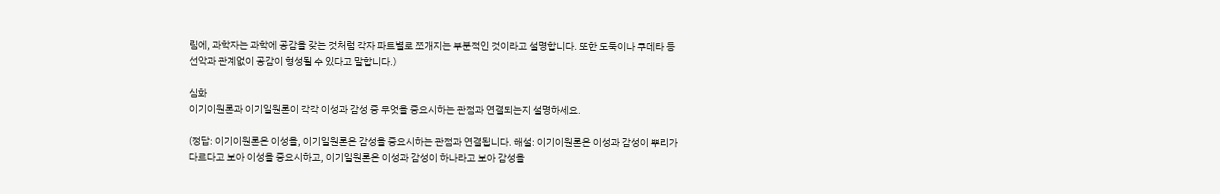림에, 과학자는 과학에 공감을 갖는 것처럼 각자 파트별로 쪼개지는 부분적인 것이라고 설명합니다. 또한 도둑이나 쿠데타 등 선악과 관계없이 공감이 형성될 수 있다고 말합니다.)

심화
이기이원론과 이기일원론이 각각 이성과 감성 중 무엇을 중요시하는 관점과 연결되는지 설명하세요.

(정답: 이기이원론은 이성을, 이기일원론은 감성을 중요시하는 관점과 연결됩니다. 해설: 이기이원론은 이성과 감성이 뿌리가 다르다고 보아 이성을 중요시하고, 이기일원론은 이성과 감성이 하나라고 보아 감성을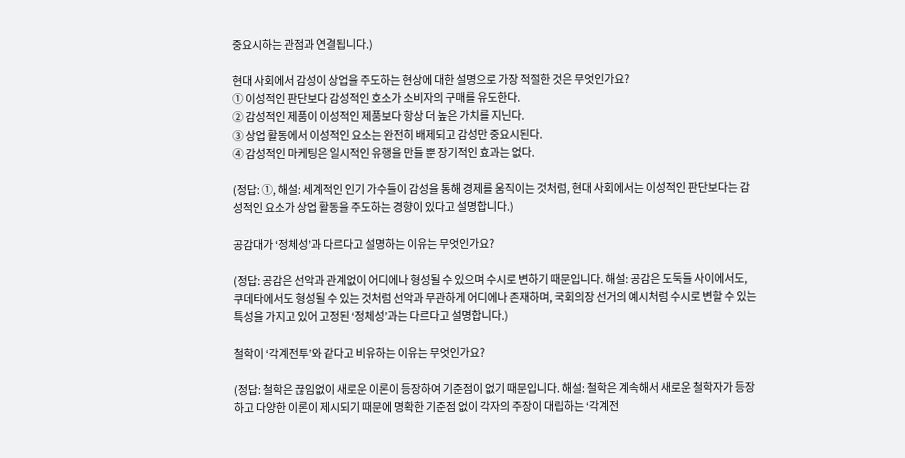중요시하는 관점과 연결됩니다.)

현대 사회에서 감성이 상업을 주도하는 현상에 대한 설명으로 가장 적절한 것은 무엇인가요?
① 이성적인 판단보다 감성적인 호소가 소비자의 구매를 유도한다.
② 감성적인 제품이 이성적인 제품보다 항상 더 높은 가치를 지닌다.
③ 상업 활동에서 이성적인 요소는 완전히 배제되고 감성만 중요시된다.
④ 감성적인 마케팅은 일시적인 유행을 만들 뿐 장기적인 효과는 없다.

(정답: ①, 해설: 세계적인 인기 가수들이 감성을 통해 경제를 움직이는 것처럼, 현대 사회에서는 이성적인 판단보다는 감성적인 요소가 상업 활동을 주도하는 경향이 있다고 설명합니다.)

공감대가 ‘정체성’과 다르다고 설명하는 이유는 무엇인가요?

(정답: 공감은 선악과 관계없이 어디에나 형성될 수 있으며 수시로 변하기 때문입니다. 해설: 공감은 도둑들 사이에서도, 쿠데타에서도 형성될 수 있는 것처럼 선악과 무관하게 어디에나 존재하며, 국회의장 선거의 예시처럼 수시로 변할 수 있는 특성을 가지고 있어 고정된 ‘정체성’과는 다르다고 설명합니다.)

철학이 ‘각계전투’와 같다고 비유하는 이유는 무엇인가요?

(정답: 철학은 끊임없이 새로운 이론이 등장하여 기준점이 없기 때문입니다. 해설: 철학은 계속해서 새로운 철학자가 등장하고 다양한 이론이 제시되기 때문에 명확한 기준점 없이 각자의 주장이 대립하는 ‘각계전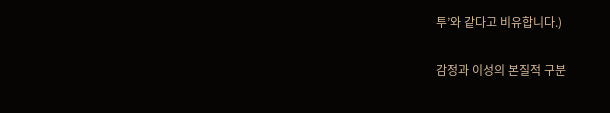투’와 같다고 비유합니다.)

감정과 이성의 본질적 구분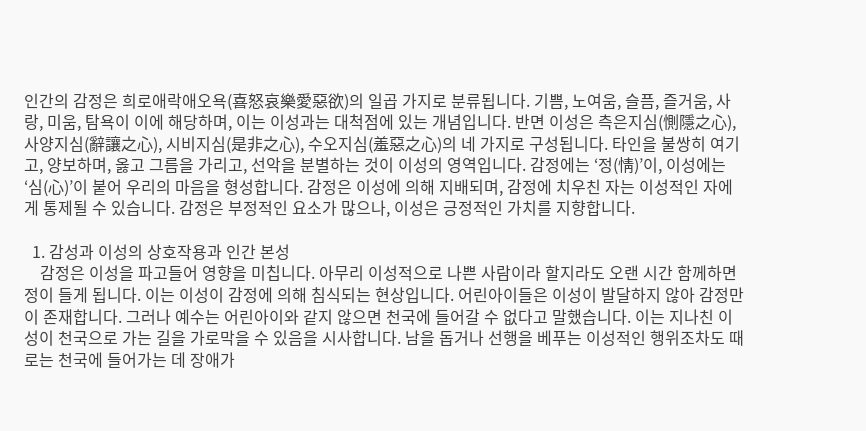인간의 감정은 희로애락애오욕(喜怒哀樂愛惡欲)의 일곱 가지로 분류됩니다. 기쁨, 노여움, 슬픔, 즐거움, 사랑, 미움, 탐욕이 이에 해당하며, 이는 이성과는 대척점에 있는 개념입니다. 반면 이성은 측은지심(惻隱之心), 사양지심(辭讓之心), 시비지심(是非之心), 수오지심(羞惡之心)의 네 가지로 구성됩니다. 타인을 불쌍히 여기고, 양보하며, 옳고 그름을 가리고, 선악을 분별하는 것이 이성의 영역입니다. 감정에는 ‘정(情)’이, 이성에는 ‘심(心)’이 붙어 우리의 마음을 형성합니다. 감정은 이성에 의해 지배되며, 감정에 치우친 자는 이성적인 자에게 통제될 수 있습니다. 감정은 부정적인 요소가 많으나, 이성은 긍정적인 가치를 지향합니다.

  1. 감성과 이성의 상호작용과 인간 본성
    감정은 이성을 파고들어 영향을 미칩니다. 아무리 이성적으로 나쁜 사람이라 할지라도 오랜 시간 함께하면 정이 들게 됩니다. 이는 이성이 감정에 의해 침식되는 현상입니다. 어린아이들은 이성이 발달하지 않아 감정만이 존재합니다. 그러나 예수는 어린아이와 같지 않으면 천국에 들어갈 수 없다고 말했습니다. 이는 지나친 이성이 천국으로 가는 길을 가로막을 수 있음을 시사합니다. 남을 돕거나 선행을 베푸는 이성적인 행위조차도 때로는 천국에 들어가는 데 장애가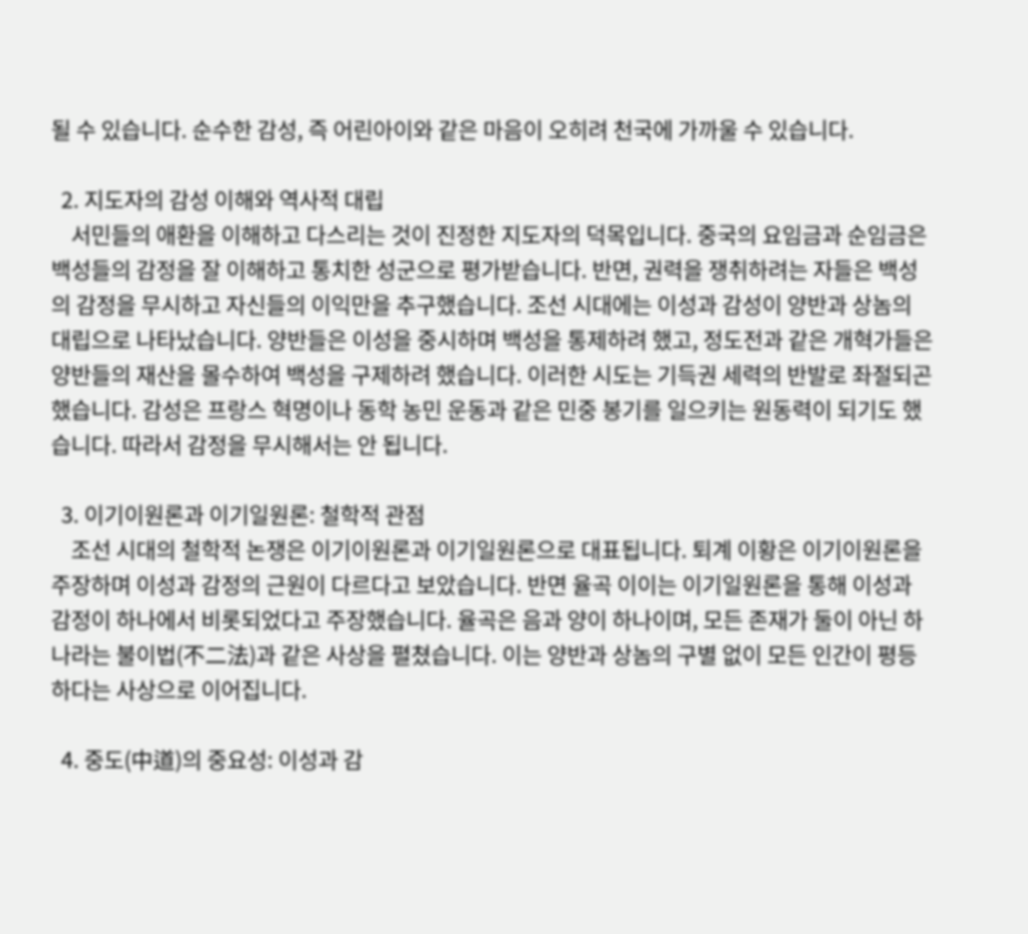될 수 있습니다. 순수한 감성, 즉 어린아이와 같은 마음이 오히려 천국에 가까울 수 있습니다.

  2. 지도자의 감성 이해와 역사적 대립
    서민들의 애환을 이해하고 다스리는 것이 진정한 지도자의 덕목입니다. 중국의 요임금과 순임금은 백성들의 감정을 잘 이해하고 통치한 성군으로 평가받습니다. 반면, 권력을 쟁취하려는 자들은 백성의 감정을 무시하고 자신들의 이익만을 추구했습니다. 조선 시대에는 이성과 감성이 양반과 상놈의 대립으로 나타났습니다. 양반들은 이성을 중시하며 백성을 통제하려 했고, 정도전과 같은 개혁가들은 양반들의 재산을 몰수하여 백성을 구제하려 했습니다. 이러한 시도는 기득권 세력의 반발로 좌절되곤 했습니다. 감성은 프랑스 혁명이나 동학 농민 운동과 같은 민중 봉기를 일으키는 원동력이 되기도 했습니다. 따라서 감정을 무시해서는 안 됩니다.

  3. 이기이원론과 이기일원론: 철학적 관점
    조선 시대의 철학적 논쟁은 이기이원론과 이기일원론으로 대표됩니다. 퇴계 이황은 이기이원론을 주장하며 이성과 감정의 근원이 다르다고 보았습니다. 반면 율곡 이이는 이기일원론을 통해 이성과 감정이 하나에서 비롯되었다고 주장했습니다. 율곡은 음과 양이 하나이며, 모든 존재가 둘이 아닌 하나라는 불이법(不二法)과 같은 사상을 펼쳤습니다. 이는 양반과 상놈의 구별 없이 모든 인간이 평등하다는 사상으로 이어집니다.

  4. 중도(中道)의 중요성: 이성과 감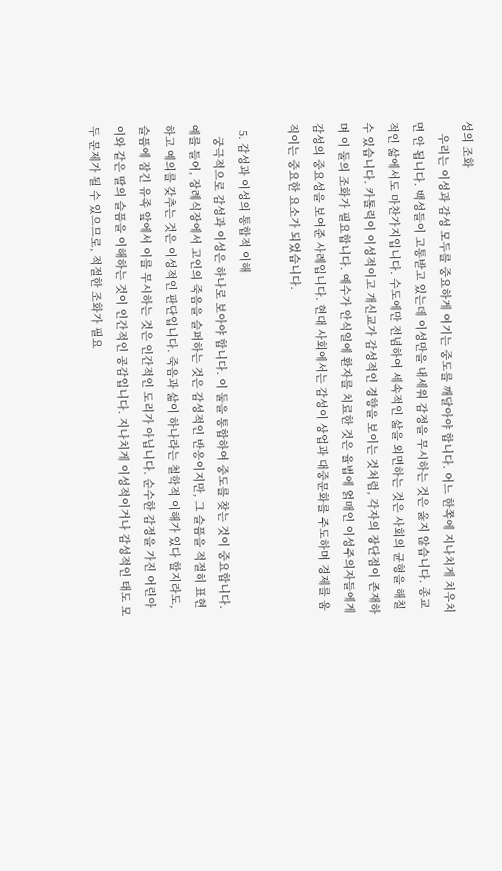성의 조화
    우리는 이성과 감성 모두를 중요하게 여기는 중도를 깨달아야 합니다. 어느 한쪽에 지나치게 치우치면 안 됩니다. 백성들이 고통받고 있는데 이성만을 내세워 감정을 무시하는 것은 옳지 않습니다. 종교적인 삶에서도 마찬가지입니다. 수도에만 전념하여 세속적인 삶을 외면하는 것은 사회의 균형을 해칠 수 있습니다. 카톨릭이 이성적이고 개신교가 감성적인 경향을 보이는 것처럼, 각자의 장단점이 존재하며 이 둘의 조화가 필요합니다. 예수가 안식일에 환자를 치료한 것은 율법에 얽매인 이성주의자들에게 감성의 중요성을 보여준 사례입니다. 현대 사회에서는 감성이 상업과 대중문화를 주도하며 경제를 움직이는 중요한 요소가 되었습니다.

  5. 감성과 이성의 통합적 이해
    궁극적으로 감성과 이성은 하나로 보아야 합니다. 이 둘을 통합하여 중도를 찾는 것이 중요합니다. 예를 들어, 장례식장에서 고인의 죽음을 슬퍼하는 것은 감성적인 반응이지만, 그 슬픔을 적절히 표현하고 예의를 갖추는 것은 이성적인 판단입니다. 죽음과 삶이 하나라는 철학적 이해가 있다 할지라도, 슬픔에 잠긴 유족 앞에서 이를 무시하는 것은 인간적인 도리가 아닙니다. 순수한 감정을 가진 어린아이와 같은 딸의 슬픔을 이해하는 것이 인간적인 공감입니다. 지나치게 이성적이거나 감성적인 태도 모두 문제가 될 수 있으므로, 적절한 조화가 필요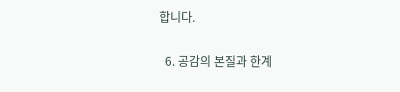합니다.

  6. 공감의 본질과 한계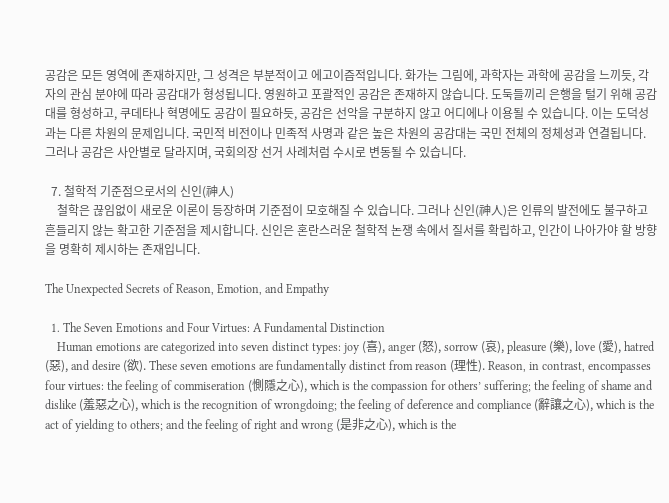공감은 모든 영역에 존재하지만, 그 성격은 부분적이고 에고이즘적입니다. 화가는 그림에, 과학자는 과학에 공감을 느끼듯, 각자의 관심 분야에 따라 공감대가 형성됩니다. 영원하고 포괄적인 공감은 존재하지 않습니다. 도둑들끼리 은행을 털기 위해 공감대를 형성하고, 쿠데타나 혁명에도 공감이 필요하듯, 공감은 선악을 구분하지 않고 어디에나 이용될 수 있습니다. 이는 도덕성과는 다른 차원의 문제입니다. 국민적 비전이나 민족적 사명과 같은 높은 차원의 공감대는 국민 전체의 정체성과 연결됩니다. 그러나 공감은 사안별로 달라지며, 국회의장 선거 사례처럼 수시로 변동될 수 있습니다.

  7. 철학적 기준점으로서의 신인(神人)
    철학은 끊임없이 새로운 이론이 등장하며 기준점이 모호해질 수 있습니다. 그러나 신인(神人)은 인류의 발전에도 불구하고 흔들리지 않는 확고한 기준점을 제시합니다. 신인은 혼란스러운 철학적 논쟁 속에서 질서를 확립하고, 인간이 나아가야 할 방향을 명확히 제시하는 존재입니다.

The Unexpected Secrets of Reason, Emotion, and Empathy

  1. The Seven Emotions and Four Virtues: A Fundamental Distinction
    Human emotions are categorized into seven distinct types: joy (喜), anger (怒), sorrow (哀), pleasure (樂), love (愛), hatred (惡), and desire (欲). These seven emotions are fundamentally distinct from reason (理性). Reason, in contrast, encompasses four virtues: the feeling of commiseration (惻隱之心), which is the compassion for others’ suffering; the feeling of shame and dislike (羞惡之心), which is the recognition of wrongdoing; the feeling of deference and compliance (辭讓之心), which is the act of yielding to others; and the feeling of right and wrong (是非之心), which is the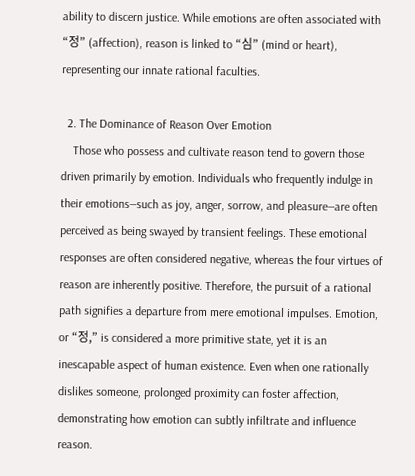ability to discern justice. While emotions are often associated with “정” (affection), reason is linked to “심” (mind or heart), representing our innate rational faculties.

  2. The Dominance of Reason Over Emotion
    Those who possess and cultivate reason tend to govern those driven primarily by emotion. Individuals who frequently indulge in their emotions—such as joy, anger, sorrow, and pleasure—are often perceived as being swayed by transient feelings. These emotional responses are often considered negative, whereas the four virtues of reason are inherently positive. Therefore, the pursuit of a rational path signifies a departure from mere emotional impulses. Emotion, or “정,” is considered a more primitive state, yet it is an inescapable aspect of human existence. Even when one rationally dislikes someone, prolonged proximity can foster affection, demonstrating how emotion can subtly infiltrate and influence reason.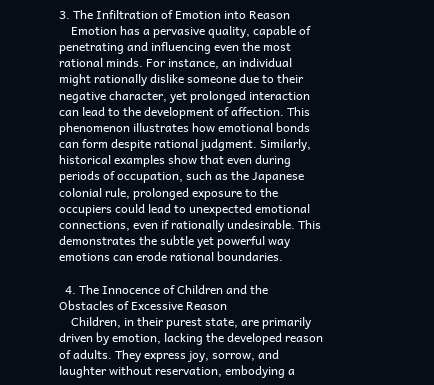3. The Infiltration of Emotion into Reason
    Emotion has a pervasive quality, capable of penetrating and influencing even the most rational minds. For instance, an individual might rationally dislike someone due to their negative character, yet prolonged interaction can lead to the development of affection. This phenomenon illustrates how emotional bonds can form despite rational judgment. Similarly, historical examples show that even during periods of occupation, such as the Japanese colonial rule, prolonged exposure to the occupiers could lead to unexpected emotional connections, even if rationally undesirable. This demonstrates the subtle yet powerful way emotions can erode rational boundaries.

  4. The Innocence of Children and the Obstacles of Excessive Reason
    Children, in their purest state, are primarily driven by emotion, lacking the developed reason of adults. They express joy, sorrow, and laughter without reservation, embodying a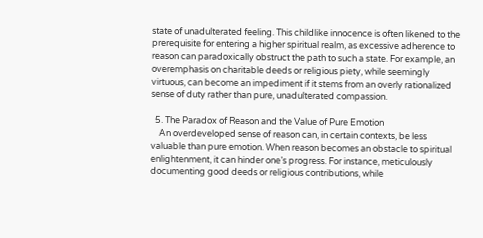state of unadulterated feeling. This childlike innocence is often likened to the prerequisite for entering a higher spiritual realm, as excessive adherence to reason can paradoxically obstruct the path to such a state. For example, an overemphasis on charitable deeds or religious piety, while seemingly virtuous, can become an impediment if it stems from an overly rationalized sense of duty rather than pure, unadulterated compassion.

  5. The Paradox of Reason and the Value of Pure Emotion
    An overdeveloped sense of reason can, in certain contexts, be less valuable than pure emotion. When reason becomes an obstacle to spiritual enlightenment, it can hinder one’s progress. For instance, meticulously documenting good deeds or religious contributions, while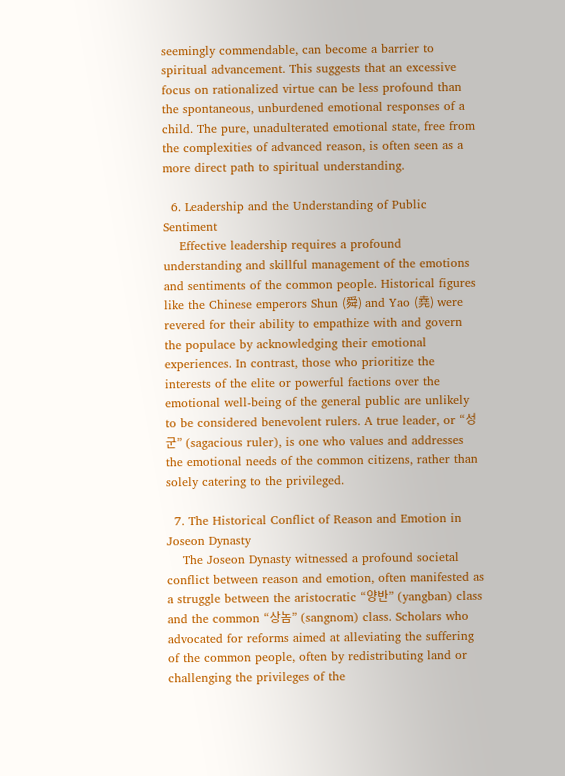seemingly commendable, can become a barrier to spiritual advancement. This suggests that an excessive focus on rationalized virtue can be less profound than the spontaneous, unburdened emotional responses of a child. The pure, unadulterated emotional state, free from the complexities of advanced reason, is often seen as a more direct path to spiritual understanding.

  6. Leadership and the Understanding of Public Sentiment
    Effective leadership requires a profound understanding and skillful management of the emotions and sentiments of the common people. Historical figures like the Chinese emperors Shun (舜) and Yao (堯) were revered for their ability to empathize with and govern the populace by acknowledging their emotional experiences. In contrast, those who prioritize the interests of the elite or powerful factions over the emotional well-being of the general public are unlikely to be considered benevolent rulers. A true leader, or “성군” (sagacious ruler), is one who values and addresses the emotional needs of the common citizens, rather than solely catering to the privileged.

  7. The Historical Conflict of Reason and Emotion in Joseon Dynasty
    The Joseon Dynasty witnessed a profound societal conflict between reason and emotion, often manifested as a struggle between the aristocratic “양반” (yangban) class and the common “상놈” (sangnom) class. Scholars who advocated for reforms aimed at alleviating the suffering of the common people, often by redistributing land or challenging the privileges of the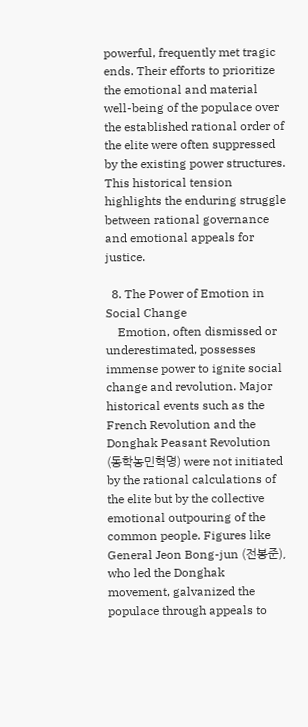powerful, frequently met tragic ends. Their efforts to prioritize the emotional and material well-being of the populace over the established rational order of the elite were often suppressed by the existing power structures. This historical tension highlights the enduring struggle between rational governance and emotional appeals for justice.

  8. The Power of Emotion in Social Change
    Emotion, often dismissed or underestimated, possesses immense power to ignite social change and revolution. Major historical events such as the French Revolution and the Donghak Peasant Revolution (동학농민혁명) were not initiated by the rational calculations of the elite but by the collective emotional outpouring of the common people. Figures like General Jeon Bong-jun (전봉준), who led the Donghak movement, galvanized the populace through appeals to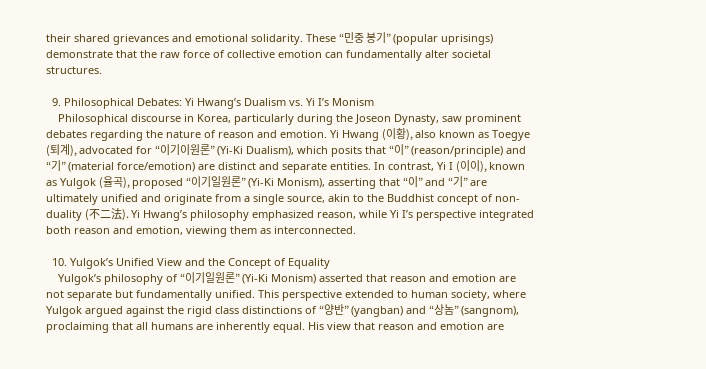their shared grievances and emotional solidarity. These “민중 봉기” (popular uprisings) demonstrate that the raw force of collective emotion can fundamentally alter societal structures.

  9. Philosophical Debates: Yi Hwang’s Dualism vs. Yi I’s Monism
    Philosophical discourse in Korea, particularly during the Joseon Dynasty, saw prominent debates regarding the nature of reason and emotion. Yi Hwang (이황), also known as Toegye (퇴계), advocated for “이기이원론” (Yi-Ki Dualism), which posits that “이” (reason/principle) and “기” (material force/emotion) are distinct and separate entities. In contrast, Yi I (이이), known as Yulgok (율곡), proposed “이기일원론” (Yi-Ki Monism), asserting that “이” and “기” are ultimately unified and originate from a single source, akin to the Buddhist concept of non-duality (不二法). Yi Hwang’s philosophy emphasized reason, while Yi I’s perspective integrated both reason and emotion, viewing them as interconnected.

  10. Yulgok’s Unified View and the Concept of Equality
    Yulgok’s philosophy of “이기일원론” (Yi-Ki Monism) asserted that reason and emotion are not separate but fundamentally unified. This perspective extended to human society, where Yulgok argued against the rigid class distinctions of “양반” (yangban) and “상놈” (sangnom), proclaiming that all humans are inherently equal. His view that reason and emotion are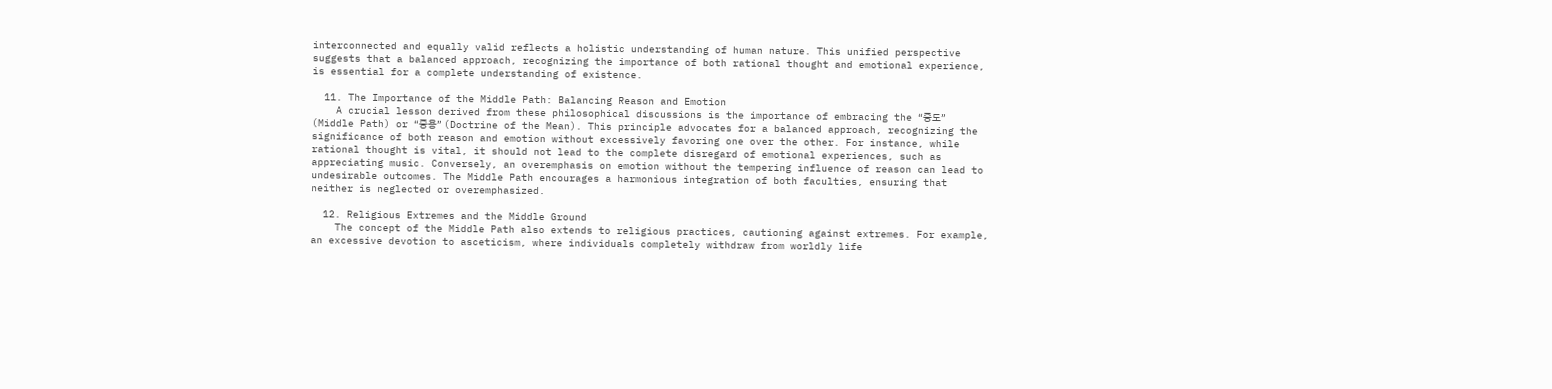interconnected and equally valid reflects a holistic understanding of human nature. This unified perspective suggests that a balanced approach, recognizing the importance of both rational thought and emotional experience, is essential for a complete understanding of existence.

  11. The Importance of the Middle Path: Balancing Reason and Emotion
    A crucial lesson derived from these philosophical discussions is the importance of embracing the “중도” (Middle Path) or “중용” (Doctrine of the Mean). This principle advocates for a balanced approach, recognizing the significance of both reason and emotion without excessively favoring one over the other. For instance, while rational thought is vital, it should not lead to the complete disregard of emotional experiences, such as appreciating music. Conversely, an overemphasis on emotion without the tempering influence of reason can lead to undesirable outcomes. The Middle Path encourages a harmonious integration of both faculties, ensuring that neither is neglected or overemphasized.

  12. Religious Extremes and the Middle Ground
    The concept of the Middle Path also extends to religious practices, cautioning against extremes. For example, an excessive devotion to asceticism, where individuals completely withdraw from worldly life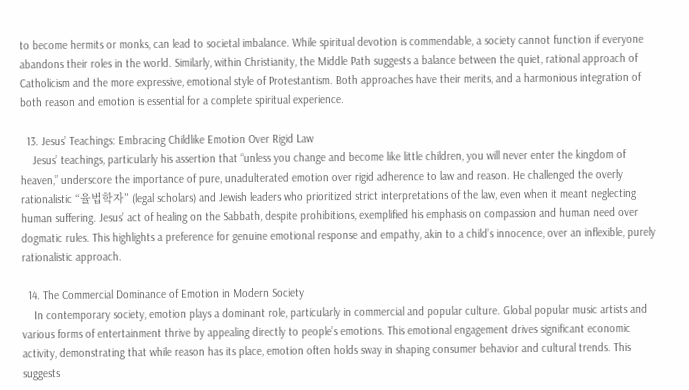to become hermits or monks, can lead to societal imbalance. While spiritual devotion is commendable, a society cannot function if everyone abandons their roles in the world. Similarly, within Christianity, the Middle Path suggests a balance between the quiet, rational approach of Catholicism and the more expressive, emotional style of Protestantism. Both approaches have their merits, and a harmonious integration of both reason and emotion is essential for a complete spiritual experience.

  13. Jesus’ Teachings: Embracing Childlike Emotion Over Rigid Law
    Jesus’ teachings, particularly his assertion that “unless you change and become like little children, you will never enter the kingdom of heaven,” underscore the importance of pure, unadulterated emotion over rigid adherence to law and reason. He challenged the overly rationalistic “율법학자” (legal scholars) and Jewish leaders who prioritized strict interpretations of the law, even when it meant neglecting human suffering. Jesus’ act of healing on the Sabbath, despite prohibitions, exemplified his emphasis on compassion and human need over dogmatic rules. This highlights a preference for genuine emotional response and empathy, akin to a child’s innocence, over an inflexible, purely rationalistic approach.

  14. The Commercial Dominance of Emotion in Modern Society
    In contemporary society, emotion plays a dominant role, particularly in commercial and popular culture. Global popular music artists and various forms of entertainment thrive by appealing directly to people’s emotions. This emotional engagement drives significant economic activity, demonstrating that while reason has its place, emotion often holds sway in shaping consumer behavior and cultural trends. This suggests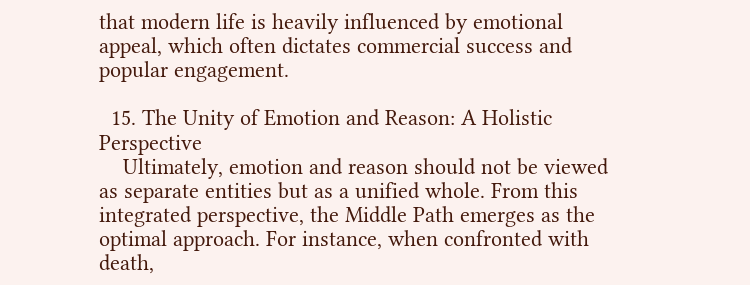that modern life is heavily influenced by emotional appeal, which often dictates commercial success and popular engagement.

  15. The Unity of Emotion and Reason: A Holistic Perspective
    Ultimately, emotion and reason should not be viewed as separate entities but as a unified whole. From this integrated perspective, the Middle Path emerges as the optimal approach. For instance, when confronted with death,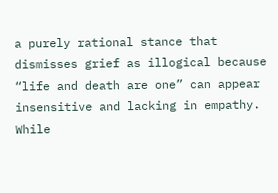a purely rational stance that dismisses grief as illogical because “life and death are one” can appear insensitive and lacking in empathy. While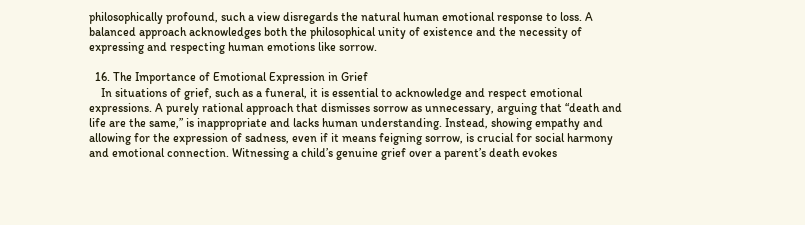philosophically profound, such a view disregards the natural human emotional response to loss. A balanced approach acknowledges both the philosophical unity of existence and the necessity of expressing and respecting human emotions like sorrow.

  16. The Importance of Emotional Expression in Grief
    In situations of grief, such as a funeral, it is essential to acknowledge and respect emotional expressions. A purely rational approach that dismisses sorrow as unnecessary, arguing that “death and life are the same,” is inappropriate and lacks human understanding. Instead, showing empathy and allowing for the expression of sadness, even if it means feigning sorrow, is crucial for social harmony and emotional connection. Witnessing a child’s genuine grief over a parent’s death evokes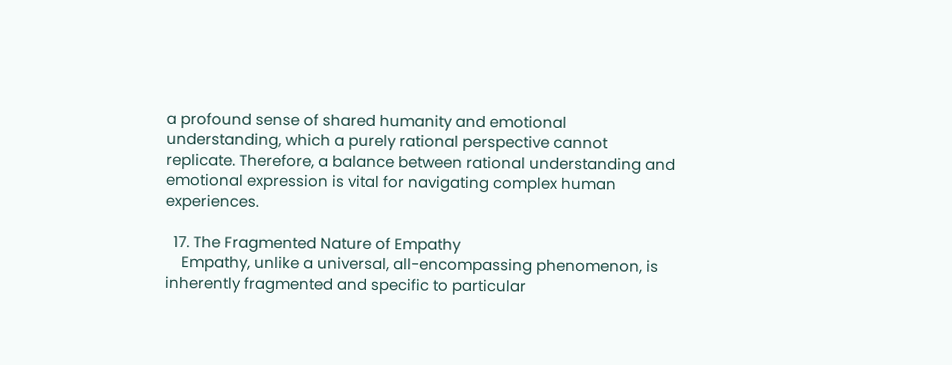a profound sense of shared humanity and emotional understanding, which a purely rational perspective cannot replicate. Therefore, a balance between rational understanding and emotional expression is vital for navigating complex human experiences.

  17. The Fragmented Nature of Empathy
    Empathy, unlike a universal, all-encompassing phenomenon, is inherently fragmented and specific to particular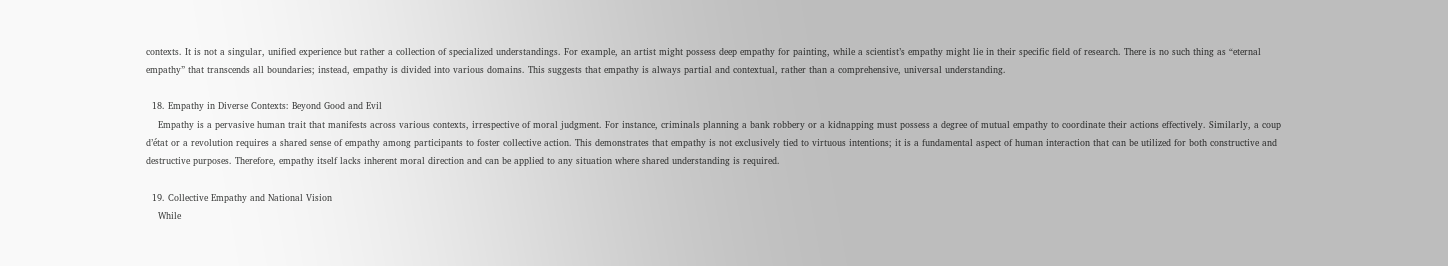contexts. It is not a singular, unified experience but rather a collection of specialized understandings. For example, an artist might possess deep empathy for painting, while a scientist’s empathy might lie in their specific field of research. There is no such thing as “eternal empathy” that transcends all boundaries; instead, empathy is divided into various domains. This suggests that empathy is always partial and contextual, rather than a comprehensive, universal understanding.

  18. Empathy in Diverse Contexts: Beyond Good and Evil
    Empathy is a pervasive human trait that manifests across various contexts, irrespective of moral judgment. For instance, criminals planning a bank robbery or a kidnapping must possess a degree of mutual empathy to coordinate their actions effectively. Similarly, a coup d’état or a revolution requires a shared sense of empathy among participants to foster collective action. This demonstrates that empathy is not exclusively tied to virtuous intentions; it is a fundamental aspect of human interaction that can be utilized for both constructive and destructive purposes. Therefore, empathy itself lacks inherent moral direction and can be applied to any situation where shared understanding is required.

  19. Collective Empathy and National Vision
    While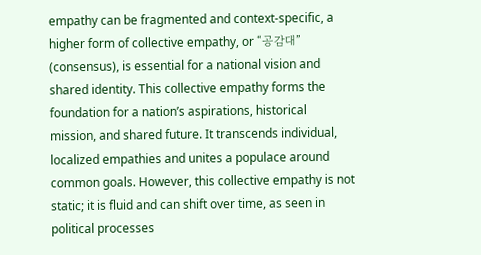empathy can be fragmented and context-specific, a higher form of collective empathy, or “공감대” (consensus), is essential for a national vision and shared identity. This collective empathy forms the foundation for a nation’s aspirations, historical mission, and shared future. It transcends individual, localized empathies and unites a populace around common goals. However, this collective empathy is not static; it is fluid and can shift over time, as seen in political processes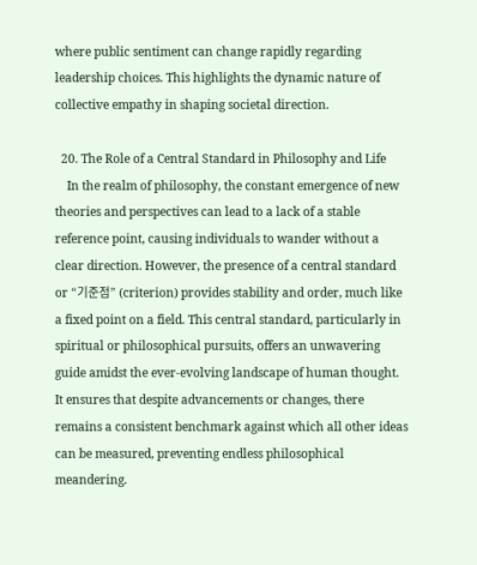where public sentiment can change rapidly regarding leadership choices. This highlights the dynamic nature of collective empathy in shaping societal direction.

  20. The Role of a Central Standard in Philosophy and Life
    In the realm of philosophy, the constant emergence of new theories and perspectives can lead to a lack of a stable reference point, causing individuals to wander without a clear direction. However, the presence of a central standard or “기준점” (criterion) provides stability and order, much like a fixed point on a field. This central standard, particularly in spiritual or philosophical pursuits, offers an unwavering guide amidst the ever-evolving landscape of human thought. It ensures that despite advancements or changes, there remains a consistent benchmark against which all other ideas can be measured, preventing endless philosophical meandering.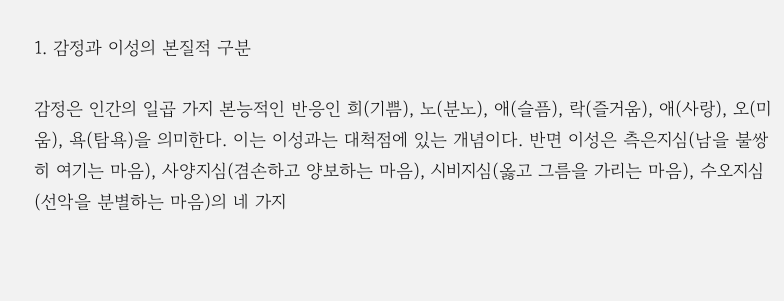1. 감정과 이성의 본질적 구분

감정은 인간의 일곱 가지 본능적인 반응인 희(기쁨), 노(분노), 애(슬픔), 락(즐거움), 애(사랑), 오(미움), 욕(탐욕)을 의미한다. 이는 이성과는 대척점에 있는 개념이다. 반면 이성은 측은지심(남을 불쌍히 여기는 마음), 사양지심(겸손하고 양보하는 마음), 시비지심(옳고 그름을 가리는 마음), 수오지심(선악을 분별하는 마음)의 네 가지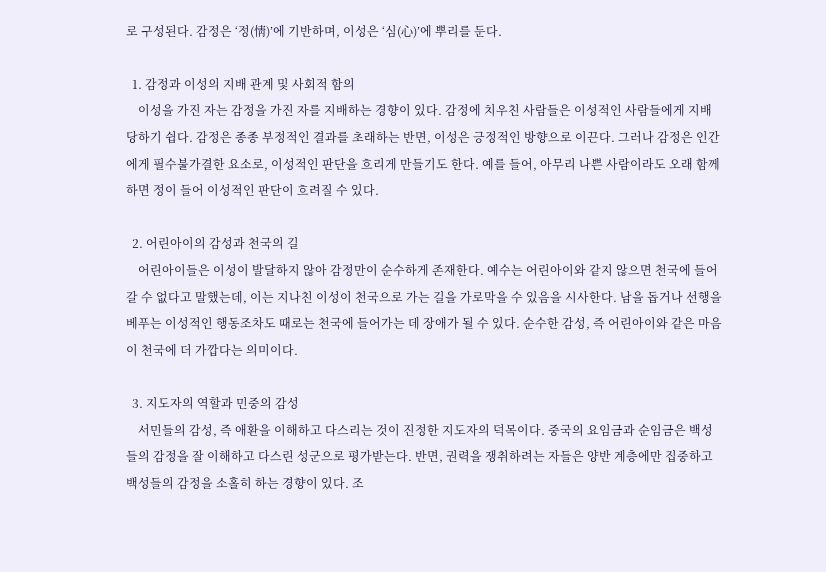로 구성된다. 감정은 ‘정(情)’에 기반하며, 이성은 ‘심(心)’에 뿌리를 둔다.

  1. 감정과 이성의 지배 관계 및 사회적 함의
    이성을 가진 자는 감정을 가진 자를 지배하는 경향이 있다. 감정에 치우친 사람들은 이성적인 사람들에게 지배당하기 쉽다. 감정은 종종 부정적인 결과를 초래하는 반면, 이성은 긍정적인 방향으로 이끈다. 그러나 감정은 인간에게 필수불가결한 요소로, 이성적인 판단을 흐리게 만들기도 한다. 예를 들어, 아무리 나쁜 사람이라도 오래 함께하면 정이 들어 이성적인 판단이 흐려질 수 있다.

  2. 어린아이의 감성과 천국의 길
    어린아이들은 이성이 발달하지 않아 감정만이 순수하게 존재한다. 예수는 어린아이와 같지 않으면 천국에 들어갈 수 없다고 말했는데, 이는 지나친 이성이 천국으로 가는 길을 가로막을 수 있음을 시사한다. 남을 돕거나 선행을 베푸는 이성적인 행동조차도 때로는 천국에 들어가는 데 장애가 될 수 있다. 순수한 감성, 즉 어린아이와 같은 마음이 천국에 더 가깝다는 의미이다.

  3. 지도자의 역할과 민중의 감성
    서민들의 감성, 즉 애환을 이해하고 다스리는 것이 진정한 지도자의 덕목이다. 중국의 요임금과 순임금은 백성들의 감정을 잘 이해하고 다스린 성군으로 평가받는다. 반면, 권력을 쟁취하려는 자들은 양반 계층에만 집중하고 백성들의 감정을 소홀히 하는 경향이 있다. 조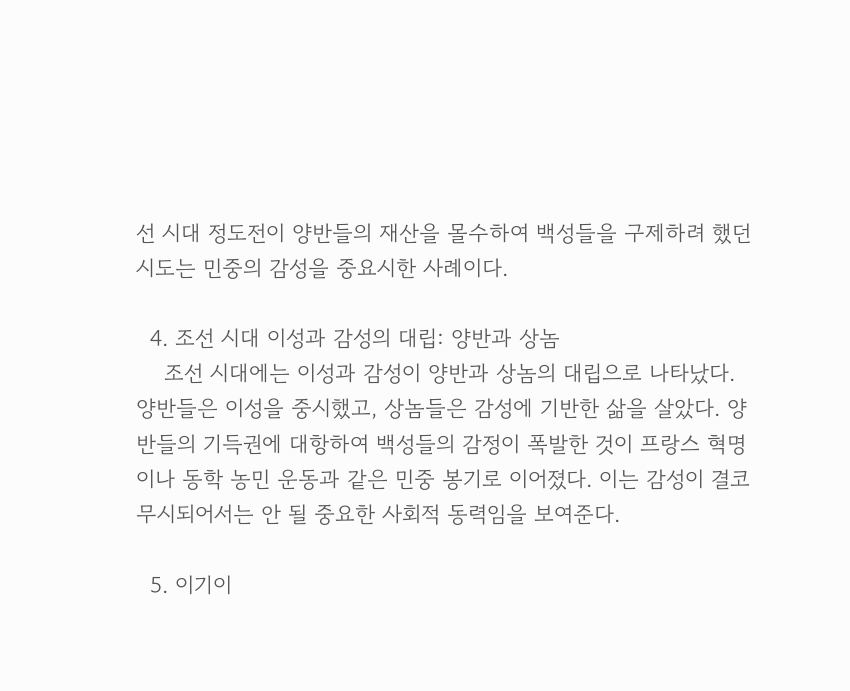선 시대 정도전이 양반들의 재산을 몰수하여 백성들을 구제하려 했던 시도는 민중의 감성을 중요시한 사례이다.

  4. 조선 시대 이성과 감성의 대립: 양반과 상놈
    조선 시대에는 이성과 감성이 양반과 상놈의 대립으로 나타났다. 양반들은 이성을 중시했고, 상놈들은 감성에 기반한 삶을 살았다. 양반들의 기득권에 대항하여 백성들의 감정이 폭발한 것이 프랑스 혁명이나 동학 농민 운동과 같은 민중 봉기로 이어졌다. 이는 감성이 결코 무시되어서는 안 될 중요한 사회적 동력임을 보여준다.

  5. 이기이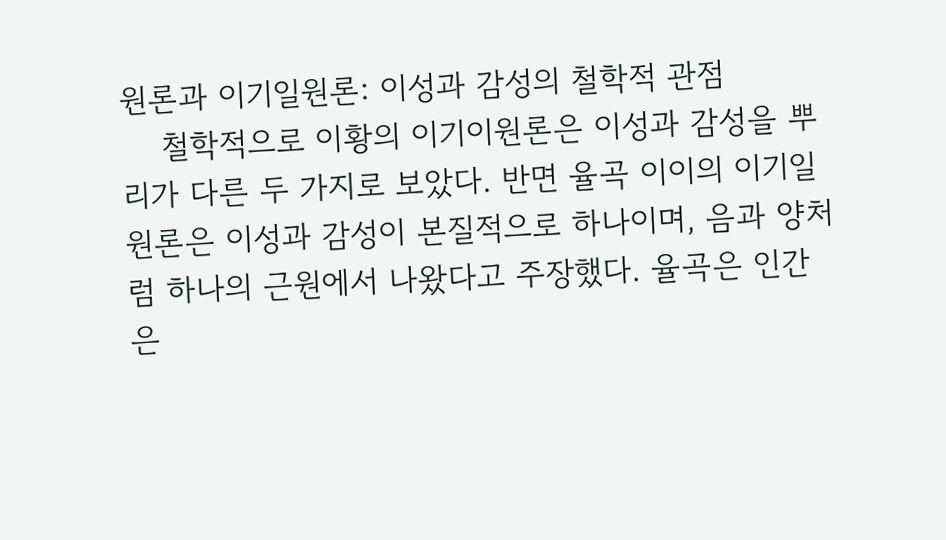원론과 이기일원론: 이성과 감성의 철학적 관점
    철학적으로 이황의 이기이원론은 이성과 감성을 뿌리가 다른 두 가지로 보았다. 반면 율곡 이이의 이기일원론은 이성과 감성이 본질적으로 하나이며, 음과 양처럼 하나의 근원에서 나왔다고 주장했다. 율곡은 인간은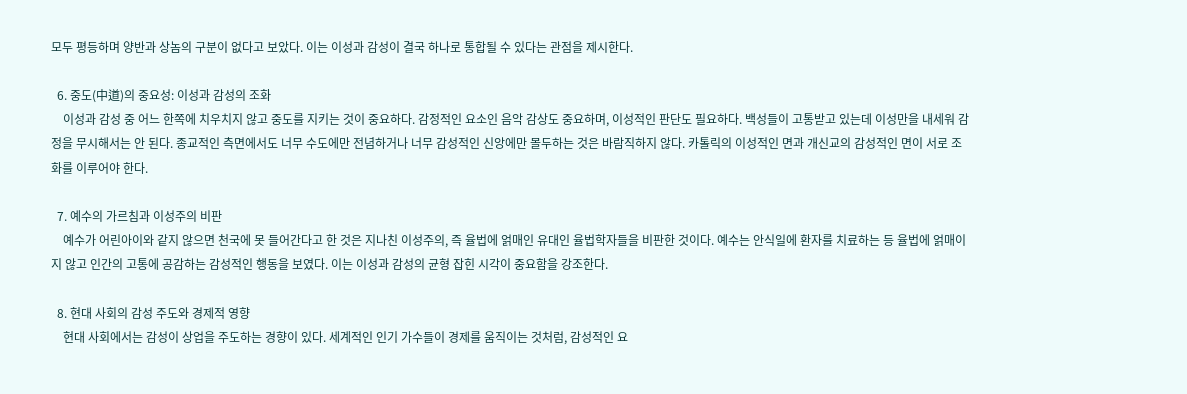모두 평등하며 양반과 상놈의 구분이 없다고 보았다. 이는 이성과 감성이 결국 하나로 통합될 수 있다는 관점을 제시한다.

  6. 중도(中道)의 중요성: 이성과 감성의 조화
    이성과 감성 중 어느 한쪽에 치우치지 않고 중도를 지키는 것이 중요하다. 감정적인 요소인 음악 감상도 중요하며, 이성적인 판단도 필요하다. 백성들이 고통받고 있는데 이성만을 내세워 감정을 무시해서는 안 된다. 종교적인 측면에서도 너무 수도에만 전념하거나 너무 감성적인 신앙에만 몰두하는 것은 바람직하지 않다. 카톨릭의 이성적인 면과 개신교의 감성적인 면이 서로 조화를 이루어야 한다.

  7. 예수의 가르침과 이성주의 비판
    예수가 어린아이와 같지 않으면 천국에 못 들어간다고 한 것은 지나친 이성주의, 즉 율법에 얽매인 유대인 율법학자들을 비판한 것이다. 예수는 안식일에 환자를 치료하는 등 율법에 얽매이지 않고 인간의 고통에 공감하는 감성적인 행동을 보였다. 이는 이성과 감성의 균형 잡힌 시각이 중요함을 강조한다.

  8. 현대 사회의 감성 주도와 경제적 영향
    현대 사회에서는 감성이 상업을 주도하는 경향이 있다. 세계적인 인기 가수들이 경제를 움직이는 것처럼, 감성적인 요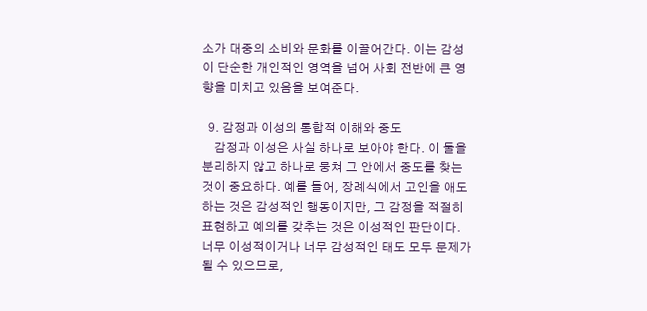소가 대중의 소비와 문화를 이끌어간다. 이는 감성이 단순한 개인적인 영역을 넘어 사회 전반에 큰 영향을 미치고 있음을 보여준다.

  9. 감정과 이성의 통합적 이해와 중도
    감정과 이성은 사실 하나로 보아야 한다. 이 둘을 분리하지 않고 하나로 뭉쳐 그 안에서 중도를 찾는 것이 중요하다. 예를 들어, 장례식에서 고인을 애도하는 것은 감성적인 행동이지만, 그 감정을 적절히 표현하고 예의를 갖추는 것은 이성적인 판단이다. 너무 이성적이거나 너무 감성적인 태도 모두 문제가 될 수 있으므로,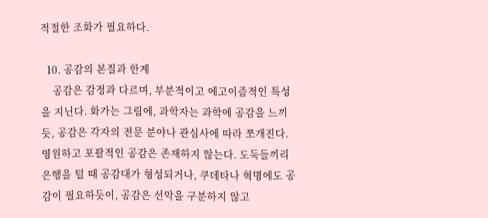적절한 조화가 필요하다.

  10. 공감의 본질과 한계
    공감은 감정과 다르며, 부분적이고 에고이즘적인 특성을 지닌다. 화가는 그림에, 과학자는 과학에 공감을 느끼듯, 공감은 각자의 전문 분야나 관심사에 따라 쪼개진다. 영원하고 포괄적인 공감은 존재하지 않는다. 도둑들끼리 은행을 털 때 공감대가 형성되거나, 쿠데타나 혁명에도 공감이 필요하듯이, 공감은 선악을 구분하지 않고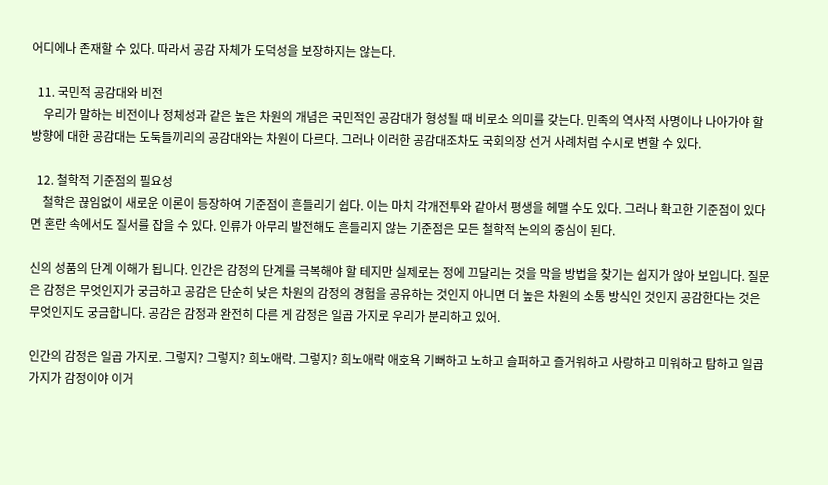어디에나 존재할 수 있다. 따라서 공감 자체가 도덕성을 보장하지는 않는다.

  11. 국민적 공감대와 비전
    우리가 말하는 비전이나 정체성과 같은 높은 차원의 개념은 국민적인 공감대가 형성될 때 비로소 의미를 갖는다. 민족의 역사적 사명이나 나아가야 할 방향에 대한 공감대는 도둑들끼리의 공감대와는 차원이 다르다. 그러나 이러한 공감대조차도 국회의장 선거 사례처럼 수시로 변할 수 있다.

  12. 철학적 기준점의 필요성
    철학은 끊임없이 새로운 이론이 등장하여 기준점이 흔들리기 쉽다. 이는 마치 각개전투와 같아서 평생을 헤맬 수도 있다. 그러나 확고한 기준점이 있다면 혼란 속에서도 질서를 잡을 수 있다. 인류가 아무리 발전해도 흔들리지 않는 기준점은 모든 철학적 논의의 중심이 된다.

신의 성품의 단계 이해가 됩니다. 인간은 감정의 단계를 극복해야 할 테지만 실제로는 정에 끄달리는 것을 막을 방법을 찾기는 쉽지가 않아 보입니다. 질문은 감정은 무엇인지가 궁금하고 공감은 단순히 낮은 차원의 감정의 경험을 공유하는 것인지 아니면 더 높은 차원의 소통 방식인 것인지 공감한다는 것은 무엇인지도 궁금합니다. 공감은 감정과 완전히 다른 게 감정은 일곱 가지로 우리가 분리하고 있어.

인간의 감정은 일곱 가지로. 그렇지? 그렇지? 희노애락. 그렇지? 희노애락 애호욕 기뻐하고 노하고 슬퍼하고 즐거워하고 사랑하고 미워하고 탐하고 일곱가지가 감정이야 이거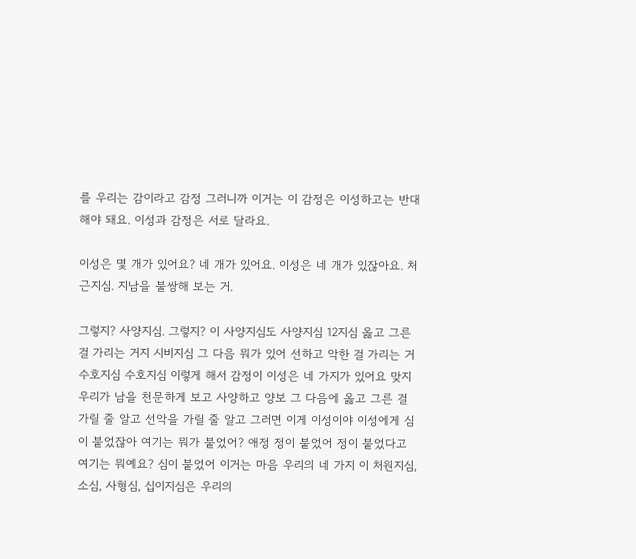를 우리는 감이라고 감정 그러니까 이거는 이 감정은 이성하고는 반대해야 돼요. 이성과 감정은 서로 달라요.

이성은 몇 개가 있어요? 네 개가 있어요. 이성은 네 개가 있잖아요. 처근지심. 지남을 불쌍해 보는 거.

그렇지? 사양지심. 그렇지? 이 사양지심도 사양지심 12지심 옳고 그른 걸 가리는 거지 시비지심 그 다음 뭐가 있어 선하고 악한 걸 가리는 거 수호지심 수호지심 이렇게 해서 감정이 이성은 네 가지가 있어요 맞지 우리가 남을 천문하게 보고 사양하고 양보 그 다음에 옳고 그른 걸 가릴 줄 알고 선악을 가릴 줄 알고 그러면 이게 이성이야 이성에게 심이 붙었잖아 여기는 뭐가 붙었어? 애정 정이 붙었어 정이 붙었다고 여기는 뭐예요? 심이 붙었어 이거는 마음 우리의 네 가지 이 처원지심, 소심, 사형심, 십이지심은 우리의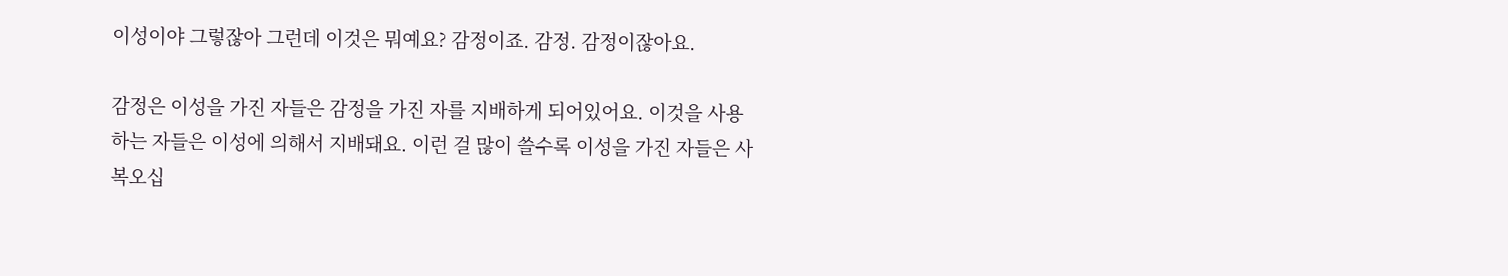이성이야 그렇잖아 그런데 이것은 뭐예요? 감정이죠. 감정. 감정이잖아요.

감정은 이성을 가진 자들은 감정을 가진 자를 지배하게 되어있어요. 이것을 사용하는 자들은 이성에 의해서 지배돼요. 이런 걸 많이 쓸수록 이성을 가진 자들은 사복오십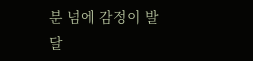분 넘에 감정이 발달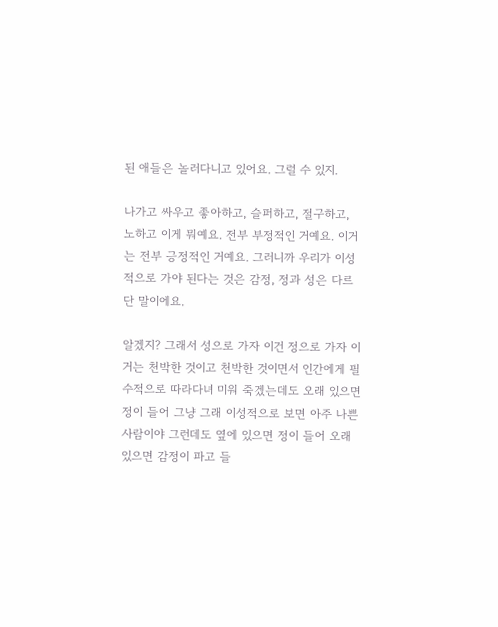된 애들은 놀러다니고 있어요. 그럴 수 있지.

나가고 싸우고 좋아하고, 슬퍼하고, 절구하고, 노하고 이게 뭐예요. 전부 부정적인 거예요. 이거는 전부 긍정적인 거예요. 그러니까 우리가 이성적으로 가야 된다는 것은 감정, 정과 성은 다르단 말이에요.

알겠지? 그래서 성으로 가자 이건 정으로 가자 이거는 천박한 것이고 천박한 것이면서 인간에게 필수적으로 따라다녀 미워 죽겠는데도 오래 있으면 정이 들어 그냥 그래 이성적으로 보면 아주 나쁜 사람이야 그런데도 옆에 있으면 정이 들어 오래 있으면 감정이 파고 들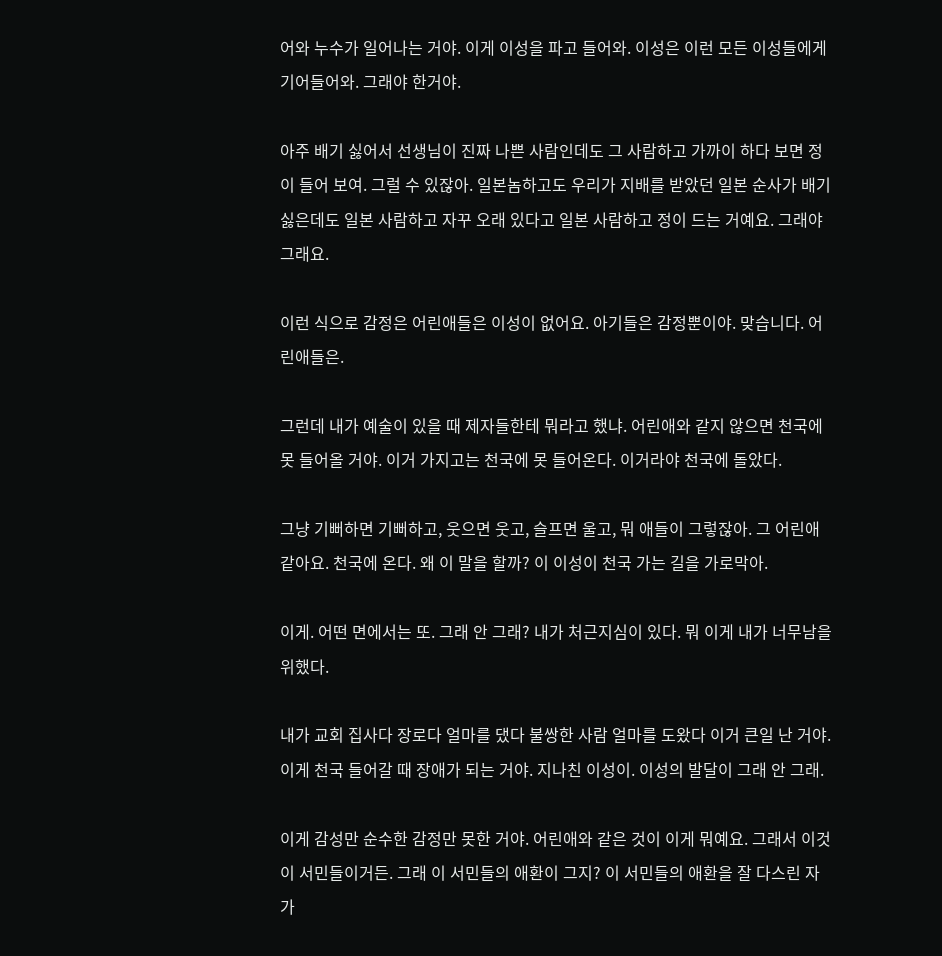어와 누수가 일어나는 거야. 이게 이성을 파고 들어와. 이성은 이런 모든 이성들에게 기어들어와. 그래야 한거야.

아주 배기 싫어서 선생님이 진짜 나쁜 사람인데도 그 사람하고 가까이 하다 보면 정이 들어 보여. 그럴 수 있잖아. 일본놈하고도 우리가 지배를 받았던 일본 순사가 배기 싫은데도 일본 사람하고 자꾸 오래 있다고 일본 사람하고 정이 드는 거예요. 그래야 그래요.

이런 식으로 감정은 어린애들은 이성이 없어요. 아기들은 감정뿐이야. 맞습니다. 어린애들은.

그런데 내가 예술이 있을 때 제자들한테 뭐라고 했냐. 어린애와 같지 않으면 천국에 못 들어올 거야. 이거 가지고는 천국에 못 들어온다. 이거라야 천국에 돌았다.

그냥 기뻐하면 기뻐하고, 웃으면 웃고, 슬프면 울고, 뭐 애들이 그렇잖아. 그 어린애 같아요. 천국에 온다. 왜 이 말을 할까? 이 이성이 천국 가는 길을 가로막아.

이게. 어떤 면에서는 또. 그래 안 그래? 내가 처근지심이 있다. 뭐 이게 내가 너무남을 위했다.

내가 교회 집사다 장로다 얼마를 댔다 불쌍한 사람 얼마를 도왔다 이거 큰일 난 거야. 이게 천국 들어갈 때 장애가 되는 거야. 지나친 이성이. 이성의 발달이 그래 안 그래.

이게 감성만 순수한 감정만 못한 거야. 어린애와 같은 것이 이게 뭐예요. 그래서 이것이 서민들이거든. 그래 이 서민들의 애환이 그지? 이 서민들의 애환을 잘 다스린 자가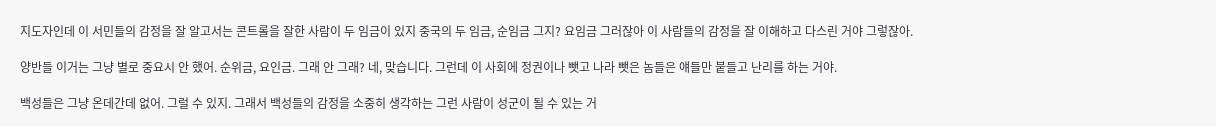지도자인데 이 서민들의 감정을 잘 알고서는 콘트롤을 잘한 사람이 두 임금이 있지 중국의 두 임금, 순임금 그지? 요임금 그러잖아 이 사람들의 감정을 잘 이해하고 다스린 거야 그렇잖아.

양반들 이거는 그냥 별로 중요시 안 했어. 순위금, 요인금. 그래 안 그래? 네, 맞습니다. 그런데 이 사회에 정권이나 뺏고 나라 뺏은 놈들은 얘들만 붙들고 난리를 하는 거야.

백성들은 그냥 온데간데 없어. 그럴 수 있지. 그래서 백성들의 감정을 소중히 생각하는 그런 사람이 성군이 될 수 있는 거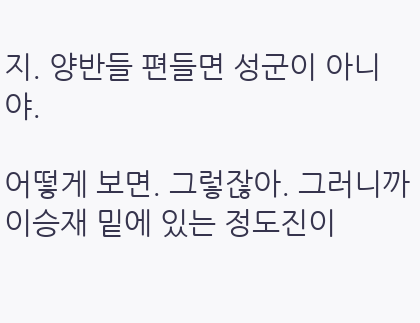지. 양반들 편들면 성군이 아니야.

어떻게 보면. 그렇잖아. 그러니까 이승재 밑에 있는 정도진이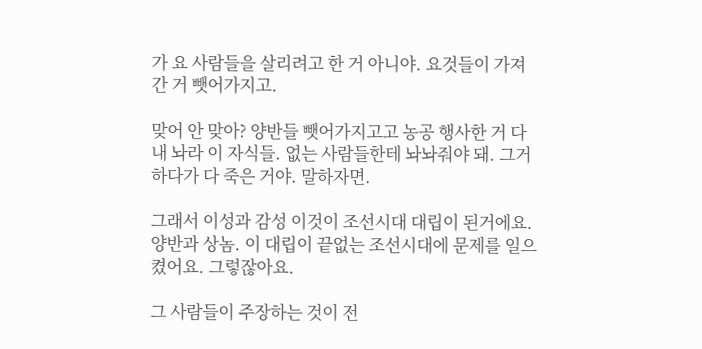가 요 사람들을 살리려고 한 거 아니야. 요것들이 가져간 거 뺏어가지고.

맞어 안 맞아? 양반들 뺏어가지고고 농공 행사한 거 다 내 놔라 이 자식들. 없는 사람들한테 놔놔줘야 돼. 그거 하다가 다 죽은 거야. 말하자면.

그래서 이성과 감성 이것이 조선시대 대립이 된거에요. 양반과 상놈. 이 대립이 끝없는 조선시대에 문제를 일으켰어요. 그렇잖아요.

그 사람들이 주장하는 것이 전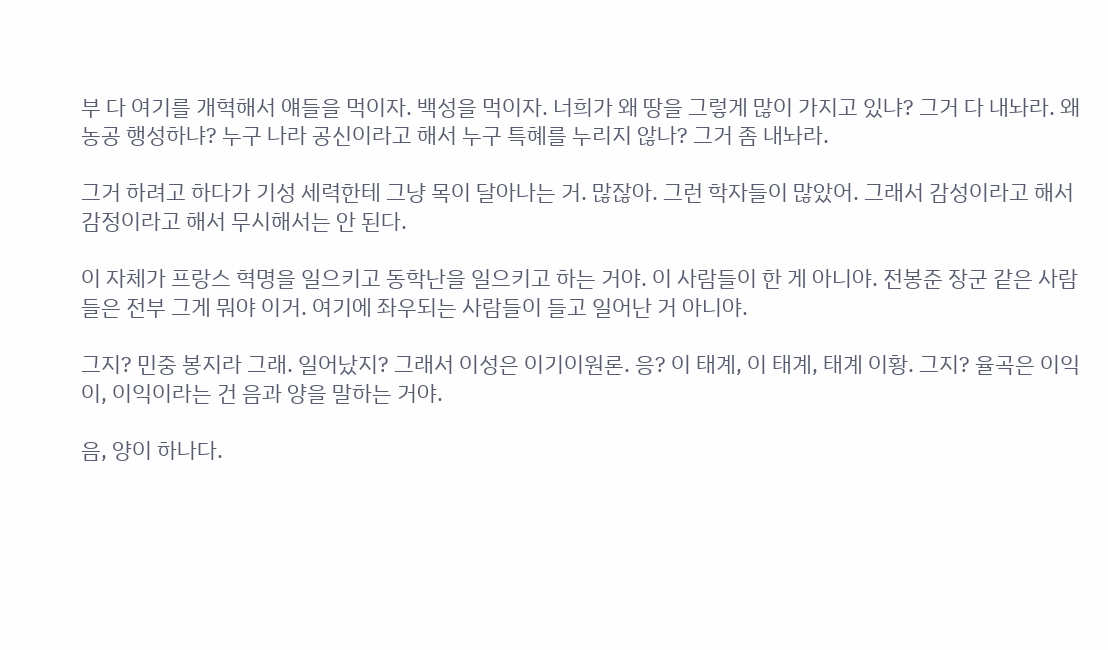부 다 여기를 개혁해서 얘들을 먹이자. 백성을 먹이자. 너희가 왜 땅을 그렇게 많이 가지고 있냐? 그거 다 내놔라. 왜 농공 행성하냐? 누구 나라 공신이라고 해서 누구 특혜를 누리지 않나? 그거 좀 내놔라.

그거 하려고 하다가 기성 세력한테 그냥 목이 달아나는 거. 많잖아. 그런 학자들이 많았어. 그래서 감성이라고 해서 감정이라고 해서 무시해서는 안 된다.

이 자체가 프랑스 혁명을 일으키고 동학난을 일으키고 하는 거야. 이 사람들이 한 게 아니야. 전봉준 장군 같은 사람들은 전부 그게 뭐야 이거. 여기에 좌우되는 사람들이 들고 일어난 거 아니야.

그지? 민중 봉지라 그래. 일어났지? 그래서 이성은 이기이원론. 응? 이 태계, 이 태계, 태계 이황. 그지? 율곡은 이익이, 이익이라는 건 음과 양을 말하는 거야.

음, 양이 하나다.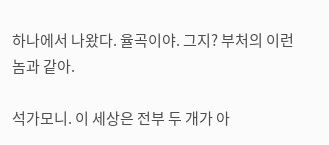하나에서 나왔다. 율곡이야. 그지? 부처의 이런 놈과 같아.

석가모니. 이 세상은 전부 두 개가 아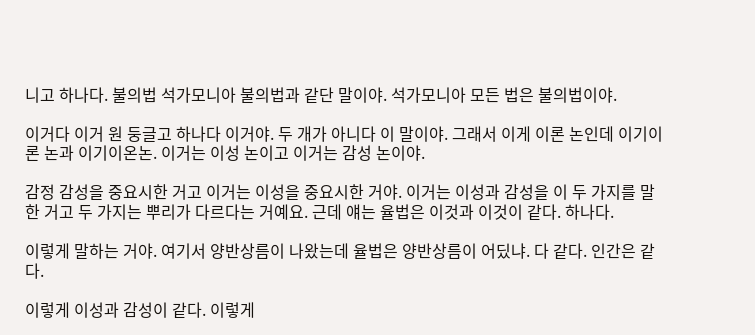니고 하나다. 불의법 석가모니아 불의법과 같단 말이야. 석가모니아 모든 법은 불의법이야.

이거다 이거 원 둥글고 하나다 이거야. 두 개가 아니다 이 말이야. 그래서 이게 이론 논인데 이기이론 논과 이기이온논. 이거는 이성 논이고 이거는 감성 논이야.

감정 감성을 중요시한 거고 이거는 이성을 중요시한 거야. 이거는 이성과 감성을 이 두 가지를 말한 거고 두 가지는 뿌리가 다르다는 거예요. 근데 얘는 율법은 이것과 이것이 같다. 하나다.

이렇게 말하는 거야. 여기서 양반상름이 나왔는데 율법은 양반상름이 어딨냐. 다 같다. 인간은 같다.

이렇게 이성과 감성이 같다. 이렇게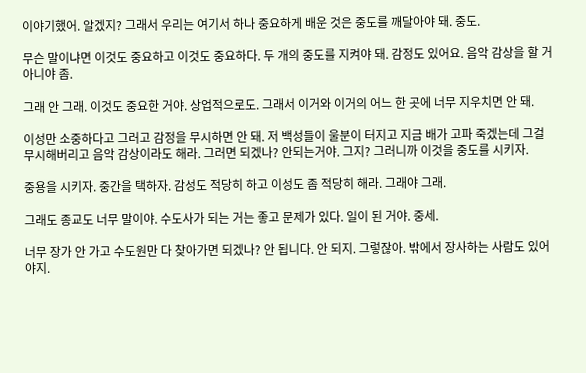이야기했어. 알겠지? 그래서 우리는 여기서 하나 중요하게 배운 것은 중도를 깨달아야 돼. 중도.

무슨 말이냐면 이것도 중요하고 이것도 중요하다. 두 개의 중도를 지켜야 돼. 감정도 있어요. 음악 감상을 할 거 아니야 좀.

그래 안 그래. 이것도 중요한 거야. 상업적으로도. 그래서 이거와 이거의 어느 한 곳에 너무 지우치면 안 돼.

이성만 소중하다고 그러고 감정을 무시하면 안 돼. 저 백성들이 울분이 터지고 지금 배가 고파 죽겠는데 그걸 무시해버리고 음악 감상이라도 해라. 그러면 되겠나? 안되는거야. 그지? 그러니까 이것을 중도를 시키자.

중용을 시키자. 중간을 택하자. 감성도 적당히 하고 이성도 좀 적당히 해라. 그래야 그래.

그래도 종교도 너무 말이야. 수도사가 되는 거는 좋고 문제가 있다. 일이 된 거야. 중세.

너무 장가 안 가고 수도원만 다 찾아가면 되겠나? 안 됩니다. 안 되지. 그렇잖아. 밖에서 장사하는 사람도 있어야지.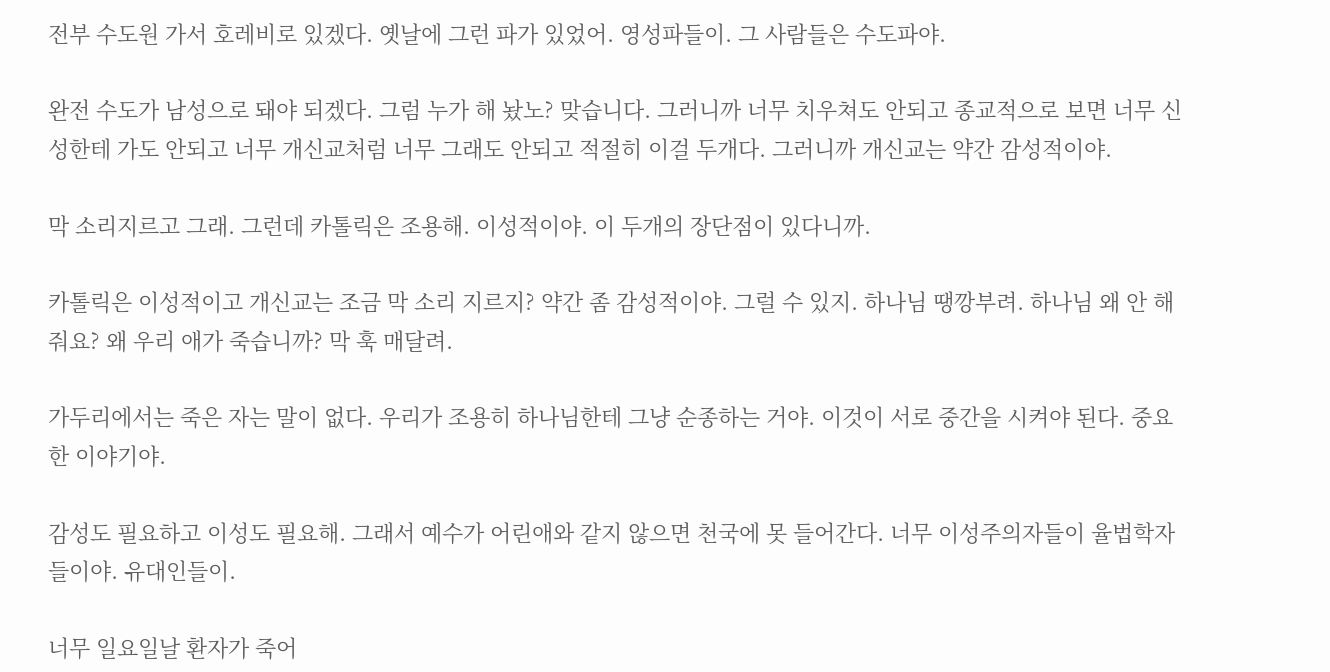전부 수도원 가서 호레비로 있겠다. 옛날에 그런 파가 있었어. 영성파들이. 그 사람들은 수도파야.

완전 수도가 남성으로 돼야 되겠다. 그럼 누가 해 놨노? 맞습니다. 그러니까 너무 치우쳐도 안되고 종교적으로 보면 너무 신성한테 가도 안되고 너무 개신교처럼 너무 그래도 안되고 적절히 이걸 두개다. 그러니까 개신교는 약간 감성적이야.

막 소리지르고 그래. 그런데 카톨릭은 조용해. 이성적이야. 이 두개의 장단점이 있다니까.

카톨릭은 이성적이고 개신교는 조금 막 소리 지르지? 약간 좀 감성적이야. 그럴 수 있지. 하나님 땡깡부려. 하나님 왜 안 해줘요? 왜 우리 애가 죽습니까? 막 훅 매달려.

가두리에서는 죽은 자는 말이 없다. 우리가 조용히 하나님한테 그냥 순종하는 거야. 이것이 서로 중간을 시켜야 된다. 중요한 이야기야.

감성도 필요하고 이성도 필요해. 그래서 예수가 어린애와 같지 않으면 천국에 못 들어간다. 너무 이성주의자들이 율법학자들이야. 유대인들이.

너무 일요일날 환자가 죽어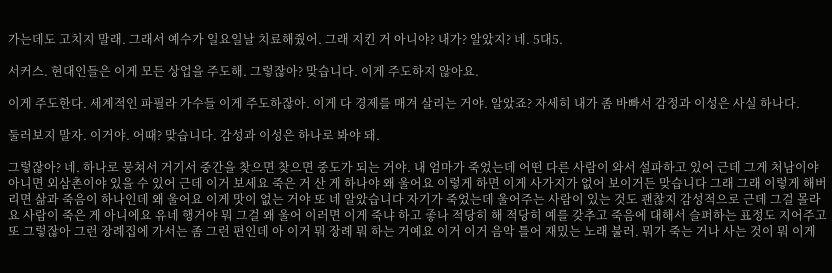가는데도 고치지 말래. 그래서 예수가 일요일날 치료해줬어. 그래 지킨 거 아니야? 내가? 알았지? 네. 5대5.

서커스. 현대인들은 이게 모든 상업을 주도해. 그렇잖아? 맞습니다. 이게 주도하지 않아요.

이게 주도한다. 세계적인 파필라 가수들 이게 주도하잖아. 이게 다 경제를 매겨 살리는 거야. 알았죠? 자세히 내가 좀 바빠서 감정과 이성은 사실 하나다.

둘러보지 말자. 이거야. 어때? 맞습니다. 감성과 이성은 하나로 봐야 돼.

그렇잖아? 네. 하나로 뭉쳐서 거기서 중간을 찾으면 찾으면 중도가 되는 거야. 내 엄마가 죽었는데 어떤 다른 사람이 와서 설파하고 있어 근데 그게 처남이야 아니면 외삼촌이야 있을 수 있어 근데 이거 보세요 죽은 거 산 게 하나야 왜 울어요 이렇게 하면 이게 사가지가 없어 보이거든 맞습니다 그래 그래 이렇게 해버리면 삶과 죽음이 하나인데 왜 울어요 이게 맛이 없는 거야 또 네 알았습니다 자기가 죽었는데 울어주는 사람이 있는 것도 괜찮지 감성적으로 근데 그걸 몰라요 사람이 죽은 게 아니에요 유네 행거야 뭐 그걸 왜 울어 이러면 이게 죽냐 하고 좋나 적당히 해 적당히 예를 갖추고 죽음에 대해서 슬퍼하는 표정도 지어주고 또 그렇잖아 그런 장례집에 가서는 좀 그런 편인데 아 이거 뭐 장례 뭐 하는 거예요 이거 이거 음악 틀어 재밌는 노래 불러. 뭐가 죽는 거나 사는 것이 뭐 이게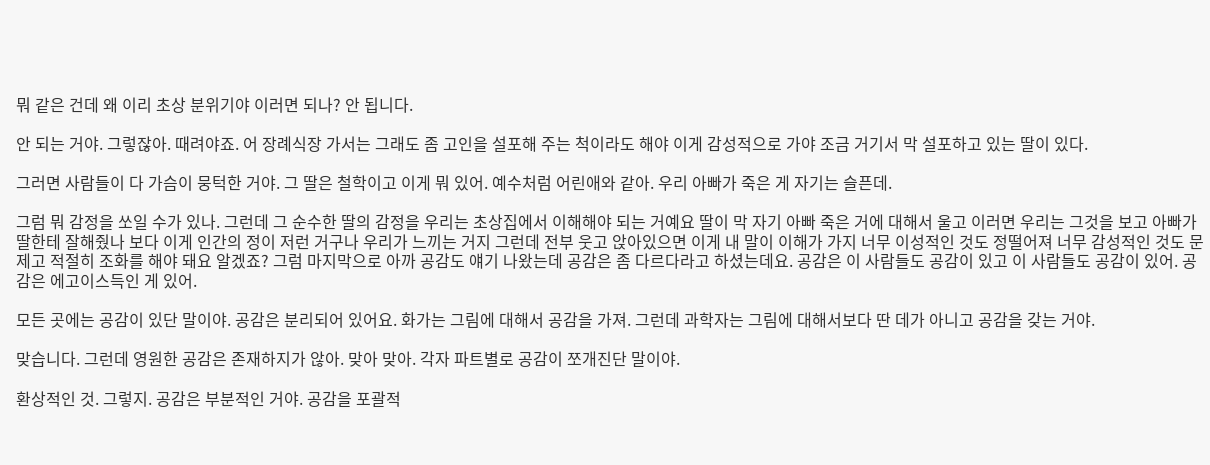뭐 같은 건데 왜 이리 초상 분위기야 이러면 되나? 안 됩니다.

안 되는 거야. 그렇잖아. 때려야죠. 어 장례식장 가서는 그래도 좀 고인을 설포해 주는 척이라도 해야 이게 감성적으로 가야 조금 거기서 막 설포하고 있는 딸이 있다.

그러면 사람들이 다 가슴이 뭉턱한 거야. 그 딸은 철학이고 이게 뭐 있어. 예수처럼 어린애와 같아. 우리 아빠가 죽은 게 자기는 슬픈데.

그럼 뭐 감정을 쏘일 수가 있나. 그런데 그 순수한 딸의 감정을 우리는 초상집에서 이해해야 되는 거예요 딸이 막 자기 아빠 죽은 거에 대해서 울고 이러면 우리는 그것을 보고 아빠가 딸한테 잘해줬나 보다 이게 인간의 정이 저런 거구나 우리가 느끼는 거지 그런데 전부 웃고 앉아있으면 이게 내 말이 이해가 가지 너무 이성적인 것도 정떨어져 너무 감성적인 것도 문제고 적절히 조화를 해야 돼요 알겠죠? 그럼 마지막으로 아까 공감도 얘기 나왔는데 공감은 좀 다르다라고 하셨는데요. 공감은 이 사람들도 공감이 있고 이 사람들도 공감이 있어. 공감은 에고이스득인 게 있어.

모든 곳에는 공감이 있단 말이야. 공감은 분리되어 있어요. 화가는 그림에 대해서 공감을 가져. 그런데 과학자는 그림에 대해서보다 딴 데가 아니고 공감을 갖는 거야.

맞습니다. 그런데 영원한 공감은 존재하지가 않아. 맞아 맞아. 각자 파트별로 공감이 쪼개진단 말이야.

환상적인 것. 그렇지. 공감은 부분적인 거야. 공감을 포괄적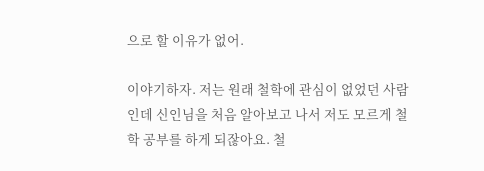으로 할 이유가 없어.

이야기하자. 저는 원래 철학에 관심이 없었던 사람인데 신인님을 처음 알아보고 나서 저도 모르게 철학 공부를 하게 되잖아요. 철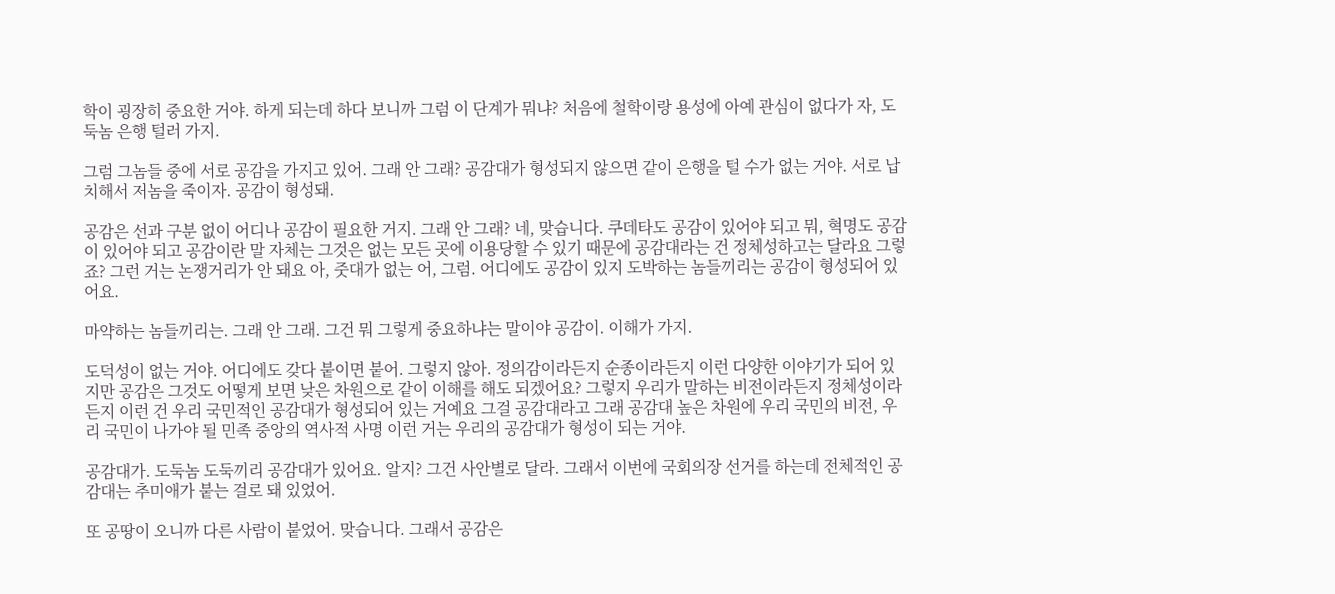학이 굉장히 중요한 거야. 하게 되는데 하다 보니까 그럼 이 단계가 뭐냐? 처음에 철학이랑 용성에 아예 관심이 없다가 자, 도둑놈 은행 털러 가지.

그럼 그놈들 중에 서로 공감을 가지고 있어. 그래 안 그래? 공감대가 형성되지 않으면 같이 은행을 털 수가 없는 거야. 서로 납치해서 저놈을 죽이자. 공감이 형성돼.

공감은 선과 구분 없이 어디나 공감이 필요한 거지. 그래 안 그래? 네, 맞습니다. 쿠데타도 공감이 있어야 되고 뭐, 혁명도 공감이 있어야 되고 공감이란 말 자체는 그것은 없는 모든 곳에 이용당할 수 있기 때문에 공감대라는 건 정체성하고는 달라요 그렇죠? 그런 거는 논쟁거리가 안 돼요 아, 줏대가 없는 어, 그럼. 어디에도 공감이 있지 도박하는 놈들끼리는 공감이 형성되어 있어요.

마약하는 놈들끼리는. 그래 안 그래. 그건 뭐 그렇게 중요하냐는 말이야 공감이. 이해가 가지.

도덕성이 없는 거야. 어디에도 갖다 붙이면 붙어. 그렇지 않아. 정의감이라든지 순종이라든지 이런 다양한 이야기가 되어 있지만 공감은 그것도 어떻게 보면 낮은 차원으로 같이 이해를 해도 되겠어요? 그렇지 우리가 말하는 비전이라든지 정체성이라든지 이런 건 우리 국민적인 공감대가 형성되어 있는 거예요 그걸 공감대라고 그래 공감대 높은 차원에 우리 국민의 비전, 우리 국민이 나가야 될 민족 중앙의 역사적 사명 이런 거는 우리의 공감대가 형성이 되는 거야.

공감대가. 도둑놈 도둑끼리 공감대가 있어요. 알지? 그건 사안별로 달라. 그래서 이번에 국회의장 선거를 하는데 전체적인 공감대는 추미애가 붙는 걸로 돼 있었어.

또 공땅이 오니까 다른 사람이 붙었어. 맞습니다. 그래서 공감은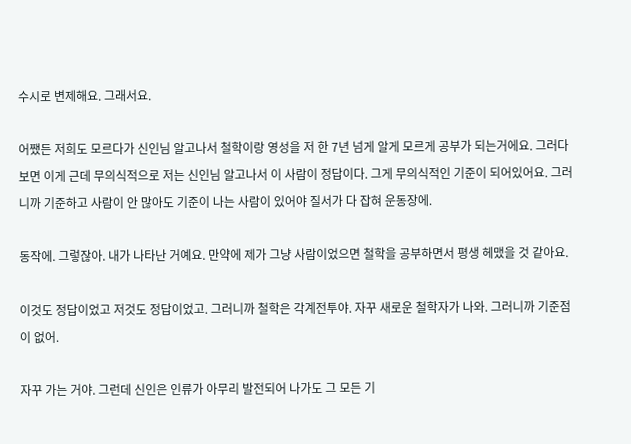수시로 변제해요. 그래서요.

어쨌든 저희도 모르다가 신인님 알고나서 철학이랑 영성을 저 한 7년 넘게 알게 모르게 공부가 되는거에요. 그러다보면 이게 근데 무의식적으로 저는 신인님 알고나서 이 사람이 정답이다. 그게 무의식적인 기준이 되어있어요. 그러니까 기준하고 사람이 안 많아도 기준이 나는 사람이 있어야 질서가 다 잡혀 운동장에.

동작에. 그렇잖아. 내가 나타난 거예요. 만약에 제가 그냥 사람이었으면 철학을 공부하면서 평생 헤맸을 것 같아요.

이것도 정답이었고 저것도 정답이었고. 그러니까 철학은 각계전투야. 자꾸 새로운 철학자가 나와. 그러니까 기준점이 없어.

자꾸 가는 거야. 그런데 신인은 인류가 아무리 발전되어 나가도 그 모든 기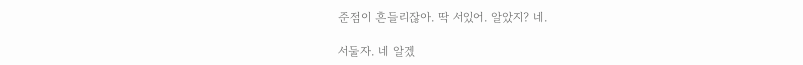준점이 흔들리잖아. 딱 서있어. 알았지? 네.

서둘자. 네 알겠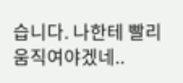습니다. 나한테 빨리 움직여야겠네..